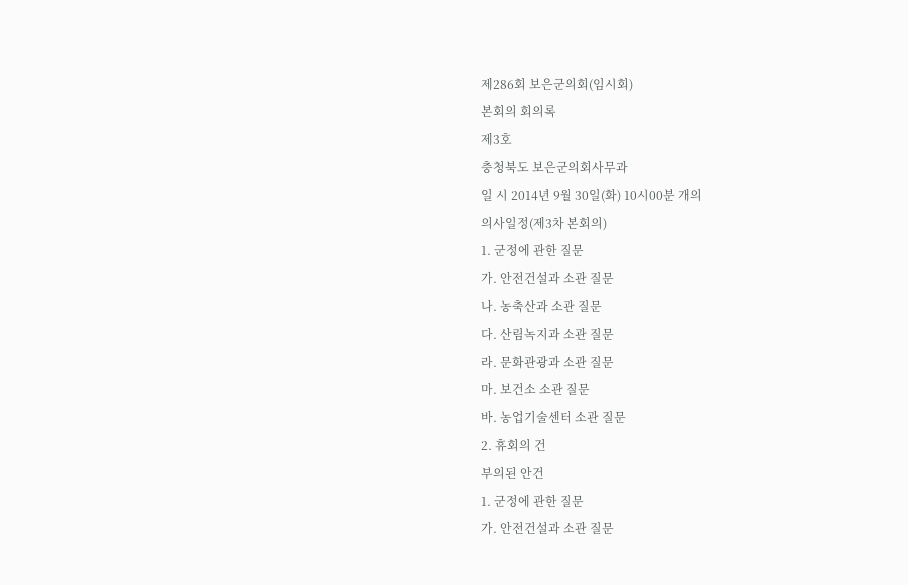제286회 보은군의회(임시회)
본회의 회의록
제3호
충청북도 보은군의회사무과
일 시 2014년 9월 30일(화) 10시00분 개의
의사일정(제3차 본회의)
1. 군정에 관한 질문
가. 안전건설과 소관 질문
나. 농축산과 소관 질문
다. 산림녹지과 소관 질문
라. 문화관광과 소관 질문
마. 보건소 소관 질문
바. 농업기술센터 소관 질문
2. 휴회의 건
부의된 안건
1. 군정에 관한 질문
가. 안전건설과 소관 질문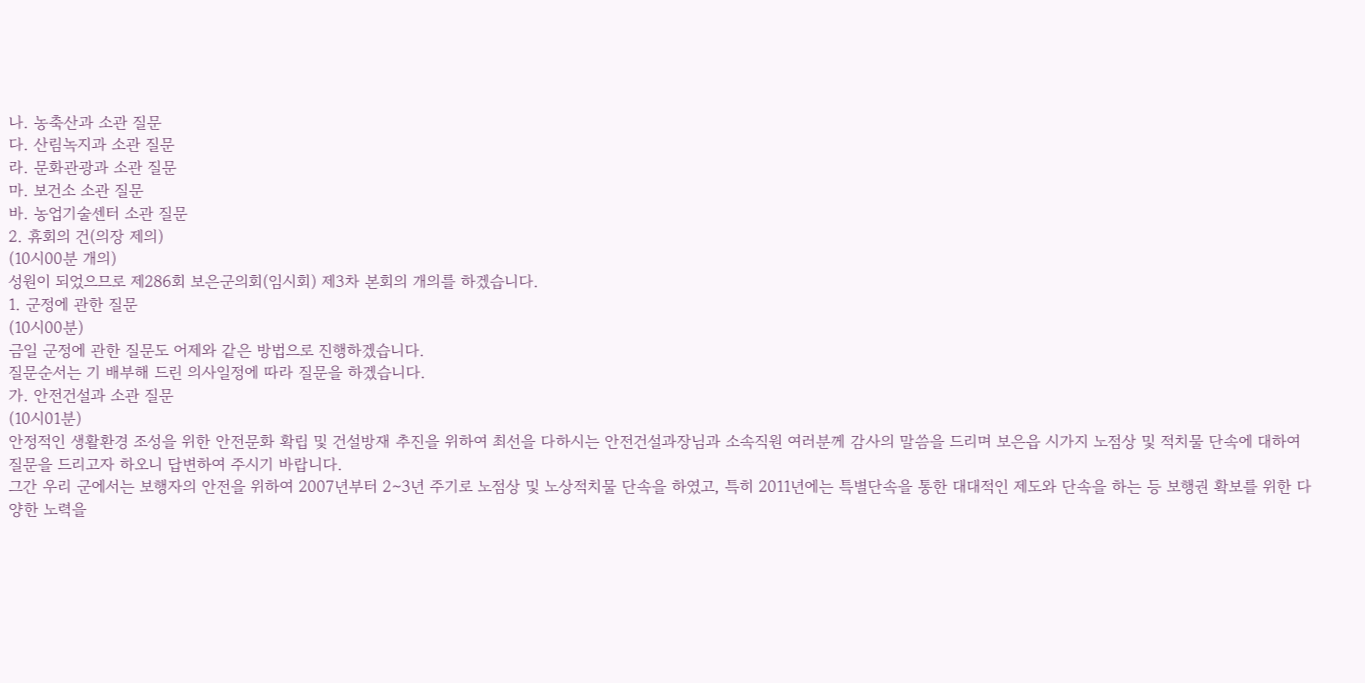나. 농축산과 소관 질문
다. 산림녹지과 소관 질문
라. 문화관광과 소관 질문
마. 보건소 소관 질문
바. 농업기술센터 소관 질문
2. 휴회의 건(의장 제의)
(10시00분 개의)
성원이 되었으므로 제286회 보은군의회(임시회) 제3차 본회의 개의를 하겠습니다.
1. 군정에 관한 질문
(10시00분)
금일 군정에 관한 질문도 어제와 같은 방법으로 진행하겠습니다.
질문순서는 기 배부해 드린 의사일정에 따라 질문을 하겠습니다.
가. 안전건설과 소관 질문
(10시01분)
안정적인 생활환경 조성을 위한 안전문화 확립 및 건설방재 추진을 위하여 최선을 다하시는 안전건설과장님과 소속직원 여러분께 감사의 말씀을 드리며 보은읍 시가지 노점상 및 적치물 단속에 대하여 질문을 드리고자 하오니 답변하여 주시기 바랍니다.
그간 우리 군에서는 보행자의 안전을 위하여 2007년부터 2∼3년 주기로 노점상 및 노상적치물 단속을 하였고, 특히 2011년에는 특별단속을 통한 대대적인 제도와 단속을 하는 등 보행권 확보를 위한 다양한 노력을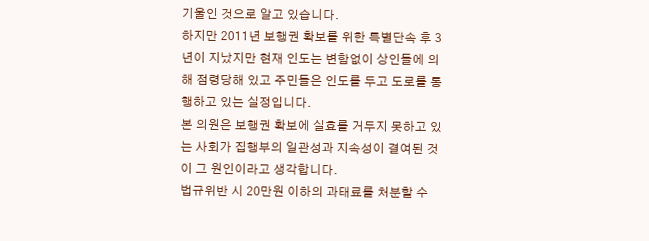기울인 것으로 알고 있습니다.
하지만 2011년 보행권 확보를 위한 특별단속 후 3년이 지났지만 현재 인도는 변함없이 상인들에 의해 점령당해 있고 주민들은 인도를 두고 도로를 통행하고 있는 실정입니다.
본 의원은 보행권 확보에 실효를 거두지 못하고 있는 사회가 집행부의 일관성과 지속성이 결여된 것이 그 원인이라고 생각합니다.
법규위반 시 20만원 이하의 과태료를 처분할 수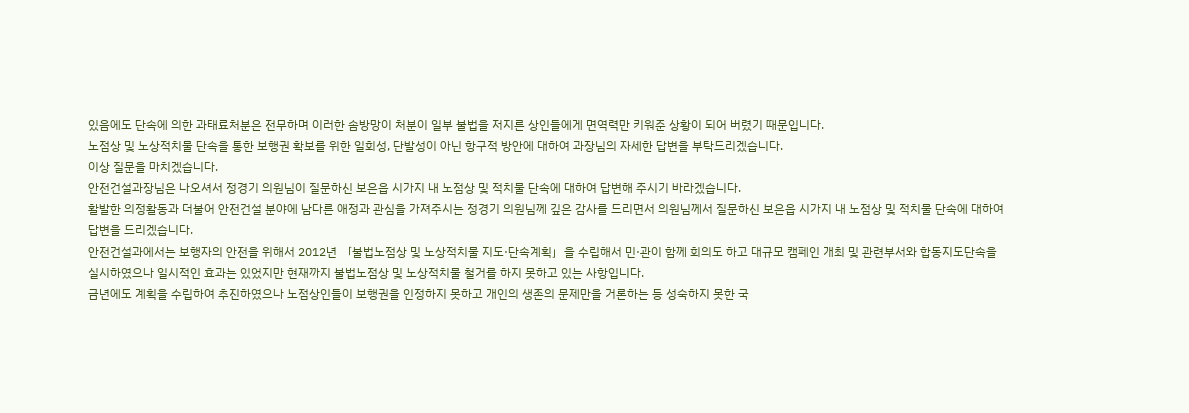있음에도 단속에 의한 과태료처분은 전무하며 이러한 솜방망이 처분이 일부 불법을 저지른 상인들에게 면역력만 키워준 상황이 되어 버렸기 때문입니다.
노점상 및 노상적치물 단속을 통한 보행권 확보를 위한 일회성, 단발성이 아닌 항구적 방안에 대하여 과장님의 자세한 답변을 부탁드리겠습니다.
이상 질문을 마치겠습니다.
안전건설과장님은 나오셔서 정경기 의원님이 질문하신 보은읍 시가지 내 노점상 및 적치물 단속에 대하여 답변해 주시기 바라겠습니다.
활발한 의정활동과 더불어 안전건설 분야에 남다른 애정과 관심을 가져주시는 정경기 의원님께 깊은 감사를 드리면서 의원님께서 질문하신 보은읍 시가지 내 노점상 및 적치물 단속에 대하여 답변을 드리겠습니다.
안전건설과에서는 보행자의 안전을 위해서 2012년 「불법노점상 및 노상적치물 지도·단속계획」을 수립해서 민·관이 함께 회의도 하고 대규모 캠페인 개최 및 관련부서와 합동지도단속을 실시하였으나 일시적인 효과는 있었지만 현재까지 불법노점상 및 노상적치물 철거를 하지 못하고 있는 사항입니다.
금년에도 계획을 수립하여 추진하였으나 노점상인들이 보행권을 인정하지 못하고 개인의 생존의 문제만을 거론하는 등 성숙하지 못한 국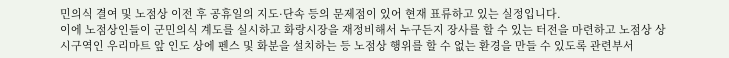민의식 결여 및 노점상 이전 후 공휴일의 지도·단속 등의 문제점이 있어 현재 표류하고 있는 실정입니다.
이에 노점상인들이 군민의식 계도를 실시하고 화랑시장을 재정비해서 누구든지 장사를 할 수 있는 터전을 마련하고 노점상 상시구역인 우리마트 앞 인도 상에 펜스 및 화분을 설치하는 등 노점상 행위를 할 수 없는 환경을 만들 수 있도록 관련부서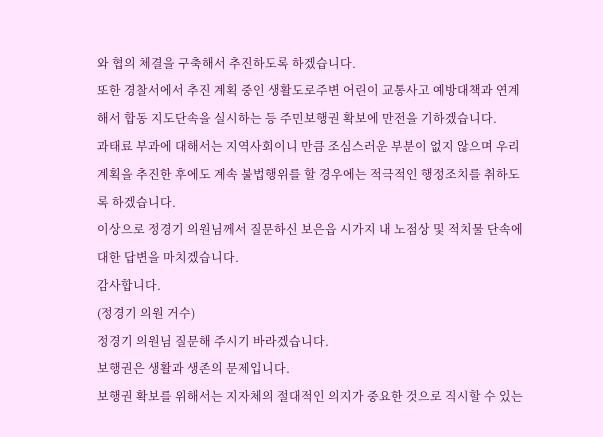와 협의 체결을 구축해서 추진하도록 하겠습니다.
또한 경찰서에서 추진 계획 중인 생활도로주변 어린이 교통사고 예방대책과 연계해서 합동 지도단속을 실시하는 등 주민보행권 확보에 만전을 기하겠습니다.
과태료 부과에 대해서는 지역사회이니 만큼 조심스러운 부분이 없지 않으며 우리 계획을 추진한 후에도 계속 불법행위를 할 경우에는 적극적인 행정조치를 취하도록 하겠습니다.
이상으로 정경기 의원님께서 질문하신 보은읍 시가지 내 노점상 및 적치물 단속에 대한 답변을 마치겠습니다.
감사합니다.
(정경기 의원 거수)
정경기 의원님 질문해 주시기 바라겠습니다.
보행권은 생활과 생존의 문제입니다.
보행권 확보를 위해서는 지자체의 절대적인 의지가 중요한 것으로 직시할 수 있는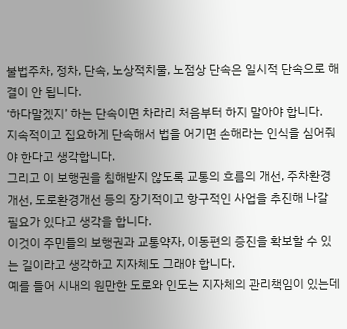불법주차, 정차, 단속, 노상적치물, 노점상 단속은 일시적 단속으로 해결이 안 됩니다.
‘하다말겠지’ 하는 단속이면 차라리 처음부터 하지 말아야 합니다.
지속적이고 집요하게 단속해서 법을 어기면 손해라는 인식을 심어줘야 한다고 생각합니다.
그리고 이 보행권을 침해받지 않도록 교통의 흐름의 개선, 주차환경개선, 도로환경개선 등의 장기적이고 항구적인 사업을 추진해 나갈 필요가 있다고 생각을 합니다.
이것이 주민들의 보행권과 교통약자, 이동편의 증진을 확보할 수 있는 길이라고 생각하고 지자체도 그래야 합니다.
예를 들어 시내의 원만한 도로와 인도는 지자체의 관리책임이 있는데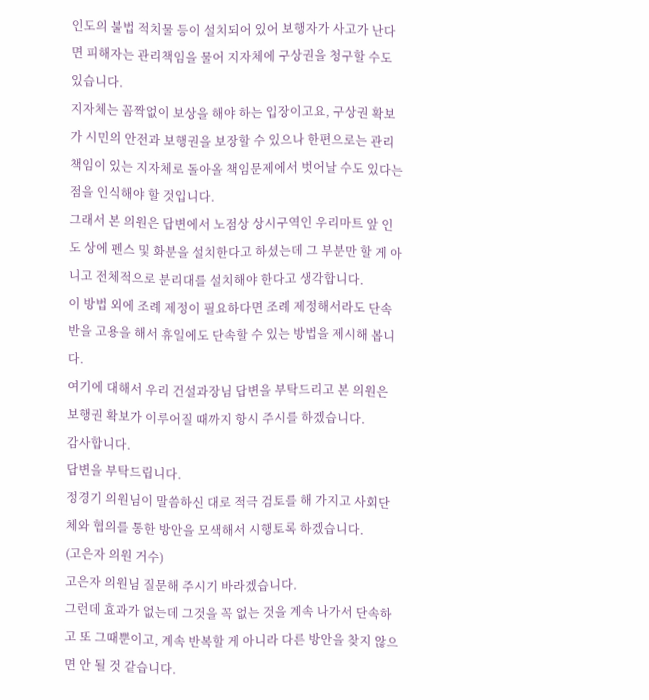인도의 불법 적치물 등이 설치되어 있어 보행자가 사고가 난다면 피해자는 관리책임을 물어 지자체에 구상권을 청구할 수도 있습니다.
지자체는 꼼짝없이 보상을 해야 하는 입장이고요, 구상권 확보가 시민의 안전과 보행권을 보장할 수 있으나 한편으로는 관리책임이 있는 지자체로 돌아올 책임문제에서 벗어날 수도 있다는 점을 인식해야 할 것입니다.
그래서 본 의원은 답변에서 노점상 상시구역인 우리마트 앞 인도 상에 펜스 및 화분을 설치한다고 하셨는데 그 부분만 할 게 아니고 전체적으로 분리대를 설치해야 한다고 생각합니다.
이 방법 외에 조례 제정이 필요하다면 조례 제정해서라도 단속반을 고용을 해서 휴일에도 단속할 수 있는 방법을 제시해 봅니다.
여기에 대해서 우리 건설과장님 답변을 부탁드리고 본 의원은 보행권 확보가 이루어질 때까지 항시 주시를 하겠습니다.
감사합니다.
답변을 부탁드립니다.
정경기 의원님이 말씀하신 대로 적극 검토를 해 가지고 사회단체와 협의를 통한 방안을 모색해서 시행토록 하겠습니다.
(고은자 의원 거수)
고은자 의원님 질문해 주시기 바라겠습니다.
그런데 효과가 없는데 그것을 꼭 없는 것을 계속 나가서 단속하고 또 그때뿐이고, 계속 반복할 게 아니라 다른 방안을 찾지 않으면 안 될 것 같습니다.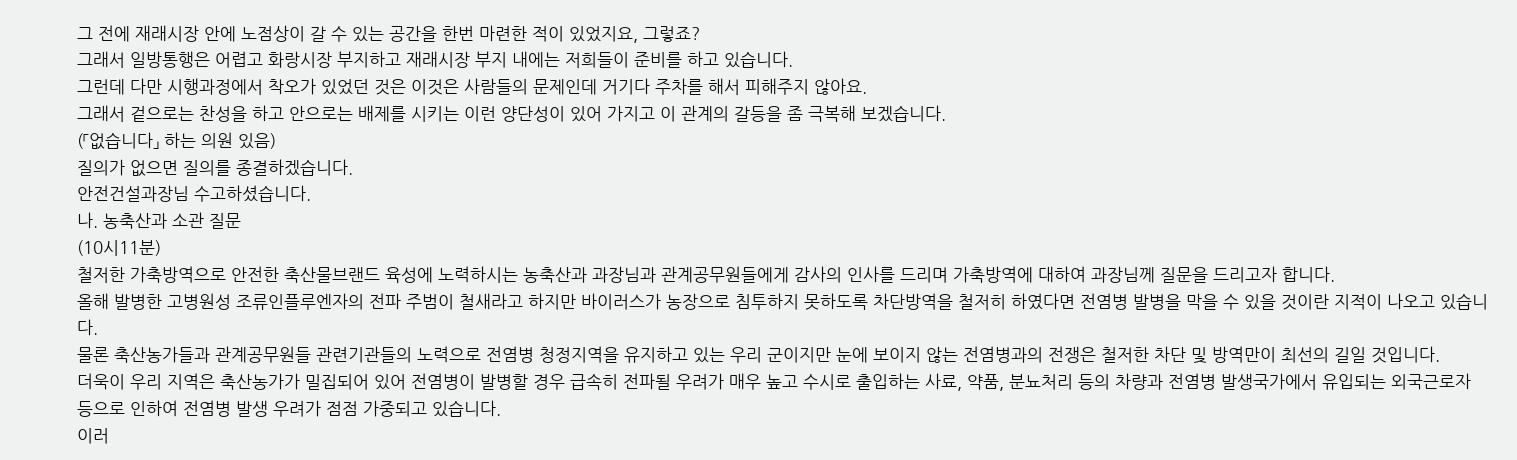그 전에 재래시장 안에 노점상이 갈 수 있는 공간을 한번 마련한 적이 있었지요, 그렇죠?
그래서 일방통행은 어렵고 화랑시장 부지하고 재래시장 부지 내에는 저희들이 준비를 하고 있습니다.
그런데 다만 시행과정에서 착오가 있었던 것은 이것은 사람들의 문제인데 거기다 주차를 해서 피해주지 않아요.
그래서 겉으로는 찬성을 하고 안으로는 배제를 시키는 이런 양단성이 있어 가지고 이 관계의 갈등을 좀 극복해 보겠습니다.
(「없습니다」 하는 의원 있음)
질의가 없으면 질의를 종결하겠습니다.
안전건설과장님 수고하셨습니다.
나. 농축산과 소관 질문
(10시11분)
철저한 가축방역으로 안전한 축산물브랜드 육성에 노력하시는 농축산과 과장님과 관계공무원들에게 감사의 인사를 드리며 가축방역에 대하여 과장님께 질문을 드리고자 합니다.
올해 발병한 고병원성 조류인플루엔자의 전파 주범이 철새라고 하지만 바이러스가 농장으로 침투하지 못하도록 차단방역을 철저히 하였다면 전염병 발병을 막을 수 있을 것이란 지적이 나오고 있습니다.
물론 축산농가들과 관계공무원들 관련기관들의 노력으로 전염병 청정지역을 유지하고 있는 우리 군이지만 눈에 보이지 않는 전염병과의 전쟁은 철저한 차단 및 방역만이 최선의 길일 것입니다.
더욱이 우리 지역은 축산농가가 밀집되어 있어 전염병이 발병할 경우 급속히 전파될 우려가 매우 높고 수시로 출입하는 사료, 약품, 분뇨처리 등의 차량과 전염병 발생국가에서 유입되는 외국근로자 등으로 인하여 전염병 발생 우려가 점점 가중되고 있습니다.
이러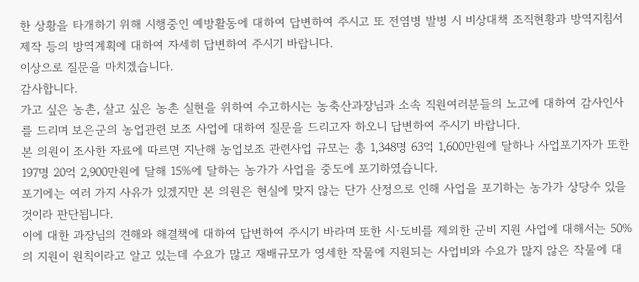한 상황을 타개하기 위해 시행중인 예방활동에 대하여 답변하여 주시고 또 전염병 발병 시 비상대책 조직현황과 방역지침서 제작 등의 방역계획에 대하여 자세히 답변하여 주시기 바랍니다.
이상으로 질문을 마치겠습니다.
감사합니다.
가고 싶은 농촌, 살고 싶은 농촌 실현을 위하여 수고하시는 농축산과장님과 소속 직원여러분들의 노고에 대하여 감사인사를 드리며 보은군의 농업관련 보조 사업에 대하여 질문을 드리고자 하오니 답변하여 주시기 바랍니다.
본 의원이 조사한 자료에 따르면 지난해 농업보조 관련사업 규모는 총 1,348명 63억 1,600만원에 달하나 사업포기자가 또한 197명 20억 2,900만원에 달해 15%에 달하는 농가가 사업을 중도에 포기하였습니다.
포기에는 여러 가지 사유가 있겠지만 본 의원은 현실에 맞지 않는 단가 산정으로 인해 사업을 포기하는 농가가 상당수 있을 것이라 판단됩니다.
이에 대한 과장님의 견해와 해결책에 대하여 답변하여 주시기 바라며 또한 시·도비를 제외한 군비 지원 사업에 대해서는 50%의 지원이 원칙이라고 알고 있는데 수요가 많고 재배규모가 영세한 작물에 지원되는 사업비와 수요가 많지 않은 작물에 대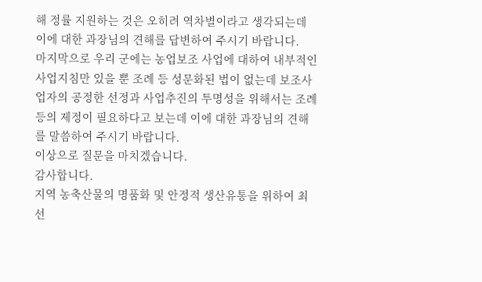해 정률 지원하는 것은 오히려 역차별이라고 생각되는데 이에 대한 과장님의 견해를 답변하여 주시기 바랍니다.
마지막으로 우리 군에는 농업보조 사업에 대하여 내부적인 사업지침만 있을 뿐 조례 등 성문화된 법이 없는데 보조사업자의 공정한 선정과 사업추진의 투명성을 위해서는 조례 등의 제정이 필요하다고 보는데 이에 대한 과장님의 견해를 말씀하여 주시기 바랍니다.
이상으로 질문을 마치겠습니다.
감사합니다.
지역 농축산물의 명품화 및 안정적 생산유통을 위하여 최선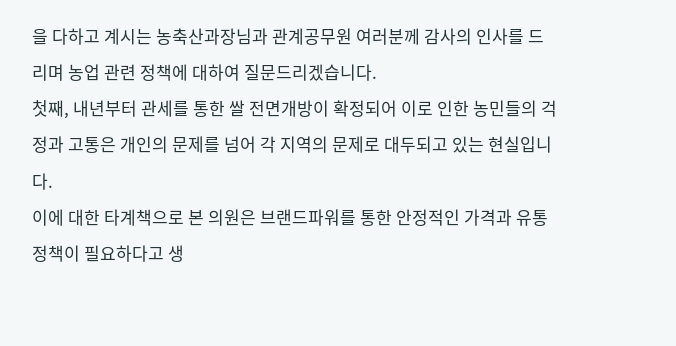을 다하고 계시는 농축산과장님과 관계공무원 여러분께 감사의 인사를 드리며 농업 관련 정책에 대하여 질문드리겠습니다.
첫째, 내년부터 관세를 통한 쌀 전면개방이 확정되어 이로 인한 농민들의 걱정과 고통은 개인의 문제를 넘어 각 지역의 문제로 대두되고 있는 현실입니다.
이에 대한 타계책으로 본 의원은 브랜드파워를 통한 안정적인 가격과 유통정책이 필요하다고 생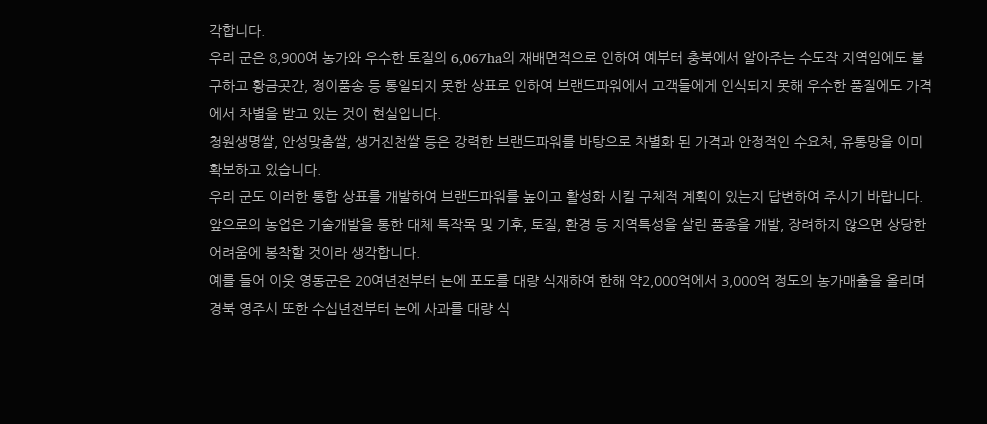각합니다.
우리 군은 8,900여 농가와 우수한 토질의 6,067ha의 재배면적으로 인하여 예부터 충북에서 알아주는 수도작 지역임에도 불구하고 황금곳간, 정이품송 등 통일되지 못한 상표로 인하여 브랜드파워에서 고객들에게 인식되지 못해 우수한 품질에도 가격에서 차별을 받고 있는 것이 현실입니다.
청원생명쌀, 안성맞춤쌀, 생거진천쌀 등은 강력한 브랜드파워를 바탕으로 차별화 된 가격과 안정적인 수요처, 유통망을 이미 확보하고 있습니다.
우리 군도 이러한 통합 상표를 개발하여 브랜드파워를 높이고 활성화 시킬 구체적 계획이 있는지 답변하여 주시기 바랍니다.
앞으로의 농업은 기술개발을 통한 대체 특작목 및 기후, 토질, 환경 등 지역특성을 살린 품종을 개발, 장려하지 않으면 상당한 어려움에 봉착할 것이라 생각합니다.
예를 들어 이웃 영동군은 20여년전부터 논에 포도를 대량 식재하여 한해 약2,000억에서 3,000억 정도의 농가매출을 올리며 경북 영주시 또한 수십년전부터 논에 사과를 대량 식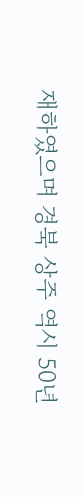재하였으며 경북 상주 역시 50년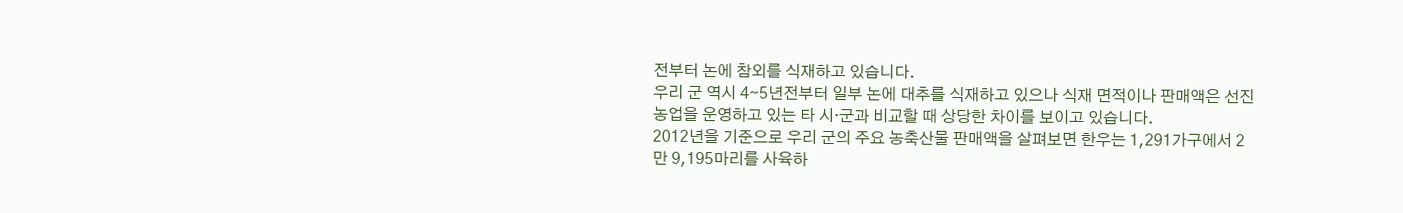전부터 논에 참외를 식재하고 있습니다.
우리 군 역시 4∼5년전부터 일부 논에 대추를 식재하고 있으나 식재 면적이나 판매액은 선진 농업을 운영하고 있는 타 시·군과 비교할 때 상당한 차이를 보이고 있습니다.
2012년을 기준으로 우리 군의 주요 농축산물 판매액을 살펴보면 한우는 1,291가구에서 2만 9,195마리를 사육하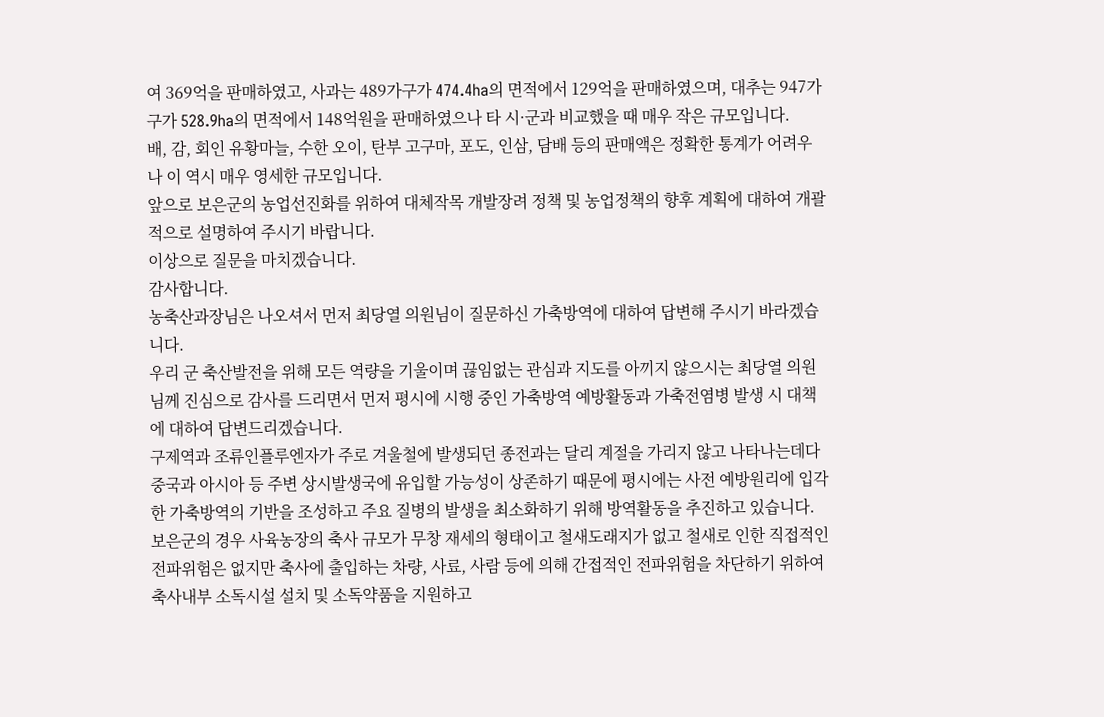여 369억을 판매하였고, 사과는 489가구가 474.4ha의 면적에서 129억을 판매하였으며, 대추는 947가구가 528.9ha의 면적에서 148억원을 판매하였으나 타 시·군과 비교했을 때 매우 작은 규모입니다.
배, 감, 회인 유황마늘, 수한 오이, 탄부 고구마, 포도, 인삼, 담배 등의 판매액은 정확한 통계가 어려우나 이 역시 매우 영세한 규모입니다.
앞으로 보은군의 농업선진화를 위하여 대체작목 개발장려 정책 및 농업정책의 향후 계획에 대하여 개괄적으로 설명하여 주시기 바랍니다.
이상으로 질문을 마치겠습니다.
감사합니다.
농축산과장님은 나오셔서 먼저 최당열 의원님이 질문하신 가축방역에 대하여 답변해 주시기 바라겠습니다.
우리 군 축산발전을 위해 모든 역량을 기울이며 끊임없는 관심과 지도를 아끼지 않으시는 최당열 의원님께 진심으로 감사를 드리면서 먼저 평시에 시행 중인 가축방역 예방활동과 가축전염병 발생 시 대책에 대하여 답변드리겠습니다.
구제역과 조류인플루엔자가 주로 겨울철에 발생되던 종전과는 달리 계절을 가리지 않고 나타나는데다 중국과 아시아 등 주변 상시발생국에 유입할 가능성이 상존하기 때문에 평시에는 사전 예방원리에 입각한 가축방역의 기반을 조성하고 주요 질병의 발생을 최소화하기 위해 방역활동을 추진하고 있습니다.
보은군의 경우 사육농장의 축사 규모가 무창 재세의 형태이고 철새도래지가 없고 철새로 인한 직접적인 전파위험은 없지만 축사에 출입하는 차량, 사료, 사람 등에 의해 간접적인 전파위험을 차단하기 위하여 축사내부 소독시설 설치 및 소독약품을 지원하고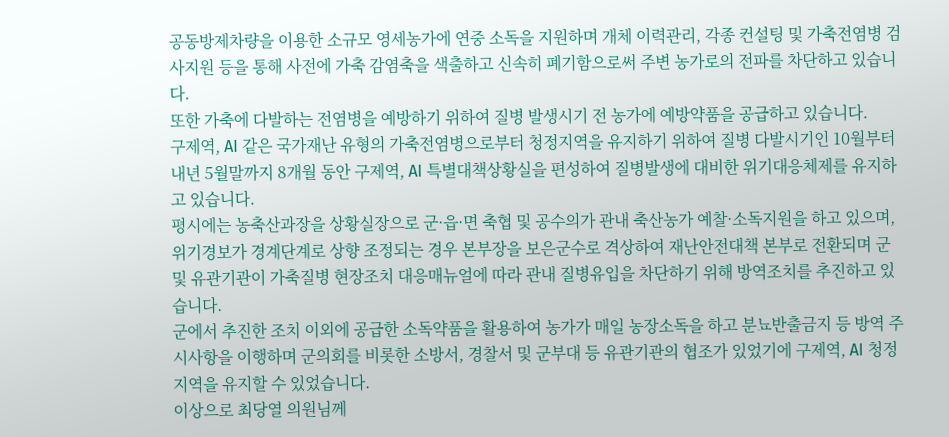공동방제차량을 이용한 소규모 영세농가에 연중 소독을 지원하며 개체 이력관리, 각종 컨설팅 및 가축전염병 검사지원 등을 통해 사전에 가축 감염축을 색출하고 신속히 폐기함으로써 주변 농가로의 전파를 차단하고 있습니다.
또한 가축에 다발하는 전염병을 예방하기 위하여 질병 발생시기 전 농가에 예방약품을 공급하고 있습니다.
구제역, AI 같은 국가재난 유형의 가축전염병으로부터 청정지역을 유지하기 위하여 질병 다발시기인 10월부터 내년 5월말까지 8개월 동안 구제역, AI 특별대책상황실을 편성하여 질병발생에 대비한 위기대응체제를 유지하고 있습니다.
평시에는 농축산과장을 상황실장으로 군·읍·면 축협 및 공수의가 관내 축산농가 예찰·소독지원을 하고 있으며, 위기경보가 경계단계로 상향 조정되는 경우 본부장을 보은군수로 격상하여 재난안전대책 본부로 전환되며 군 및 유관기관이 가축질병 현장조치 대응매뉴얼에 따라 관내 질병유입을 차단하기 위해 방역조치를 추진하고 있습니다.
군에서 추진한 조치 이외에 공급한 소독약품을 활용하여 농가가 매일 농장소독을 하고 분뇨반출금지 등 방역 주시사항을 이행하며 군의회를 비롯한 소방서, 경찰서 및 군부대 등 유관기관의 협조가 있었기에 구제역, AI 청정지역을 유지할 수 있었습니다.
이상으로 최당열 의원님께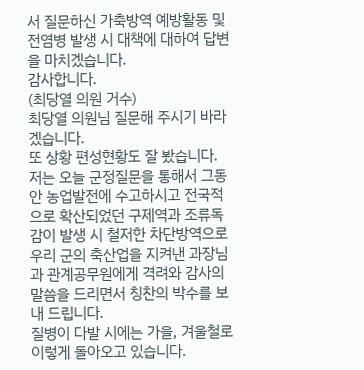서 질문하신 가축방역 예방활동 및 전염병 발생 시 대책에 대하여 답변을 마치겠습니다.
감사합니다.
(최당열 의원 거수)
최당열 의원님 질문해 주시기 바라겠습니다.
또 상황 편성현황도 잘 봤습니다.
저는 오늘 군정질문을 통해서 그동안 농업발전에 수고하시고 전국적으로 확산되었던 구제역과 조류독감이 발생 시 철저한 차단방역으로 우리 군의 축산업을 지켜낸 과장님과 관계공무원에게 격려와 감사의 말씀을 드리면서 칭찬의 박수를 보내 드립니다.
질병이 다발 시에는 가을, 겨울철로 이렇게 돌아오고 있습니다.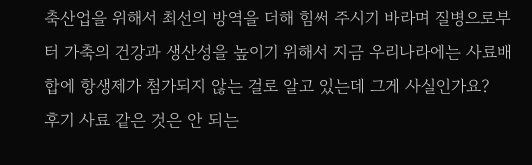축산업을 위해서 최선의 방역을 더해 힘써 주시기 바라며 질병으로부터 가축의 건강과 생산성을 높이기 위해서 지금 우리나라에는 사료배합에 항생제가 첨가되지 않는 걸로 알고 있는데 그게 사실인가요?
후기 사료 같은 것은 안 되는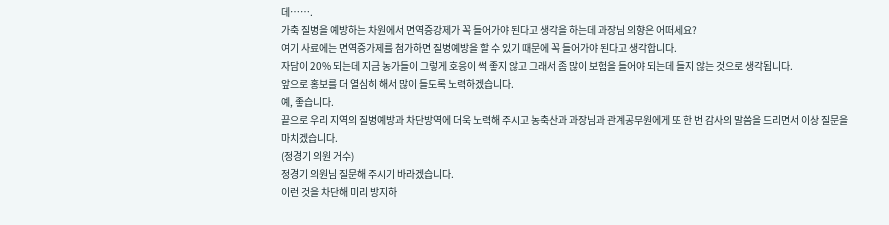데…….
가축 질병을 예방하는 차원에서 면역증강제가 꼭 들어가야 된다고 생각을 하는데 과장님 의향은 어떠세요?
여기 사료에는 면역증가제를 첨가하면 질병예방을 할 수 있기 때문에 꼭 들어가야 된다고 생각합니다.
자담이 20% 되는데 지금 농가들이 그렇게 호응이 썩 좋지 않고 그래서 좀 많이 보험을 들어야 되는데 들지 않는 것으로 생각됩니다.
앞으로 홍보를 더 열심히 해서 많이 들도록 노력하겠습니다.
예, 좋습니다.
끝으로 우리 지역의 질병예방과 차단방역에 더욱 노력해 주시고 농축산과 과장님과 관계공무원에게 또 한 번 감사의 말씀을 드리면서 이상 질문을 마치겠습니다.
(정경기 의원 거수)
정경기 의원님 질문해 주시기 바라겠습니다.
이런 것을 차단해 미리 방지하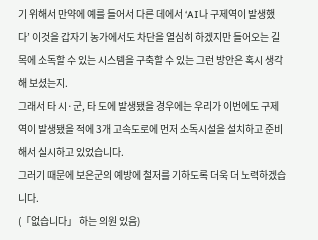기 위해서 만약에 예를 들어서 다른 데에서 ‘AI나 구제역이 발생했다’ 이것을 갑자기 농가에서도 차단을 열심히 하겠지만 들어오는 길목에 소독할 수 있는 시스템을 구축할 수 있는 그런 방안은 혹시 생각해 보셨는지.
그래서 타 시·군, 타 도에 발생됐을 경우에는 우리가 이번에도 구제역이 발생됐을 적에 3개 고속도로에 먼저 소독시설을 설치하고 준비해서 실시하고 있었습니다.
그러기 때문에 보은군의 예방에 철저를 기하도록 더욱 더 노력하겠습니다.
(「없습니다」 하는 의원 있음)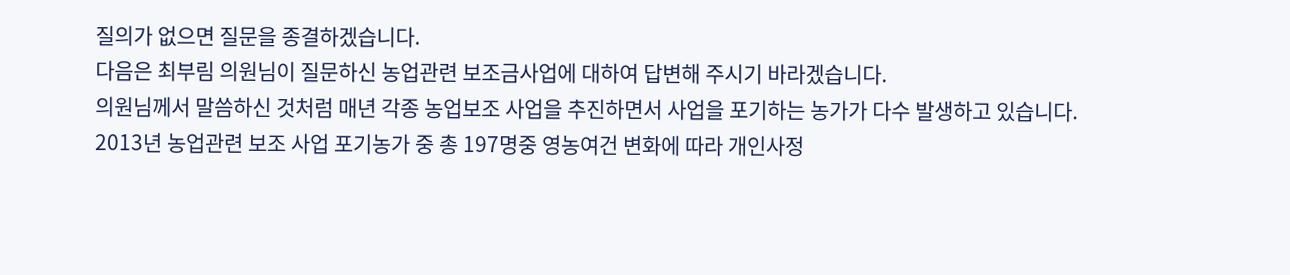질의가 없으면 질문을 종결하겠습니다.
다음은 최부림 의원님이 질문하신 농업관련 보조금사업에 대하여 답변해 주시기 바라겠습니다.
의원님께서 말씀하신 것처럼 매년 각종 농업보조 사업을 추진하면서 사업을 포기하는 농가가 다수 발생하고 있습니다.
2013년 농업관련 보조 사업 포기농가 중 총 197명중 영농여건 변화에 따라 개인사정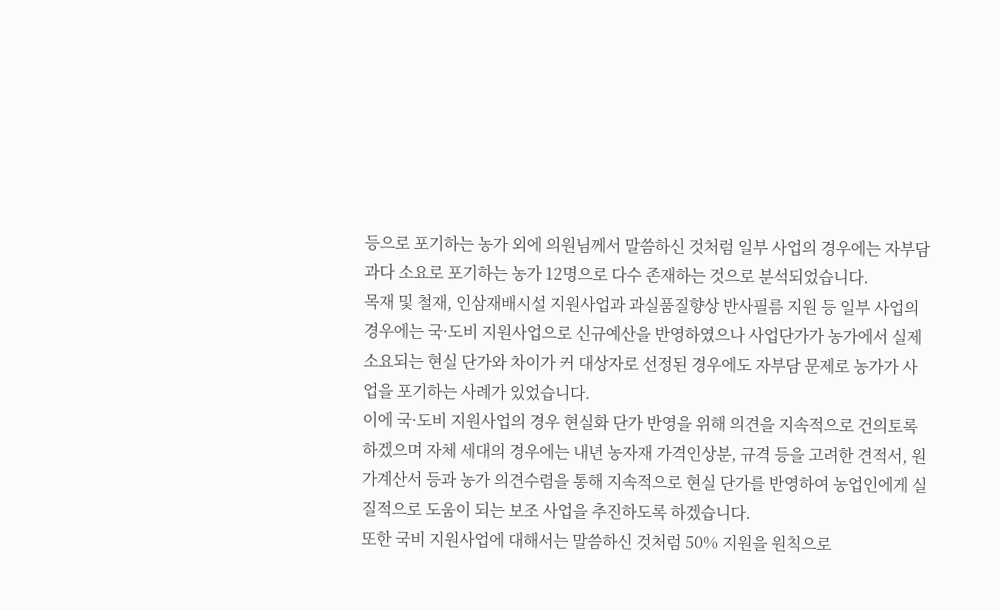등으로 포기하는 농가 외에 의원님께서 말씀하신 것처럼 일부 사업의 경우에는 자부담 과다 소요로 포기하는 농가 12명으로 다수 존재하는 것으로 분석되었습니다.
목재 및 철재, 인삼재배시설 지원사업과 과실품질향상 반사필름 지원 등 일부 사업의 경우에는 국·도비 지원사업으로 신규예산을 반영하였으나 사업단가가 농가에서 실제 소요되는 현실 단가와 차이가 커 대상자로 선정된 경우에도 자부담 문제로 농가가 사업을 포기하는 사례가 있었습니다.
이에 국·도비 지원사업의 경우 현실화 단가 반영을 위해 의견을 지속적으로 건의토록 하겠으며 자체 세대의 경우에는 내년 농자재 가격인상분, 규격 등을 고려한 견적서, 원가계산서 등과 농가 의견수렴을 통해 지속적으로 현실 단가를 반영하여 농업인에게 실질적으로 도움이 되는 보조 사업을 추진하도록 하겠습니다.
또한 국비 지원사업에 대해서는 말씀하신 것처럼 50% 지원을 원칙으로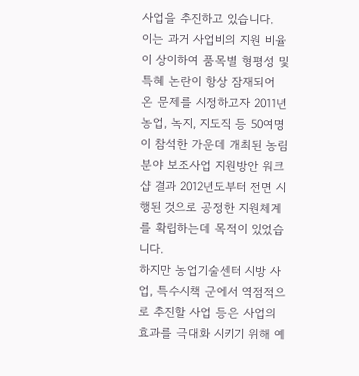사업을 추진하고 있습니다.
이는 과거 사업비의 지원 비율이 상이하여 품목별 형평성 및 특혜 논란이 항상 잠재되어 온 문제를 시정하고자 2011년 농업, 녹지, 지도직 등 50여명이 참석한 가운데 개최된 농림분야 보조사업 지원방안 워크샵 결과 2012년도부터 전면 시행된 것으로 공정한 지원체계를 확립하는데 목적이 있었습니다.
하지만 농업기술센터 시방 사업, 특수시책 군에서 역점적으로 추진할 사업 등은 사업의 효과를 극대화 시키기 위해 예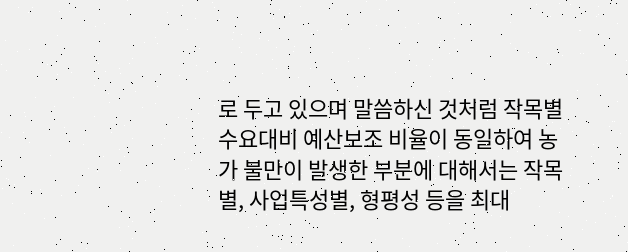로 두고 있으며 말씀하신 것처럼 작목별 수요대비 예산보조 비율이 동일하여 농가 불만이 발생한 부분에 대해서는 작목별, 사업특성별, 형평성 등을 최대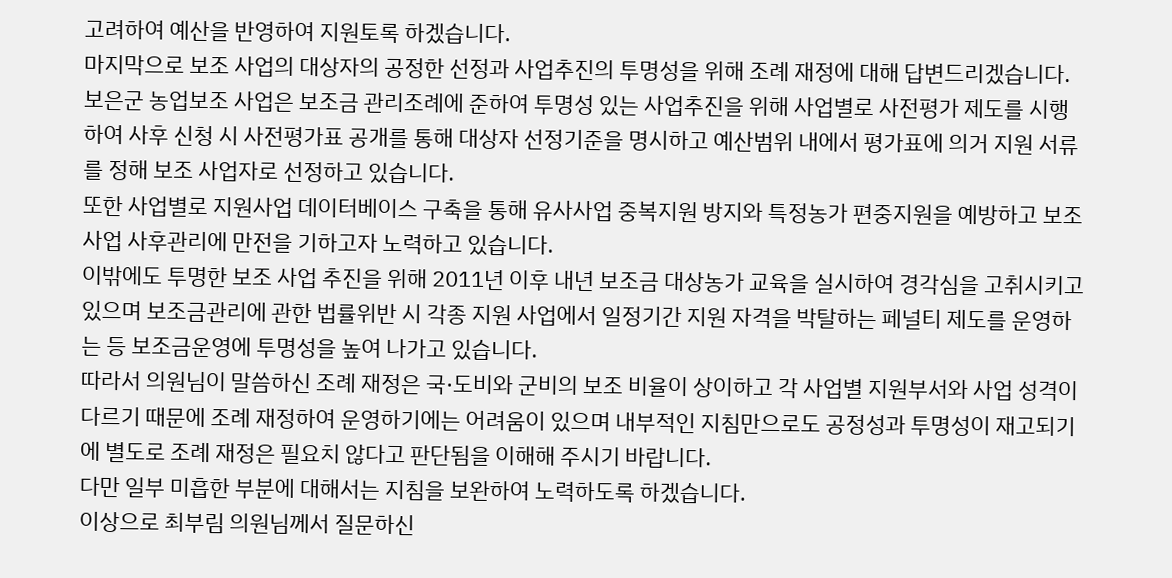고려하여 예산을 반영하여 지원토록 하겠습니다.
마지막으로 보조 사업의 대상자의 공정한 선정과 사업추진의 투명성을 위해 조례 재정에 대해 답변드리겠습니다.
보은군 농업보조 사업은 보조금 관리조례에 준하여 투명성 있는 사업추진을 위해 사업별로 사전평가 제도를 시행하여 사후 신청 시 사전평가표 공개를 통해 대상자 선정기준을 명시하고 예산범위 내에서 평가표에 의거 지원 서류를 정해 보조 사업자로 선정하고 있습니다.
또한 사업별로 지원사업 데이터베이스 구축을 통해 유사사업 중복지원 방지와 특정농가 편중지원을 예방하고 보조사업 사후관리에 만전을 기하고자 노력하고 있습니다.
이밖에도 투명한 보조 사업 추진을 위해 2011년 이후 내년 보조금 대상농가 교육을 실시하여 경각심을 고취시키고 있으며 보조금관리에 관한 법률위반 시 각종 지원 사업에서 일정기간 지원 자격을 박탈하는 페널티 제도를 운영하는 등 보조금운영에 투명성을 높여 나가고 있습니다.
따라서 의원님이 말씀하신 조례 재정은 국·도비와 군비의 보조 비율이 상이하고 각 사업별 지원부서와 사업 성격이 다르기 때문에 조례 재정하여 운영하기에는 어려움이 있으며 내부적인 지침만으로도 공정성과 투명성이 재고되기에 별도로 조례 재정은 필요치 않다고 판단됨을 이해해 주시기 바랍니다.
다만 일부 미흡한 부분에 대해서는 지침을 보완하여 노력하도록 하겠습니다.
이상으로 최부림 의원님께서 질문하신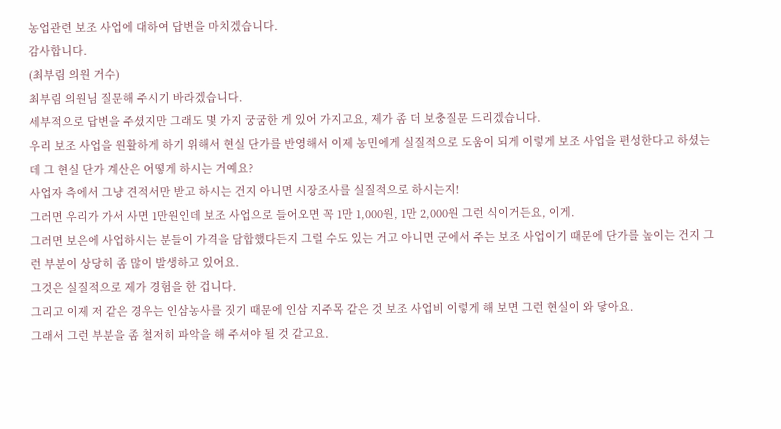농업관련 보조 사업에 대하여 답변을 마치겠습니다.
감사합니다.
(최부림 의원 거수)
최부림 의원님 질문해 주시기 바라겠습니다.
세부적으로 답변을 주셨지만 그래도 몇 가지 궁굼한 게 있어 가지고요, 제가 좀 더 보충질문 드리겠습니다.
우리 보조 사업을 원활하게 하기 위해서 현실 단가를 반영해서 이제 농민에게 실질적으로 도움이 되게 이렇게 보조 사업을 편성한다고 하셨는데 그 현실 단가 계산은 어떻게 하시는 거예요?
사업자 측에서 그냥 견적서만 받고 하시는 건지 아니면 시장조사를 실질적으로 하시는지!
그러면 우리가 가서 사면 1만원인데 보조 사업으로 들어오면 꼭 1만 1,000원, 1만 2,000원 그런 식이거든요, 이게.
그러면 보은에 사업하시는 분들이 가격을 담합했다든지 그럴 수도 있는 거고 아니면 군에서 주는 보조 사업이기 때문에 단가를 높이는 건지 그런 부분이 상당히 좀 많이 발생하고 있어요.
그것은 실질적으로 제가 경험을 한 겁니다.
그리고 이제 저 같은 경우는 인삼농사를 짓기 때문에 인삼 지주목 같은 것 보조 사업비 이렇게 해 보면 그런 현실이 와 닿아요.
그래서 그런 부분을 좀 철저히 파악을 해 주셔야 될 것 같고요.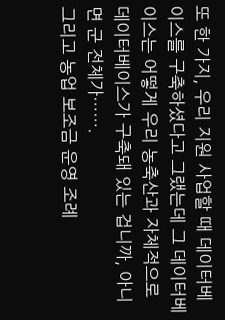또 한 가지, 우리 지원 사업할 때 데이터베이스를 구축하셨다고 그랬는데 그 데이터베이스는 어떻게 우리 농축산과 자체적으로 데이터베이스가 구축돼 있는 겁니까, 아니면 군 전체가…….
그리고 농업 보조금 운영 조례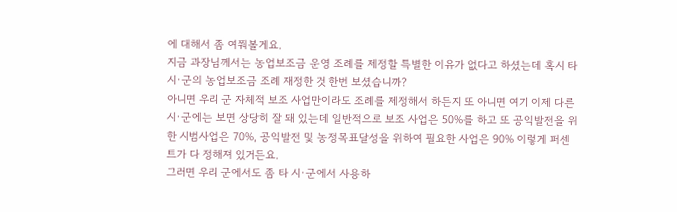에 대해서 좀 여쭤볼게요.
지금 과장님께서는 농업보조금 운영 조례를 제정할 특별한 이유가 없다고 하셨는데 혹시 타 시·군의 농업보조금 조례 재정한 것 한번 보셨습니까?
아니면 우리 군 자체적 보조 사업만이라도 조례를 제정해서 하든지 또 아니면 여기 이제 다른 시·군에는 보면 상당히 잘 돼 있는데 일반적으로 보조 사업은 50%를 하고 또 공익발전을 위한 시범사업은 70%, 공익발전 및 농정목표달성을 위하여 필요한 사업은 90% 이렇게 퍼센트가 다 정해져 있거든요.
그러면 우리 군에서도 좀 타 시·군에서 사용하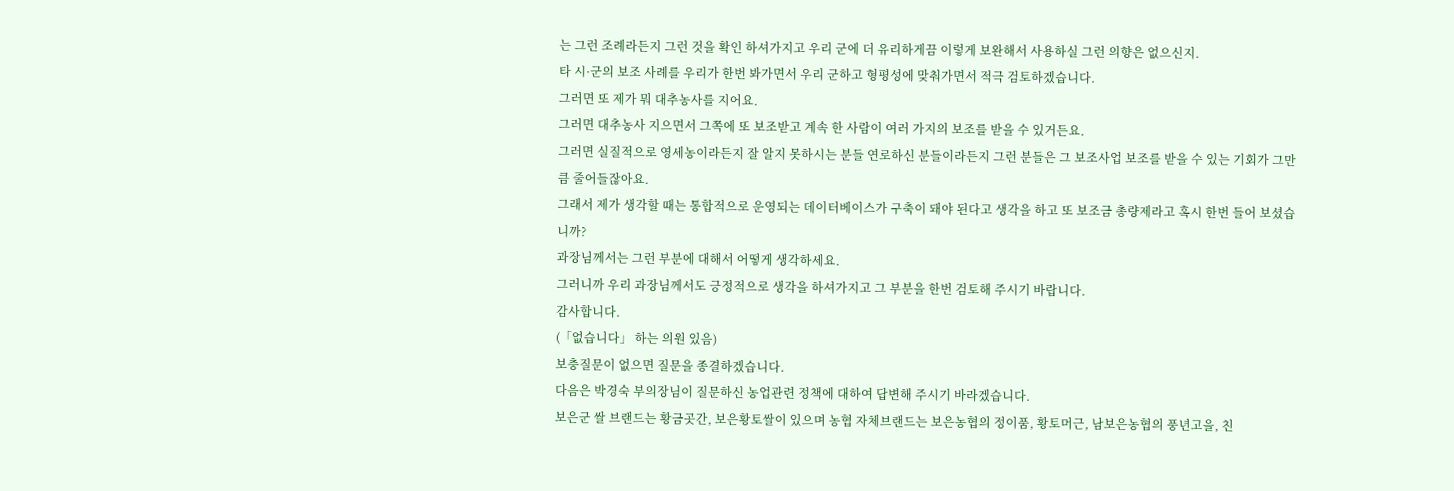는 그런 조례라든지 그런 것을 확인 하셔가지고 우리 군에 더 유리하게끔 이렇게 보완해서 사용하실 그런 의향은 없으신지.
타 시·군의 보조 사례를 우리가 한번 봐가면서 우리 군하고 형평성에 맞춰가면서 적극 검토하겠습니다.
그러면 또 제가 뭐 대추농사를 지어요.
그러면 대추농사 지으면서 그쪽에 또 보조받고 계속 한 사람이 여러 가지의 보조를 받을 수 있거든요.
그러면 실질적으로 영세농이라든지 잘 알지 못하시는 분들 연로하신 분들이라든지 그런 분들은 그 보조사업 보조를 받을 수 있는 기회가 그만큼 줄어들잖아요.
그래서 제가 생각할 때는 통합적으로 운영되는 데이터베이스가 구축이 돼야 된다고 생각을 하고 또 보조금 총량제라고 혹시 한번 들어 보셨습니까?
과장님께서는 그런 부분에 대해서 어떻게 생각하세요.
그러니까 우리 과장님께서도 긍정적으로 생각을 하셔가지고 그 부분을 한번 검토해 주시기 바랍니다.
감사합니다.
(「없습니다」 하는 의원 있음)
보충질문이 없으면 질문을 종결하겠습니다.
다음은 박경숙 부의장님이 질문하신 농업관련 정책에 대하여 답변해 주시기 바라겠습니다.
보은군 쌀 브랜드는 황금곳간, 보은황토쌀이 있으며 농협 자체브랜드는 보은농협의 정이품, 황토머근, 남보은농협의 풍년고을, 친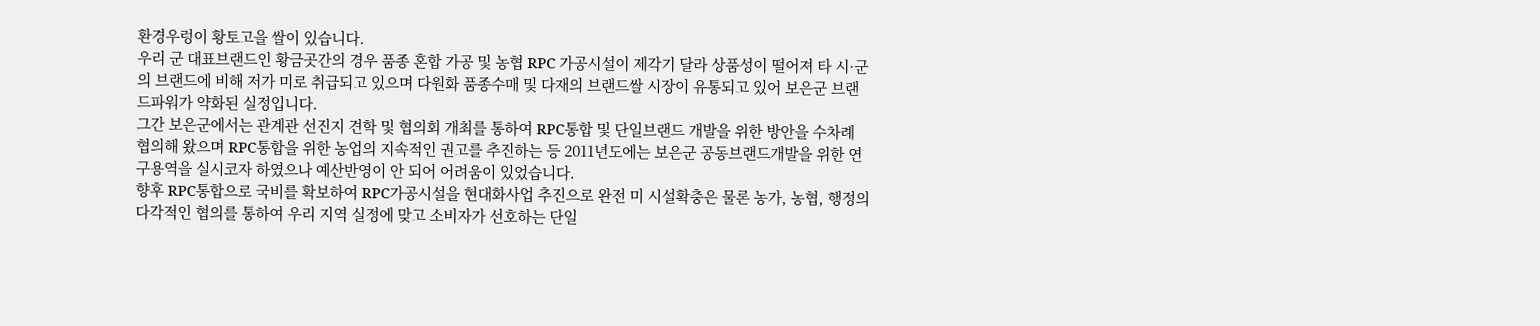환경우렁이 황토고을 쌀이 있습니다.
우리 군 대표브랜드인 황금곳간의 경우 품종 혼합 가공 및 농협 RPC 가공시설이 제각기 달라 상품성이 떨어져 타 시·군의 브랜드에 비해 저가 미로 취급되고 있으며 다원화 품종수매 및 다재의 브랜드쌀 시장이 유통되고 있어 보은군 브랜드파워가 약화된 실정입니다.
그간 보은군에서는 관계관 선진지 견학 및 협의회 개최를 통하여 RPC통합 및 단일브랜드 개발을 위한 방안을 수차례 협의해 왔으며 RPC통합을 위한 농업의 지속적인 권고를 추진하는 등 2011년도에는 보은군 공동브랜드개발을 위한 연구용역을 실시코자 하였으나 예산반영이 안 되어 어려움이 있었습니다.
향후 RPC통합으로 국비를 확보하여 RPC가공시설을 현대화사업 추진으로 완전 미 시설확충은 물론 농가, 농협, 행정의 다각적인 협의를 통하여 우리 지역 실정에 맞고 소비자가 선호하는 단일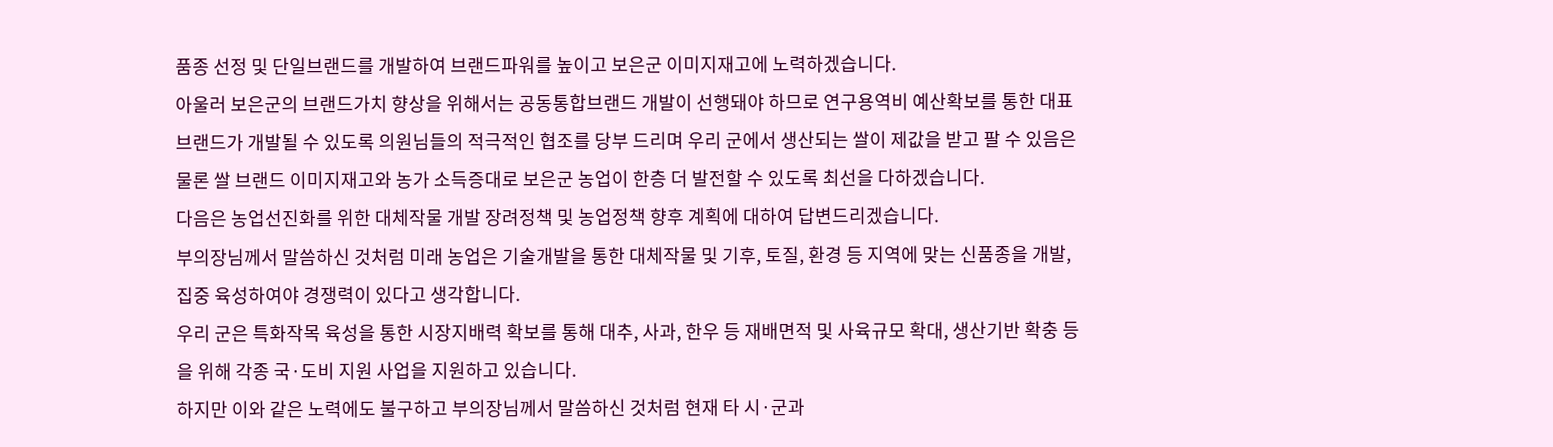품종 선정 및 단일브랜드를 개발하여 브랜드파워를 높이고 보은군 이미지재고에 노력하겠습니다.
아울러 보은군의 브랜드가치 향상을 위해서는 공동통합브랜드 개발이 선행돼야 하므로 연구용역비 예산확보를 통한 대표브랜드가 개발될 수 있도록 의원님들의 적극적인 협조를 당부 드리며 우리 군에서 생산되는 쌀이 제값을 받고 팔 수 있음은 물론 쌀 브랜드 이미지재고와 농가 소득증대로 보은군 농업이 한층 더 발전할 수 있도록 최선을 다하겠습니다.
다음은 농업선진화를 위한 대체작물 개발 장려정책 및 농업정책 향후 계획에 대하여 답변드리겠습니다.
부의장님께서 말씀하신 것처럼 미래 농업은 기술개발을 통한 대체작물 및 기후, 토질, 환경 등 지역에 맞는 신품종을 개발, 집중 육성하여야 경쟁력이 있다고 생각합니다.
우리 군은 특화작목 육성을 통한 시장지배력 확보를 통해 대추, 사과, 한우 등 재배면적 및 사육규모 확대, 생산기반 확충 등을 위해 각종 국·도비 지원 사업을 지원하고 있습니다.
하지만 이와 같은 노력에도 불구하고 부의장님께서 말씀하신 것처럼 현재 타 시·군과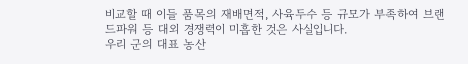비교할 때 이들 품목의 재배면적, 사육두수 등 규모가 부족하여 브랜드파워 등 대외 경쟁력이 미흡한 것은 사실입니다.
우리 군의 대표 농산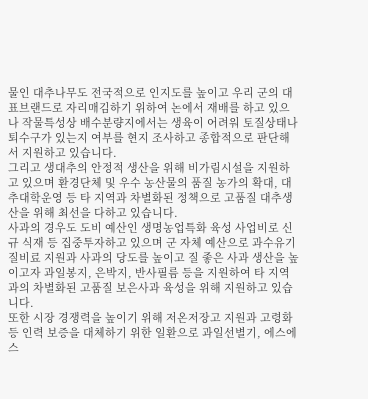물인 대추나무도 전국적으로 인지도를 높이고 우리 군의 대표브랜드로 자리매김하기 위하여 논에서 재배를 하고 있으나 작물특성상 배수분량지에서는 생육이 어려워 토질상태나 퇴수구가 있는지 여부를 현지 조사하고 종합적으로 판단해서 지원하고 있습니다.
그리고 생대추의 안정적 생산을 위해 비가림시설을 지원하고 있으며 환경단체 및 우수 농산물의 품질 농가의 확대, 대추대학운영 등 타 지역과 차별화된 정책으로 고품질 대추생산을 위해 최선을 다하고 있습니다.
사과의 경우도 도비 예산인 생명농업특화 육성 사업비로 신규 식재 등 집중투자하고 있으며 군 자체 예산으로 과수유기질비료 지원과 사과의 당도를 높이고 질 좋은 사과 생산을 높이고자 과일봉지, 은박지, 반사필름 등을 지원하여 타 지역과의 차별화된 고품질 보은사과 육성을 위해 지원하고 있습니다.
또한 시장 경쟁력을 높이기 위해 저온저장고 지원과 고령화 등 인력 보증을 대체하기 위한 일환으로 과일선별기, 에스에스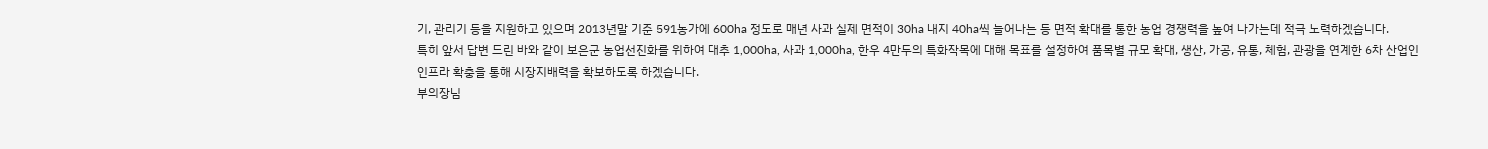기, 관리기 등을 지원하고 있으며 2013년말 기준 591농가에 600ha 정도로 매년 사과 실제 면적이 30ha 내지 40ha씩 늘어나는 등 면적 확대를 통한 농업 경쟁력을 높여 나가는데 적극 노력하겠습니다.
특히 앞서 답변 드린 바와 같이 보은군 농업선진화를 위하여 대추 1,000ha, 사과 1,000ha, 한우 4만두의 특화작목에 대해 목표를 설정하여 품목별 규모 확대, 생산, 가공, 유통, 체험, 관광을 연계한 6차 산업인 인프라 확충을 통해 시장지배력을 확보하도록 하겠습니다.
부의장님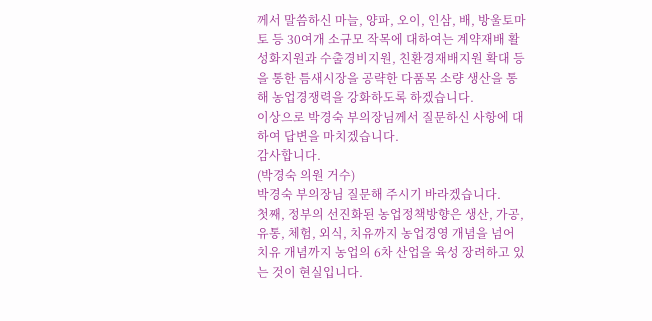께서 말씀하신 마늘, 양파, 오이, 인삼, 배, 방울토마토 등 30여개 소규모 작목에 대하여는 계약재배 활성화지원과 수출경비지원, 친환경재배지원 확대 등을 통한 틈새시장을 공략한 다품목 소량 생산을 통해 농업경쟁력을 강화하도록 하겠습니다.
이상으로 박경숙 부의장님께서 질문하신 사항에 대하여 답변을 마치겠습니다.
감사합니다.
(박경숙 의원 거수)
박경숙 부의장님 질문해 주시기 바라겠습니다.
첫째, 정부의 선진화된 농업정책방향은 생산, 가공, 유통, 체험, 외식, 치유까지 농업경영 개념을 넘어 치유 개념까지 농업의 6차 산업을 육성 장려하고 있는 것이 현실입니다.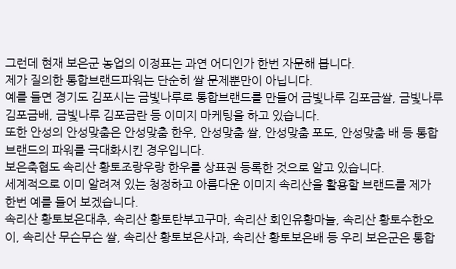그런데 현재 보은군 농업의 이정표는 과연 어디인가 한번 자문해 봅니다.
제가 질의한 통합브랜드파워는 단순히 쌀 문제뿐만이 아닙니다.
예를 들면 경기도 김포시는 금빛나루로 통합브랜드를 만들어 금빛나루 김포금쌀, 금빛나루 김포금배, 금빛나루 김포금란 등 이미지 마케팅을 하고 있습니다.
또한 안성의 안성맞춤은 안성맞춤 한우, 안성맞춤 쌀, 안성맞춤 포도, 안성맞춤 배 등 통합브랜드의 파워를 극대화시킨 경우입니다.
보은축협도 속리산 황토조랑우랑 한우를 상표권 등록한 것으로 알고 있습니다.
세계적으로 이미 알려져 있는 청정하고 아름다운 이미지 속리산을 활용할 브랜드를 제가 한번 예를 들어 보겠습니다.
속리산 황토보은대추, 속리산 황토탄부고구마, 속리산 회인유황마늘, 속리산 황토수한오이, 속리산 무슨무슨 쌀, 속리산 황토보은사과, 속리산 황토보은배 등 우리 보은군은 통합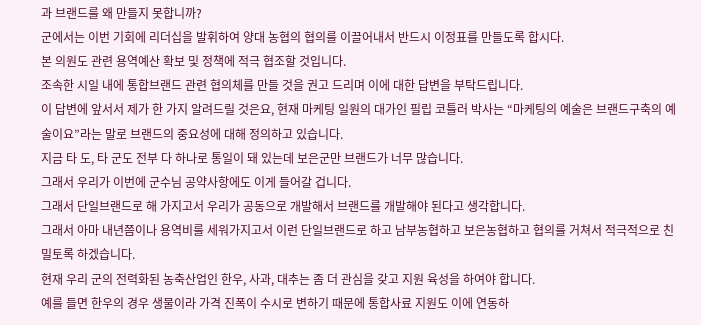과 브랜드를 왜 만들지 못합니까?
군에서는 이번 기회에 리더십을 발휘하여 양대 농협의 협의를 이끌어내서 반드시 이정표를 만들도록 합시다.
본 의원도 관련 용역예산 확보 및 정책에 적극 협조할 것입니다.
조속한 시일 내에 통합브랜드 관련 협의체를 만들 것을 권고 드리며 이에 대한 답변을 부탁드립니다.
이 답변에 앞서서 제가 한 가지 알려드릴 것은요, 현재 마케팅 일원의 대가인 필립 코틀러 박사는 “마케팅의 예술은 브랜드구축의 예술이요”라는 말로 브랜드의 중요성에 대해 정의하고 있습니다.
지금 타 도, 타 군도 전부 다 하나로 통일이 돼 있는데 보은군만 브랜드가 너무 많습니다.
그래서 우리가 이번에 군수님 공약사항에도 이게 들어갈 겁니다.
그래서 단일브랜드로 해 가지고서 우리가 공동으로 개발해서 브랜드를 개발해야 된다고 생각합니다.
그래서 아마 내년쯤이나 용역비를 세워가지고서 이런 단일브랜드로 하고 남부농협하고 보은농협하고 협의를 거쳐서 적극적으로 친밀토록 하겠습니다.
현재 우리 군의 전력화된 농축산업인 한우, 사과, 대추는 좀 더 관심을 갖고 지원 육성을 하여야 합니다.
예를 들면 한우의 경우 생물이라 가격 진폭이 수시로 변하기 때문에 통합사료 지원도 이에 연동하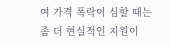여 가격 폭락이 심할 때는 좀 더 현실적인 지원이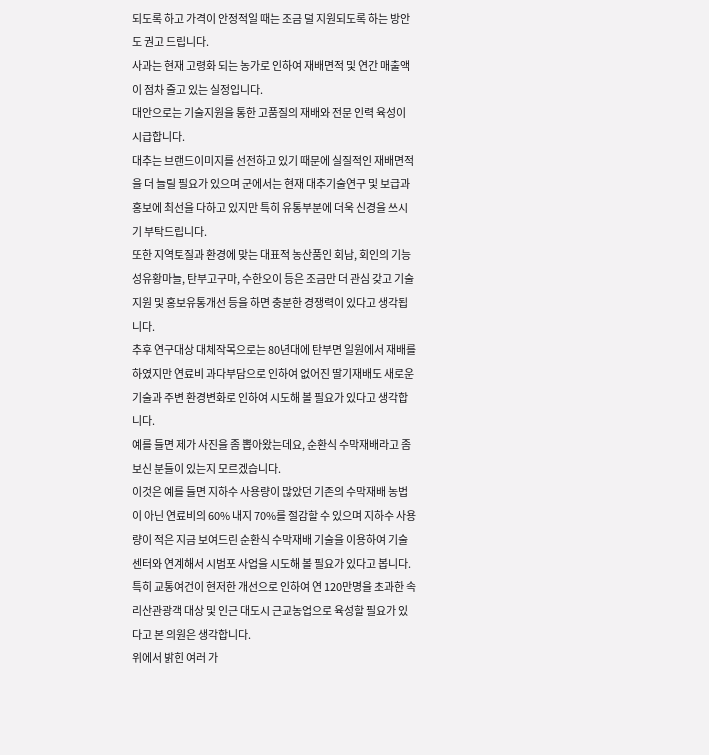되도록 하고 가격이 안정적일 때는 조금 덜 지원되도록 하는 방안도 권고 드립니다.
사과는 현재 고령화 되는 농가로 인하여 재배면적 및 연간 매출액이 점차 줄고 있는 실정입니다.
대안으로는 기술지원을 통한 고품질의 재배와 전문 인력 육성이 시급합니다.
대추는 브랜드이미지를 선전하고 있기 때문에 실질적인 재배면적을 더 늘릴 필요가 있으며 군에서는 현재 대추기술연구 및 보급과 홍보에 최선을 다하고 있지만 특히 유통부분에 더욱 신경을 쓰시기 부탁드립니다.
또한 지역토질과 환경에 맞는 대표적 농산품인 회남, 회인의 기능성유황마늘, 탄부고구마, 수한오이 등은 조금만 더 관심 갖고 기술지원 및 홍보유통개선 등을 하면 충분한 경쟁력이 있다고 생각됩니다.
추후 연구대상 대체작목으로는 80년대에 탄부면 일원에서 재배를 하였지만 연료비 과다부담으로 인하여 없어진 딸기재배도 새로운 기술과 주변 환경변화로 인하여 시도해 볼 필요가 있다고 생각합니다.
예를 들면 제가 사진을 좀 뽑아왔는데요, 순환식 수막재배라고 좀 보신 분들이 있는지 모르겠습니다.
이것은 예를 들면 지하수 사용량이 많았던 기존의 수막재배 농법이 아닌 연료비의 60% 내지 70%를 절감할 수 있으며 지하수 사용량이 적은 지금 보여드린 순환식 수막재배 기술을 이용하여 기술센터와 연계해서 시범포 사업을 시도해 볼 필요가 있다고 봅니다.
특히 교통여건이 현저한 개선으로 인하여 연 120만명을 초과한 속리산관광객 대상 및 인근 대도시 근교농업으로 육성할 필요가 있다고 본 의원은 생각합니다.
위에서 밝힌 여러 가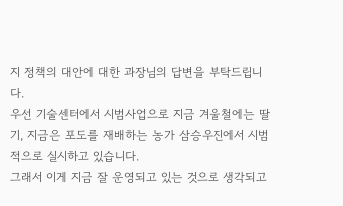지 정책의 대안에 대한 과장님의 답변을 부탁드립니다.
우선 기술센터에서 시범사업으로 지금 겨울철에는 딸기, 지금은 포도를 재배하는 농가 삼승우진에서 시범적으로 실시하고 있습니다.
그래서 이게 지금 잘 운영되고 있는 것으로 생각되고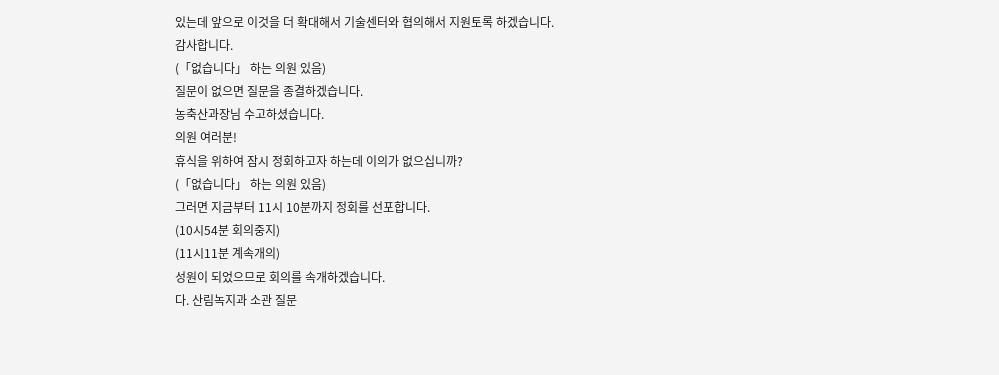있는데 앞으로 이것을 더 확대해서 기술센터와 협의해서 지원토록 하겠습니다.
감사합니다.
(「없습니다」 하는 의원 있음)
질문이 없으면 질문을 종결하겠습니다.
농축산과장님 수고하셨습니다.
의원 여러분!
휴식을 위하여 잠시 정회하고자 하는데 이의가 없으십니까?
(「없습니다」 하는 의원 있음)
그러면 지금부터 11시 10분까지 정회를 선포합니다.
(10시54분 회의중지)
(11시11분 계속개의)
성원이 되었으므로 회의를 속개하겠습니다.
다. 산림녹지과 소관 질문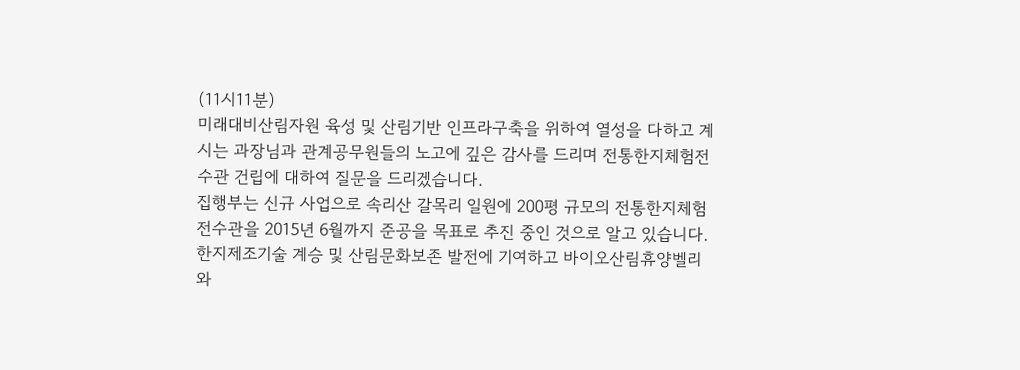(11시11분)
미래대비산림자원 육성 및 산림기반 인프라구축을 위하여 열성을 다하고 계시는 과장님과 관계공무원들의 노고에 깊은 감사를 드리며 전통한지체험전수관 건립에 대하여 질문을 드리겠습니다.
집행부는 신규 사업으로 속리산 갈목리 일원에 200평 규모의 전통한지체험전수관을 2015년 6월까지 준공을 목표로 추진 중인 것으로 알고 있습니다.
한지제조기술 계승 및 산림문화보존 발전에 기여하고 바이오산림휴양벨리와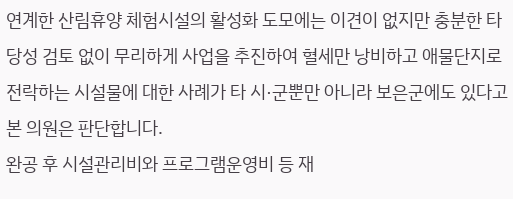연계한 산림휴양 체험시설의 활성화 도모에는 이견이 없지만 충분한 타당성 검토 없이 무리하게 사업을 추진하여 혈세만 낭비하고 애물단지로 전락하는 시설물에 대한 사례가 타 시·군뿐만 아니라 보은군에도 있다고 본 의원은 판단합니다.
완공 후 시설관리비와 프로그램운영비 등 재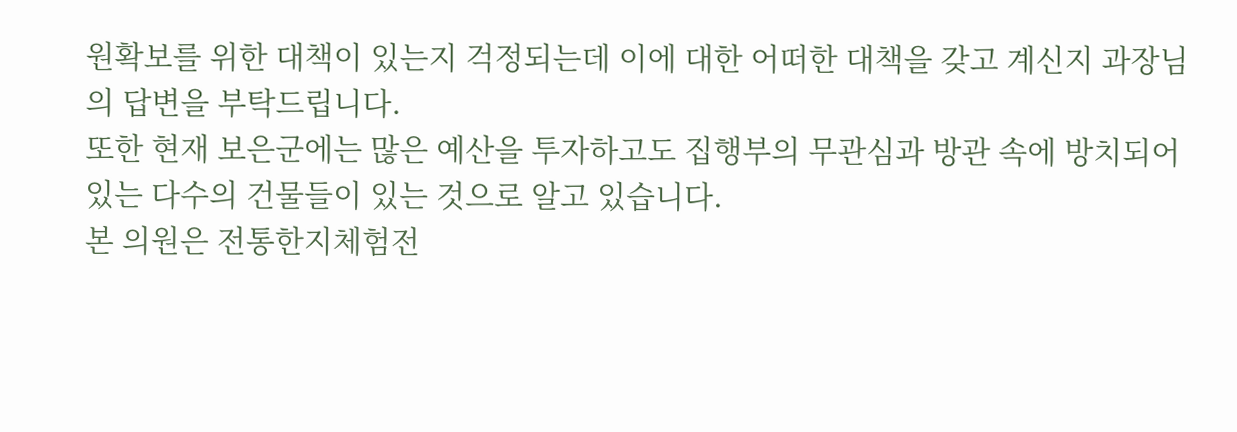원확보를 위한 대책이 있는지 걱정되는데 이에 대한 어떠한 대책을 갖고 계신지 과장님의 답변을 부탁드립니다.
또한 현재 보은군에는 많은 예산을 투자하고도 집행부의 무관심과 방관 속에 방치되어 있는 다수의 건물들이 있는 것으로 알고 있습니다.
본 의원은 전통한지체험전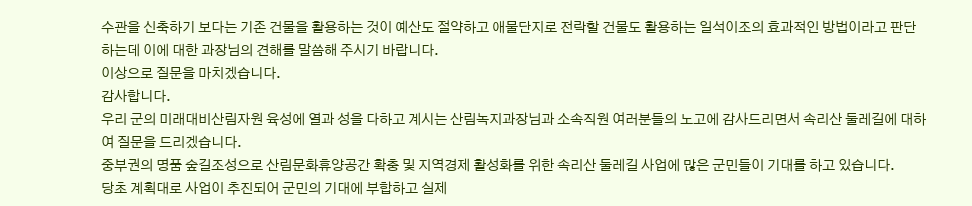수관을 신축하기 보다는 기존 건물을 활용하는 것이 예산도 절약하고 애물단지로 전락할 건물도 활용하는 일석이조의 효과적인 방법이라고 판단하는데 이에 대한 과장님의 견해를 말씀해 주시기 바랍니다.
이상으로 질문을 마치겠습니다.
감사합니다.
우리 군의 미래대비산림자원 육성에 열과 성을 다하고 계시는 산림녹지과장님과 소속직원 여러분들의 노고에 감사드리면서 속리산 둘레길에 대하여 질문을 드리겠습니다.
중부권의 명품 숲길조성으로 산림문화휴양공간 확충 및 지역경제 활성화를 위한 속리산 둘레길 사업에 많은 군민들이 기대를 하고 있습니다.
당초 계획대로 사업이 추진되어 군민의 기대에 부합하고 실제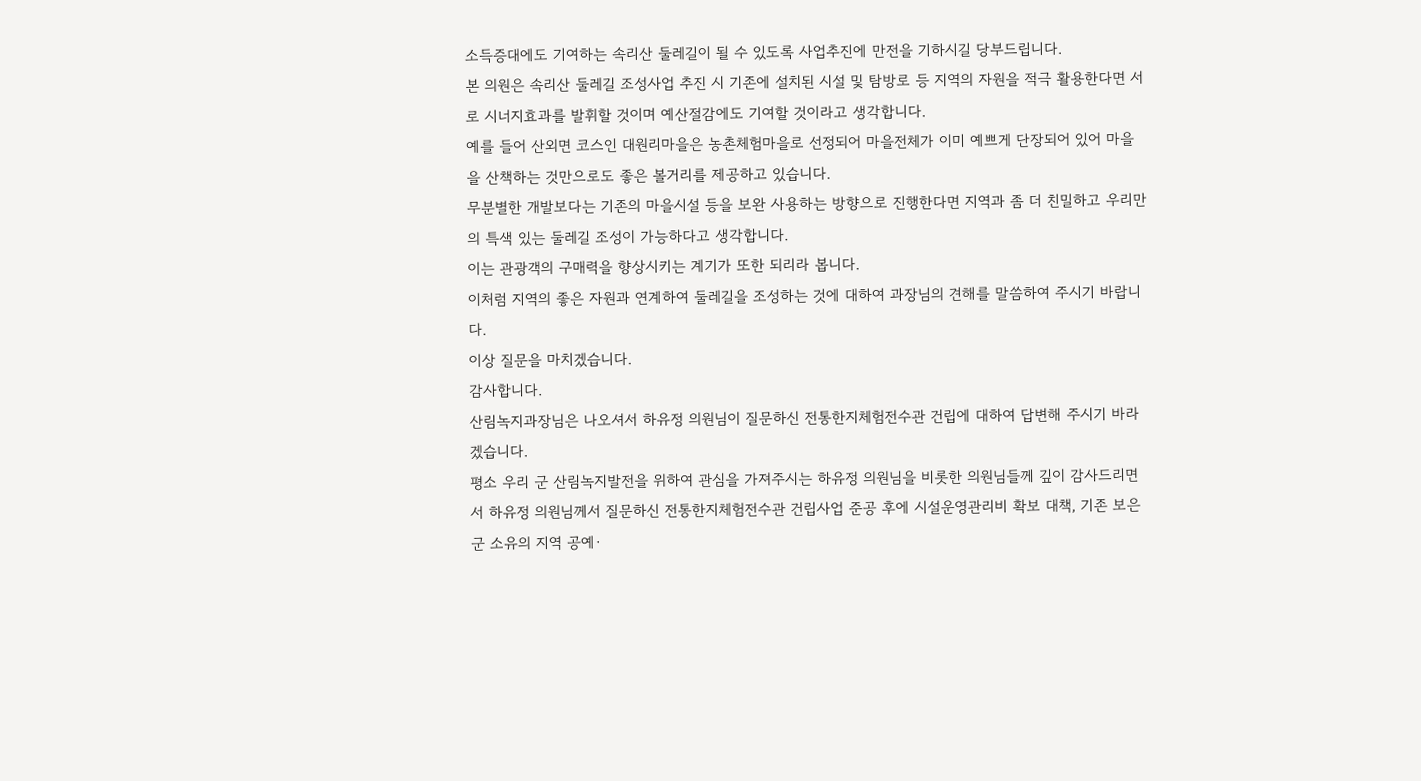소득증대에도 기여하는 속리산 둘레길이 될 수 있도록 사업추진에 만전을 기하시길 당부드립니다.
본 의원은 속리산 둘레길 조성사업 추진 시 기존에 설치된 시설 및 탐방로 등 지역의 자원을 적극 활용한다면 서로 시너지효과를 발휘할 것이며 예산절감에도 기여할 것이라고 생각합니다.
예를 들어 산외면 코스인 대원리마을은 농촌체험마을로 선정되어 마을전체가 이미 예쁘게 단장되어 있어 마을을 산책하는 것만으로도 좋은 볼거리를 제공하고 있습니다.
무분별한 개발보다는 기존의 마을시설 등을 보완 사용하는 방향으로 진행한다면 지역과 좀 더 친밀하고 우리만의 특색 있는 둘레길 조성이 가능하다고 생각합니다.
이는 관광객의 구매력을 향상시키는 계기가 또한 되리라 봅니다.
이처럼 지역의 좋은 자원과 연계하여 둘레길을 조성하는 것에 대하여 과장님의 견해를 말씀하여 주시기 바랍니다.
이상 질문을 마치겠습니다.
감사합니다.
산림녹지과장님은 나오셔서 하유정 의원님이 질문하신 전통한지체험전수관 건립에 대하여 답변해 주시기 바라겠습니다.
평소 우리 군 산림녹지발전을 위하여 관심을 가져주시는 하유정 의원님을 비롯한 의원님들께 깊이 감사드리면서 하유정 의원님께서 질문하신 전통한지체험전수관 건립사업 준공 후에 시설운영관리비 확보 대책, 기존 보은군 소유의 지역 공예·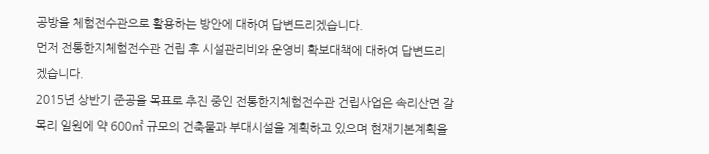공방을 체험전수관으로 활용하는 방안에 대하여 답변드리겠습니다.
먼저 전통한지체험전수관 건립 후 시설관리비와 운영비 확보대책에 대하여 답변드리겠습니다.
2015년 상반기 준공을 목표로 추진 중인 전통한지체험전수관 건립사업은 속리산면 갈목리 일원에 약 600㎡ 규모의 건축물과 부대시설을 계획하고 있으며 현재기본계획을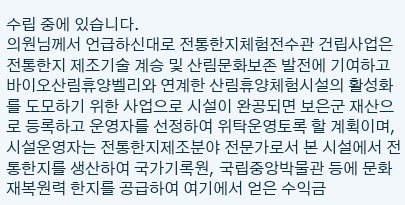수립 중에 있습니다.
의원님께서 언급하신대로 전통한지체험전수관 건립사업은 전통한지 제조기술 계승 및 산림문화보존 발전에 기여하고 바이오산림휴양벨리와 연계한 산림휴양체험시설의 활성화를 도모하기 위한 사업으로 시설이 완공되면 보은군 재산으로 등록하고 운영자를 선정하여 위탁운영토록 할 계획이며, 시설운영자는 전통한지제조분야 전문가로서 본 시설에서 전통한지를 생산하여 국가기록원, 국립중앙박물관 등에 문화재복원력 한지를 공급하여 여기에서 얻은 수익금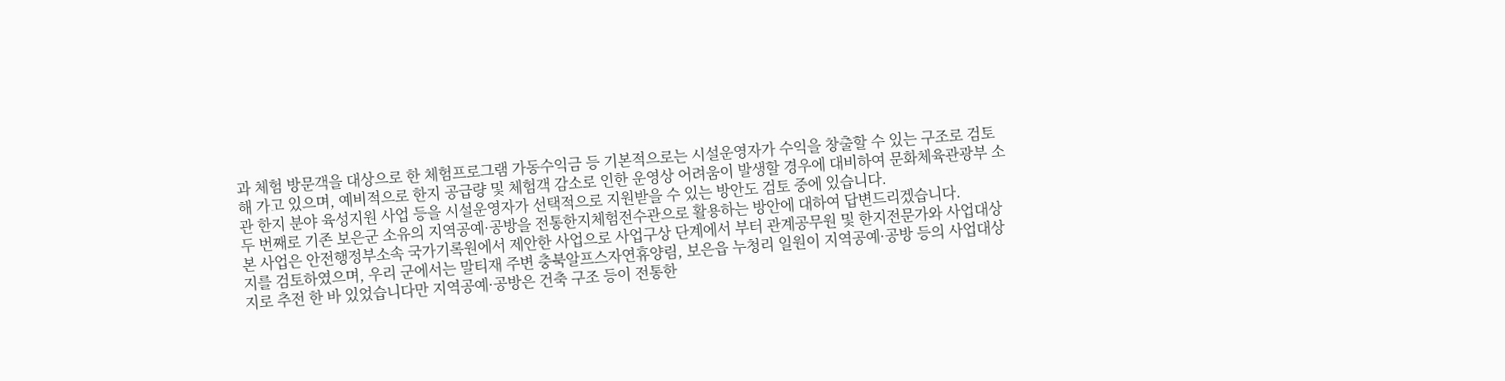과 체험 방문객을 대상으로 한 체험프로그램 가동수익금 등 기본적으로는 시설운영자가 수익을 창출할 수 있는 구조로 검토해 가고 있으며, 예비적으로 한지 공급량 및 체험객 감소로 인한 운영상 어려움이 발생할 경우에 대비하여 문화체육관광부 소관 한지 분야 육성지원 사업 등을 시설운영자가 선택적으로 지원받을 수 있는 방안도 검토 중에 있습니다.
두 번째로 기존 보은군 소유의 지역공예·공방을 전통한지체험전수관으로 활용하는 방안에 대하여 답변드리겠습니다.
본 사업은 안전행정부소속 국가기록원에서 제안한 사업으로 사업구상 단계에서 부터 관계공무원 및 한지전문가와 사업대상지를 검토하였으며, 우리 군에서는 말티재 주변 충북알프스자연휴양림, 보은읍 누청리 일원이 지역공예·공방 등의 사업대상지로 추전 한 바 있었습니다만 지역공예·공방은 건축 구조 등이 전통한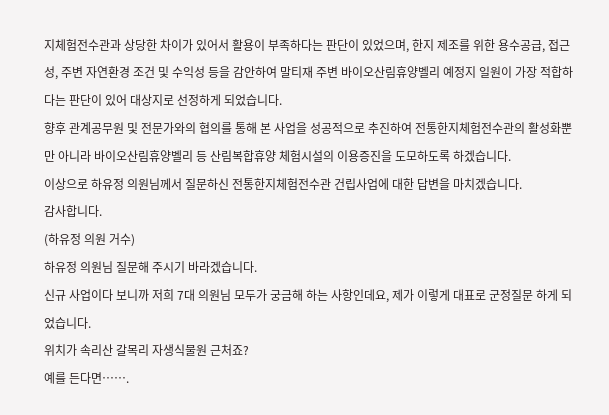지체험전수관과 상당한 차이가 있어서 활용이 부족하다는 판단이 있었으며, 한지 제조를 위한 용수공급, 접근성, 주변 자연환경 조건 및 수익성 등을 감안하여 말티재 주변 바이오산림휴양벨리 예정지 일원이 가장 적합하다는 판단이 있어 대상지로 선정하게 되었습니다.
향후 관계공무원 및 전문가와의 협의를 통해 본 사업을 성공적으로 추진하여 전통한지체험전수관의 활성화뿐만 아니라 바이오산림휴양벨리 등 산림복합휴양 체험시설의 이용증진을 도모하도록 하겠습니다.
이상으로 하유정 의원님께서 질문하신 전통한지체험전수관 건립사업에 대한 답변을 마치겠습니다.
감사합니다.
(하유정 의원 거수)
하유정 의원님 질문해 주시기 바라겠습니다.
신규 사업이다 보니까 저희 7대 의원님 모두가 궁금해 하는 사항인데요, 제가 이렇게 대표로 군정질문 하게 되었습니다.
위치가 속리산 갈목리 자생식물원 근처죠?
예를 든다면…….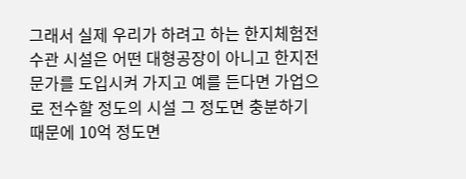그래서 실제 우리가 하려고 하는 한지체험전수관 시설은 어떤 대형공장이 아니고 한지전문가를 도입시켜 가지고 예를 든다면 가업으로 전수할 정도의 시설 그 정도면 충분하기 때문에 10억 정도면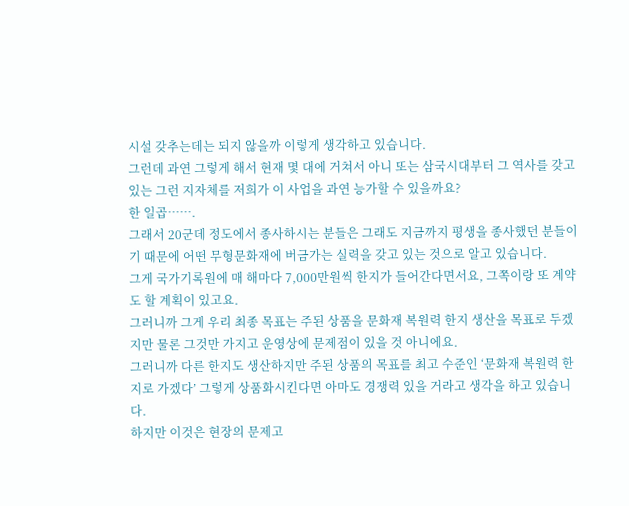시설 갖추는데는 되지 않을까 이렇게 생각하고 있습니다.
그런데 과연 그렇게 해서 현재 몇 대에 거쳐서 아니 또는 삼국시대부터 그 역사를 갖고 있는 그런 지자체를 저희가 이 사업을 과연 능가할 수 있을까요?
한 일곱…….
그래서 20군데 정도에서 종사하시는 분들은 그래도 지금까지 평생을 종사했던 분들이기 때문에 어떤 무형문화재에 버금가는 실력을 갖고 있는 것으로 알고 있습니다.
그게 국가기록원에 매 해마다 7,000만원씩 한지가 들어간다면서요, 그쪽이랑 또 계약도 할 계획이 있고요.
그러니까 그게 우리 최종 목표는 주된 상품을 문화재 복원력 한지 생산을 목표로 두겠지만 물론 그것만 가지고 운영상에 문제점이 있을 것 아니에요.
그러니까 다른 한지도 생산하지만 주된 상품의 목표를 최고 수준인 ‘문화재 복원력 한지로 가겠다’ 그렇게 상품화시킨다면 아마도 경쟁력 있을 거라고 생각을 하고 있습니다.
하지만 이것은 현장의 문제고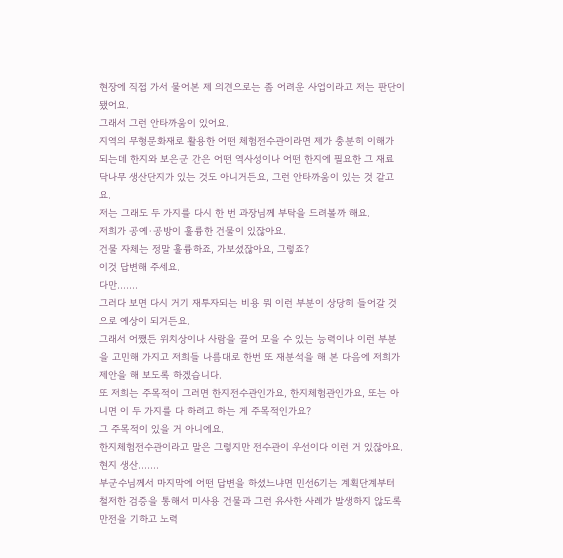현장에 직접 가서 물어본 제 의견으로는 좀 어려운 사업이라고 저는 판단이 됐어요.
그래서 그런 안타까움이 있어요.
지역의 무형문화재로 활용한 어떤 체험전수관이라면 제가 충분히 이해가 되는데 한지와 보은군 간은 어떤 역사성이나 어떤 한지에 필요한 그 재료 닥나무 생산단지가 있는 것도 아니거든요, 그런 안타까움이 있는 것 같고요.
저는 그래도 두 가지를 다시 한 번 과장님께 부탁을 드려볼까 해요.
저희가 공예·공방이 훌륭한 건물이 있잖아요.
건물 자체는 정말 훌륭하죠, 가보셨잖아요, 그렇죠?
이것 답변해 주세요.
다만…….
그러다 보면 다시 거기 재투자되는 비용 뭐 이런 부분이 상당히 들어갈 것으로 예상이 되거든요.
그래서 어쨌든 위치상이나 사람을 끌어 모을 수 있는 능력이나 이런 부분을 고민해 가지고 저희들 나름대로 한번 또 재분석을 해 본 다음에 저희가 제안을 해 보도록 하겠습니다.
또 저희는 주목적이 그러면 한지전수관인가요, 한지체험관인가요, 또는 아니면 이 두 가지를 다 하려고 하는 게 주목적인가요?
그 주목적이 있을 거 아니에요.
한지체험전수관이라고 말은 그렇지만 전수관이 우선이다 이런 거 있잖아요.
현지 생산…….
부군수님께서 마지막에 어떤 답변을 하셨느냐면 민선6기는 계획단계부터 철저한 검증을 통해서 미사용 건물과 그런 유사한 사례가 발생하지 않도록 만전을 기하고 노력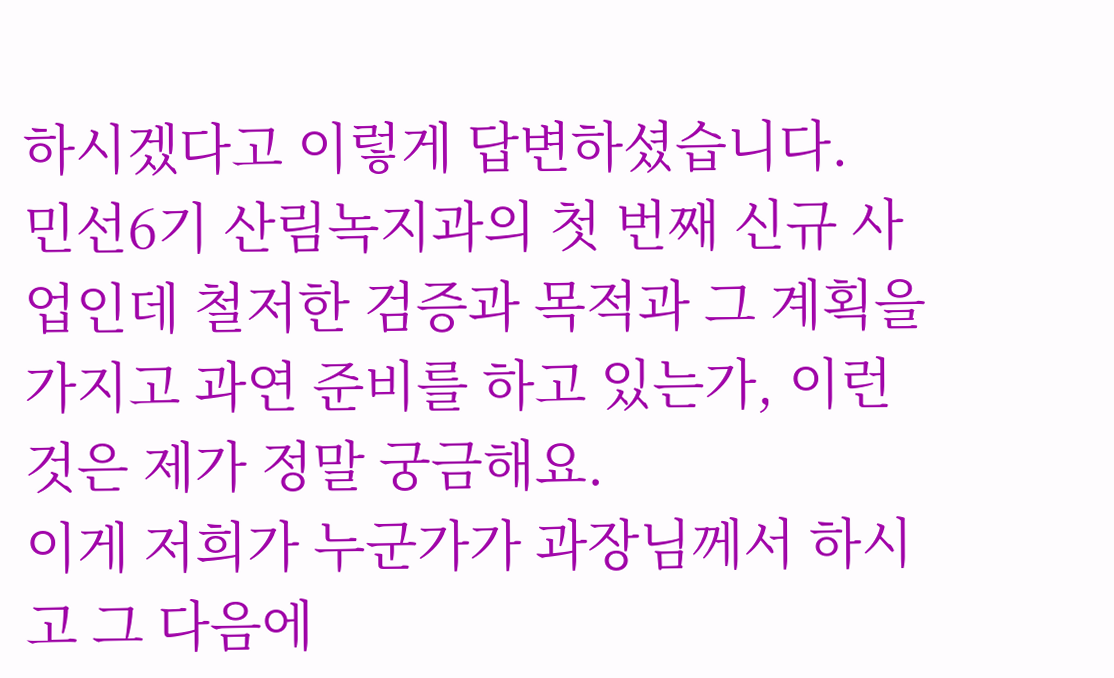하시겠다고 이렇게 답변하셨습니다.
민선6기 산림녹지과의 첫 번째 신규 사업인데 철저한 검증과 목적과 그 계획을 가지고 과연 준비를 하고 있는가, 이런 것은 제가 정말 궁금해요.
이게 저희가 누군가가 과장님께서 하시고 그 다음에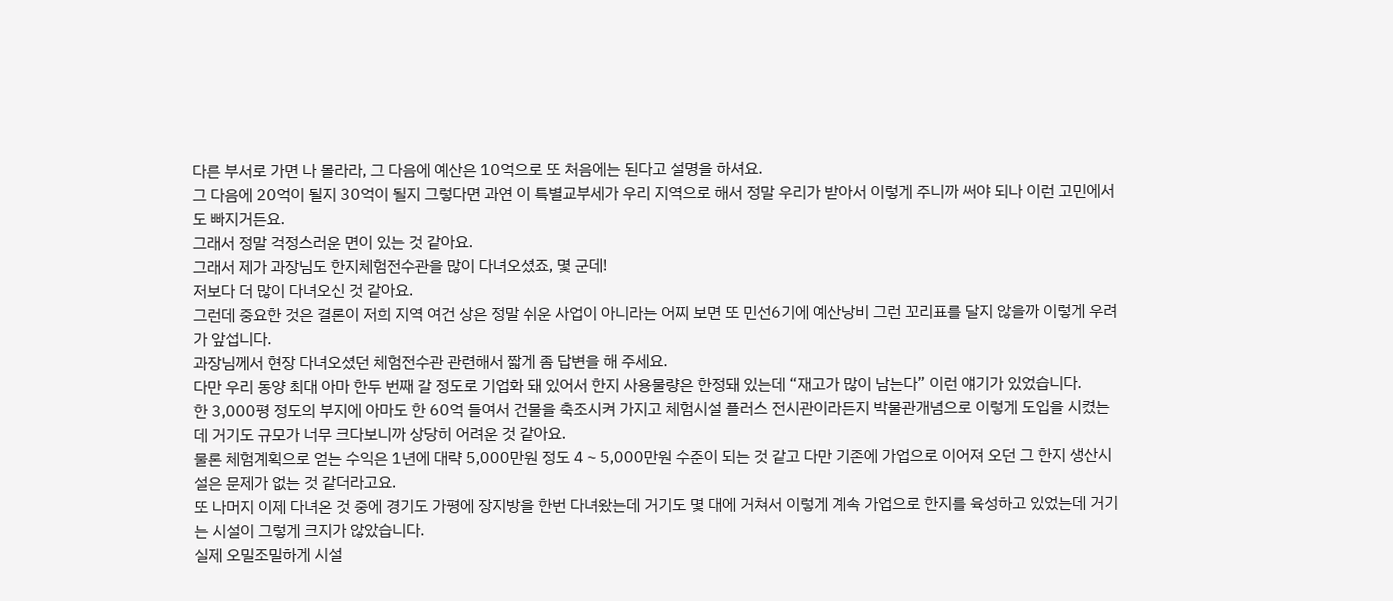다른 부서로 가면 나 몰라라, 그 다음에 예산은 10억으로 또 처음에는 된다고 설명을 하셔요.
그 다음에 20억이 될지 30억이 될지 그렇다면 과연 이 특별교부세가 우리 지역으로 해서 정말 우리가 받아서 이렇게 주니까 써야 되나 이런 고민에서도 빠지거든요.
그래서 정말 걱정스러운 면이 있는 것 같아요.
그래서 제가 과장님도 한지체험전수관을 많이 다녀오셨죠, 몇 군데!
저보다 더 많이 다녀오신 것 같아요.
그런데 중요한 것은 결론이 저희 지역 여건 상은 정말 쉬운 사업이 아니라는 어찌 보면 또 민선6기에 예산낭비 그런 꼬리표를 달지 않을까 이렇게 우려가 앞섭니다.
과장님께서 현장 다녀오셨던 체험전수관 관련해서 짧게 좀 답변을 해 주세요.
다만 우리 동양 최대 아마 한두 번째 갈 정도로 기업화 돼 있어서 한지 사용물량은 한정돼 있는데 “재고가 많이 남는다” 이런 얘기가 있었습니다.
한 3,000평 정도의 부지에 아마도 한 60억 들여서 건물을 축조시켜 가지고 체험시설 플러스 전시관이라든지 박물관개념으로 이렇게 도입을 시켰는데 거기도 규모가 너무 크다보니까 상당히 어려운 것 같아요.
물론 체험계획으로 얻는 수익은 1년에 대략 5,000만원 정도 4∼5,000만원 수준이 되는 것 같고 다만 기존에 가업으로 이어져 오던 그 한지 생산시설은 문제가 없는 것 같더라고요.
또 나머지 이제 다녀온 것 중에 경기도 가평에 장지방을 한번 다녀왔는데 거기도 몇 대에 거쳐서 이렇게 계속 가업으로 한지를 육성하고 있었는데 거기는 시설이 그렇게 크지가 않았습니다.
실제 오밀조밀하게 시설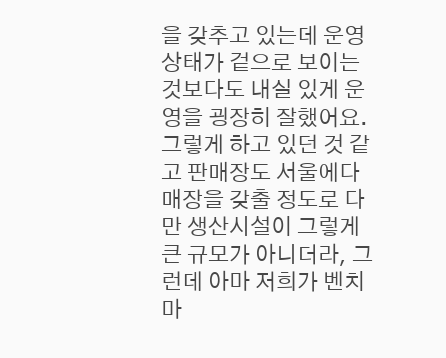을 갖추고 있는데 운영상태가 겉으로 보이는 것보다도 내실 있게 운영을 굉장히 잘했어요.
그렇게 하고 있던 것 같고 판매장도 서울에다 매장을 갖출 정도로 다만 생산시설이 그렇게 큰 규모가 아니더라, 그런데 아마 저희가 벤치마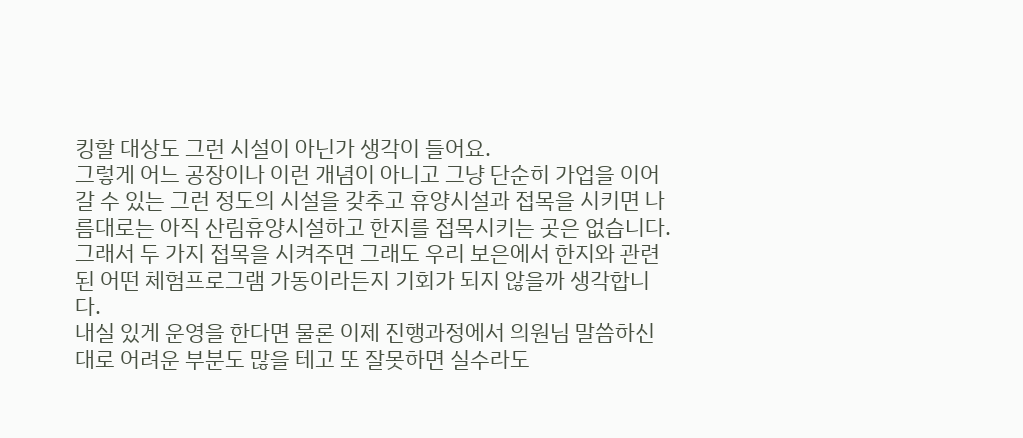킹할 대상도 그런 시설이 아닌가 생각이 들어요.
그렇게 어느 공장이나 이런 개념이 아니고 그냥 단순히 가업을 이어 갈 수 있는 그런 정도의 시설을 갖추고 휴양시설과 접목을 시키면 나름대로는 아직 산림휴양시설하고 한지를 접목시키는 곳은 없습니다.
그래서 두 가지 접목을 시켜주면 그래도 우리 보은에서 한지와 관련된 어떤 체험프로그램 가동이라든지 기회가 되지 않을까 생각합니다.
내실 있게 운영을 한다면 물론 이제 진행과정에서 의원님 말씀하신 대로 어려운 부분도 많을 테고 또 잘못하면 실수라도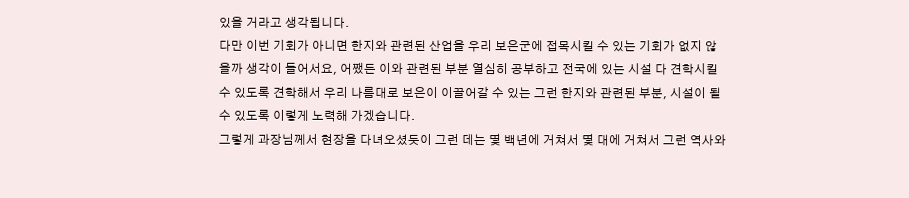있을 거라고 생각됩니다.
다만 이번 기회가 아니면 한지와 관련된 산업을 우리 보은군에 접목시킬 수 있는 기회가 없지 않을까 생각이 들어서요, 어쨌든 이와 관련된 부분 열심히 공부하고 전국에 있는 시설 다 견학시킬 수 있도록 견학해서 우리 나름대로 보은이 이끌어갈 수 있는 그런 한지와 관련된 부분, 시설이 될 수 있도록 이렇게 노력해 가겠습니다.
그렇게 과장님께서 현장을 다녀오셨듯이 그런 데는 몇 백년에 거쳐서 몇 대에 거쳐서 그런 역사와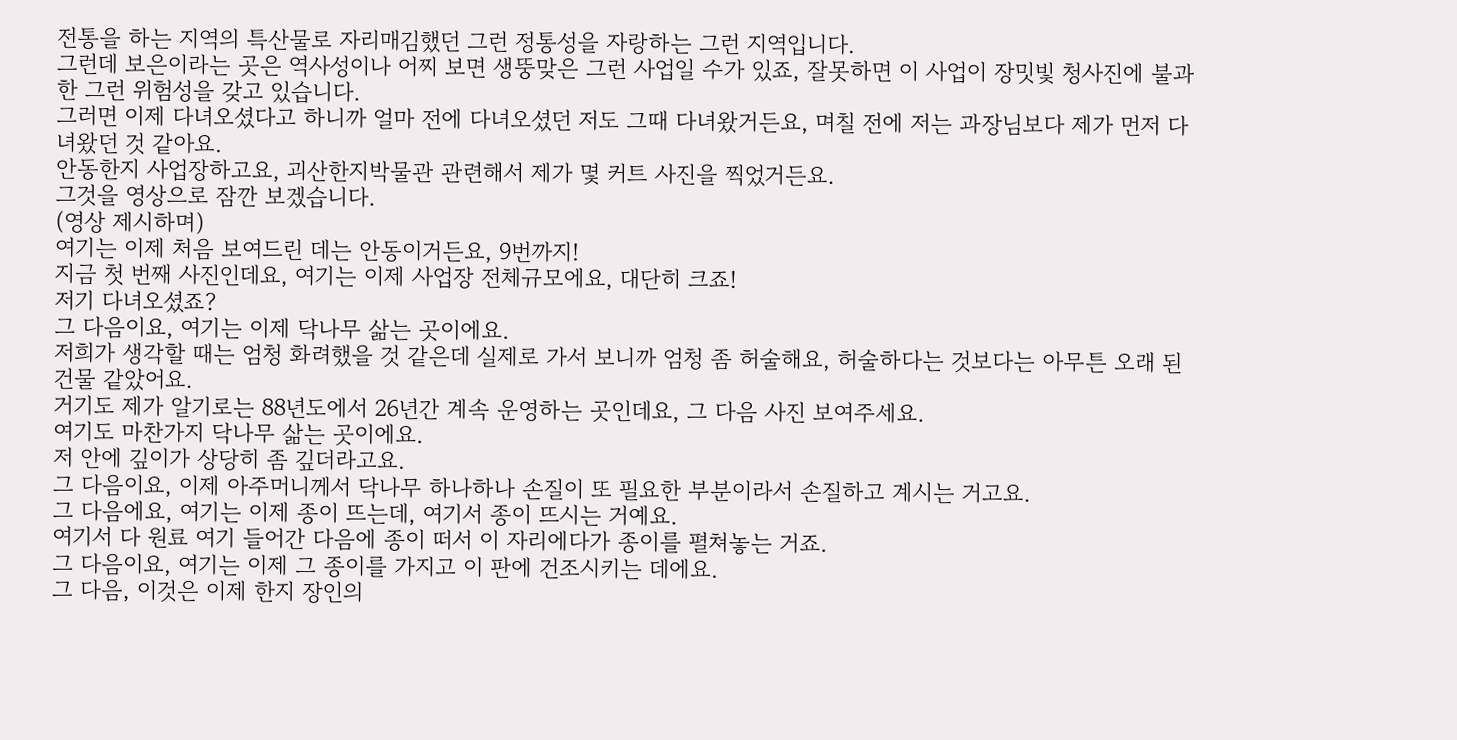전통을 하는 지역의 특산물로 자리매김했던 그런 정통성을 자랑하는 그런 지역입니다.
그런데 보은이라는 곳은 역사성이나 어찌 보면 생뚱맞은 그런 사업일 수가 있죠, 잘못하면 이 사업이 장밋빛 청사진에 불과한 그런 위험성을 갖고 있습니다.
그러면 이제 다녀오셨다고 하니까 얼마 전에 다녀오셨던 저도 그때 다녀왔거든요, 며칠 전에 저는 과장님보다 제가 먼저 다녀왔던 것 같아요.
안동한지 사업장하고요, 괴산한지박물관 관련해서 제가 몇 커트 사진을 찍었거든요.
그것을 영상으로 잠깐 보겠습니다.
(영상 제시하며)
여기는 이제 처음 보여드린 데는 안동이거든요, 9번까지!
지금 첫 번째 사진인데요, 여기는 이제 사업장 전체규모에요, 대단히 크죠!
저기 다녀오셨죠?
그 다음이요, 여기는 이제 닥나무 삶는 곳이에요.
저희가 생각할 때는 엄청 화려했을 것 같은데 실제로 가서 보니까 엄청 좀 허술해요, 허술하다는 것보다는 아무튼 오래 된 건물 같았어요.
거기도 제가 알기로는 88년도에서 26년간 계속 운영하는 곳인데요, 그 다음 사진 보여주세요.
여기도 마찬가지 닥나무 삶는 곳이에요.
저 안에 깊이가 상당히 좀 깊더라고요.
그 다음이요, 이제 아주머니께서 닥나무 하나하나 손질이 또 필요한 부분이라서 손질하고 계시는 거고요.
그 다음에요, 여기는 이제 종이 뜨는데, 여기서 종이 뜨시는 거예요.
여기서 다 원료 여기 들어간 다음에 종이 떠서 이 자리에다가 종이를 펼쳐놓는 거죠.
그 다음이요, 여기는 이제 그 종이를 가지고 이 판에 건조시키는 데에요.
그 다음, 이것은 이제 한지 장인의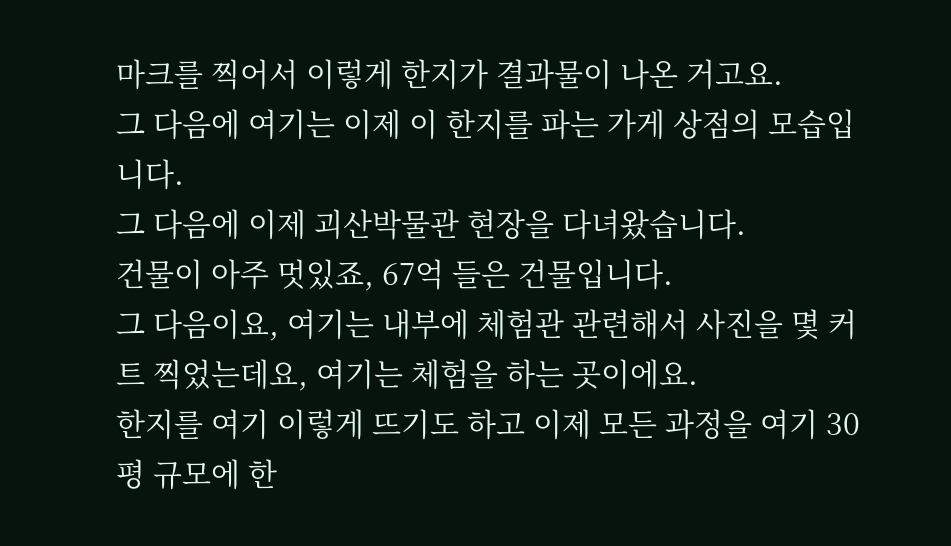마크를 찍어서 이렇게 한지가 결과물이 나온 거고요.
그 다음에 여기는 이제 이 한지를 파는 가게 상점의 모습입니다.
그 다음에 이제 괴산박물관 현장을 다녀왔습니다.
건물이 아주 멋있죠, 67억 들은 건물입니다.
그 다음이요, 여기는 내부에 체험관 관련해서 사진을 몇 커트 찍었는데요, 여기는 체험을 하는 곳이에요.
한지를 여기 이렇게 뜨기도 하고 이제 모든 과정을 여기 30평 규모에 한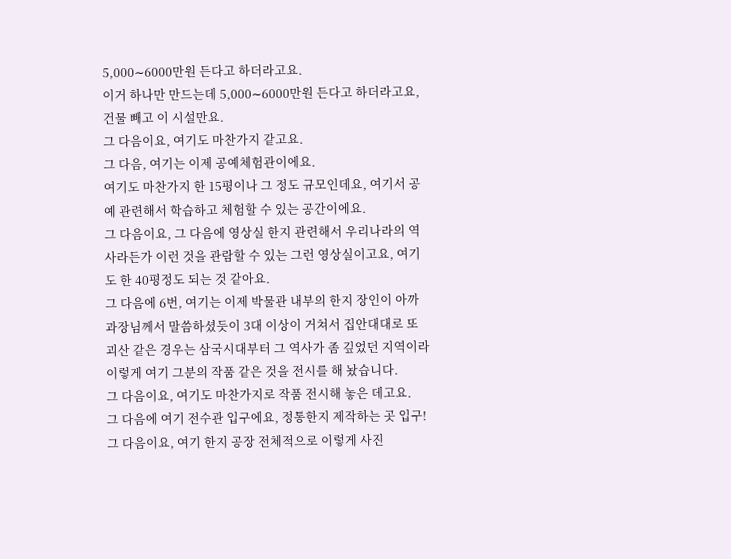5,000∼6000만원 든다고 하더라고요.
이거 하나만 만드는데 5,000∼6000만원 든다고 하더라고요, 건물 빼고 이 시설만요.
그 다음이요, 여기도 마찬가지 같고요.
그 다음, 여기는 이제 공예체험관이에요.
여기도 마찬가지 한 15평이나 그 정도 규모인데요, 여기서 공예 관련해서 학습하고 체험할 수 있는 공간이에요.
그 다음이요, 그 다음에 영상실 한지 관련해서 우리나라의 역사라든가 이런 것을 관람할 수 있는 그런 영상실이고요, 여기도 한 40평정도 되는 것 같아요.
그 다음에 6번, 여기는 이제 박물관 내부의 한지 장인이 아까 과장님께서 말씀하셨듯이 3대 이상이 거쳐서 집안대대로 또 괴산 같은 경우는 삼국시대부터 그 역사가 좀 깊었던 지역이라 이렇게 여기 그분의 작품 같은 것을 전시를 해 놨습니다.
그 다음이요, 여기도 마찬가지로 작품 전시해 놓은 데고요.
그 다음에 여기 전수관 입구에요, 정통한지 제작하는 곳 입구!
그 다음이요, 여기 한지 공장 전체적으로 이렇게 사진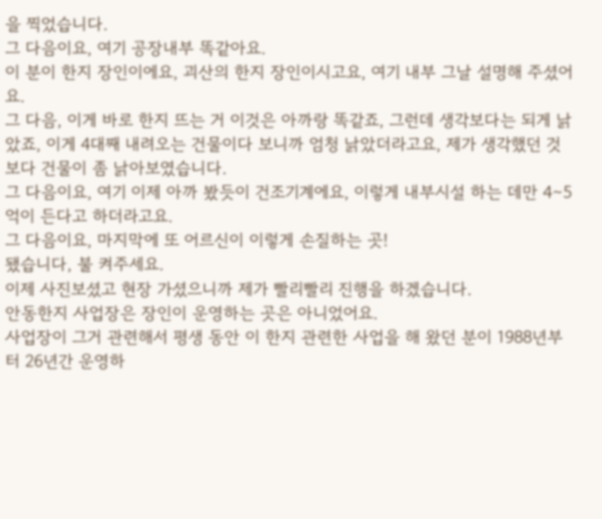을 찍었습니다.
그 다음이요, 여기 공장내부 똑같아요.
이 분이 한지 장인이에요, 괴산의 한지 장인이시고요, 여기 내부 그날 설명해 주셨어요.
그 다음, 이게 바로 한지 뜨는 거 이것은 아까랑 똑같죠, 그런데 생각보다는 되게 낡았죠, 이게 4대째 내려오는 건물이다 보니까 엄청 낡았더라고요, 제가 생각했던 것보다 건물이 좀 낡아보였습니다.
그 다음이요, 여기 이제 아까 봤듯이 건조기계에요, 이렇게 내부시설 하는 데만 4∼5억이 든다고 하더라고요.
그 다음이요, 마지막에 또 어르신이 이렇게 손질하는 곳!
됐습니다, 불 켜주세요.
이제 사진보셨고 현장 가셨으니까 제가 빨리빨리 진행을 하겠습니다.
안동한지 사업장은 장인이 운영하는 곳은 아니었어요.
사업장이 그거 관련해서 평생 동안 이 한지 관련한 사업을 해 왔던 분이 1988년부터 26년간 운영하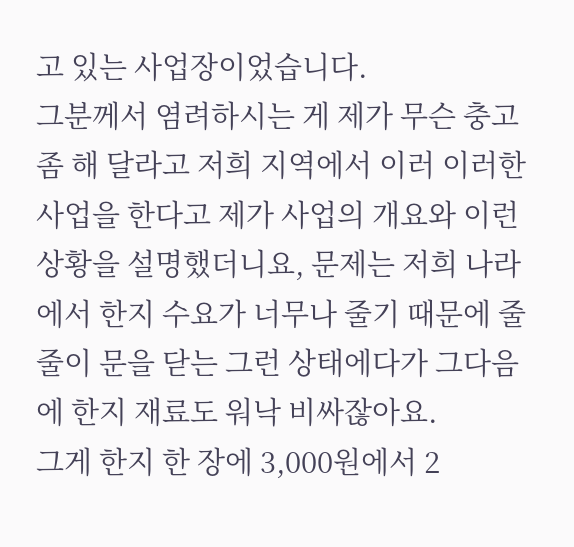고 있는 사업장이었습니다.
그분께서 염려하시는 게 제가 무슨 충고 좀 해 달라고 저희 지역에서 이러 이러한 사업을 한다고 제가 사업의 개요와 이런 상황을 설명했더니요, 문제는 저희 나라에서 한지 수요가 너무나 줄기 때문에 줄줄이 문을 닫는 그런 상태에다가 그다음에 한지 재료도 워낙 비싸잖아요.
그게 한지 한 장에 3,000원에서 2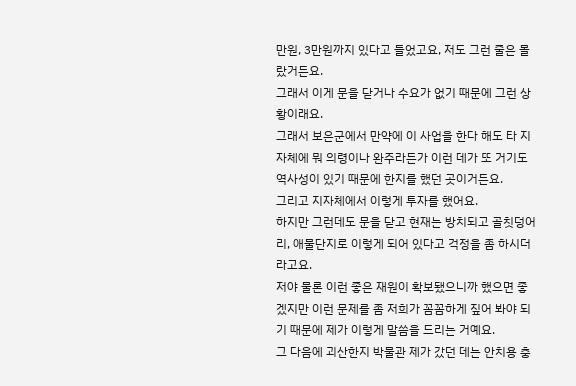만원, 3만원까지 있다고 들었고요, 저도 그런 줄은 몰랐거든요.
그래서 이게 문을 닫거나 수요가 없기 때문에 그런 상황이래요.
그래서 보은군에서 만약에 이 사업을 한다 해도 타 지자체에 뭐 의령이나 완주라든가 이런 데가 또 거기도 역사성이 있기 때문에 한지를 했던 곳이거든요.
그리고 지자체에서 이렇게 투자를 했어요.
하지만 그런데도 문을 닫고 현재는 방치되고 골칫덩어리, 애물단지로 이렇게 되어 있다고 걱정을 좀 하시더라고요.
저야 물론 이런 좋은 재원이 확보됐으니까 했으면 좋겠지만 이런 문제를 좀 저희가 꼼꼼하게 짚어 봐야 되기 때문에 제가 이렇게 말씀을 드리는 거예요.
그 다음에 괴산한지 박물관 제가 갔던 데는 안치용 충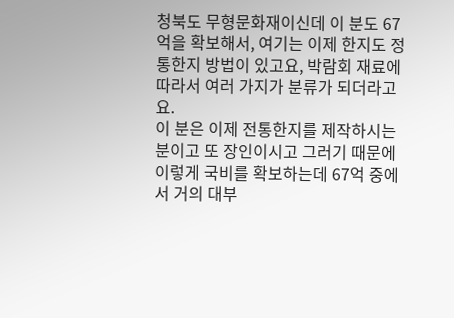청북도 무형문화재이신데 이 분도 67억을 확보해서, 여기는 이제 한지도 정통한지 방법이 있고요, 박람회 재료에 따라서 여러 가지가 분류가 되더라고요.
이 분은 이제 전통한지를 제작하시는 분이고 또 장인이시고 그러기 때문에 이렇게 국비를 확보하는데 67억 중에서 거의 대부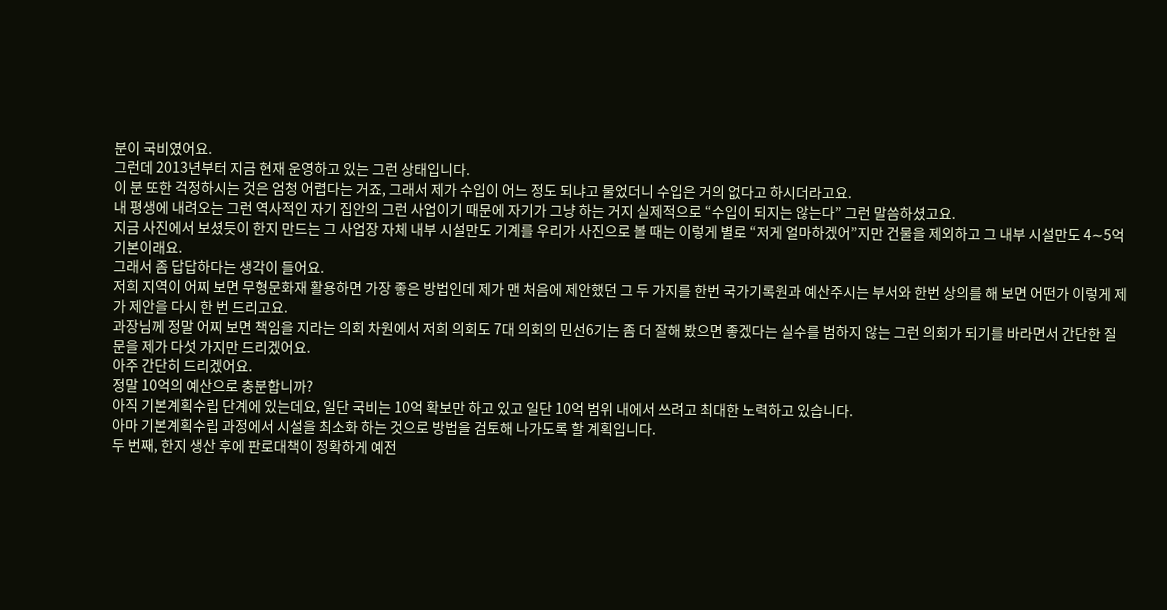분이 국비였어요.
그런데 2013년부터 지금 현재 운영하고 있는 그런 상태입니다.
이 분 또한 걱정하시는 것은 엄청 어렵다는 거죠, 그래서 제가 수입이 어느 정도 되냐고 물었더니 수입은 거의 없다고 하시더라고요.
내 평생에 내려오는 그런 역사적인 자기 집안의 그런 사업이기 때문에 자기가 그냥 하는 거지 실제적으로 “수입이 되지는 않는다” 그런 말씀하셨고요.
지금 사진에서 보셨듯이 한지 만드는 그 사업장 자체 내부 시설만도 기계를 우리가 사진으로 볼 때는 이렇게 별로 “저게 얼마하겠어”지만 건물을 제외하고 그 내부 시설만도 4∼5억 기본이래요.
그래서 좀 답답하다는 생각이 들어요.
저희 지역이 어찌 보면 무형문화재 활용하면 가장 좋은 방법인데 제가 맨 처음에 제안했던 그 두 가지를 한번 국가기록원과 예산주시는 부서와 한번 상의를 해 보면 어떤가 이렇게 제가 제안을 다시 한 번 드리고요.
과장님께 정말 어찌 보면 책임을 지라는 의회 차원에서 저희 의회도 7대 의회의 민선6기는 좀 더 잘해 봤으면 좋겠다는 실수를 범하지 않는 그런 의회가 되기를 바라면서 간단한 질문을 제가 다섯 가지만 드리겠어요.
아주 간단히 드리겠어요.
정말 10억의 예산으로 충분합니까?
아직 기본계획수립 단계에 있는데요, 일단 국비는 10억 확보만 하고 있고 일단 10억 범위 내에서 쓰려고 최대한 노력하고 있습니다.
아마 기본계획수립 과정에서 시설을 최소화 하는 것으로 방법을 검토해 나가도록 할 계획입니다.
두 번째, 한지 생산 후에 판로대책이 정확하게 예전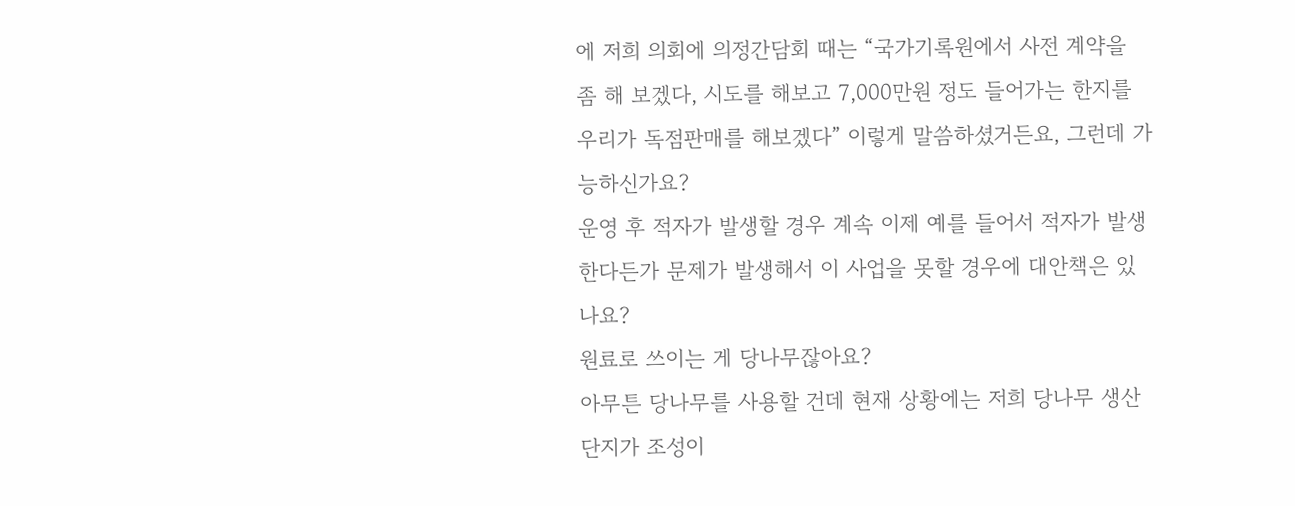에 저희 의회에 의정간담회 때는 “국가기록원에서 사전 계약을 좀 해 보겠다, 시도를 해보고 7,000만원 정도 들어가는 한지를 우리가 독점판매를 해보겠다” 이렇게 말씀하셨거든요, 그런데 가능하신가요?
운영 후 적자가 발생할 경우 계속 이제 예를 들어서 적자가 발생한다든가 문제가 발생해서 이 사업을 못할 경우에 대안책은 있나요?
원료로 쓰이는 게 당나무잖아요?
아무튼 당나무를 사용할 건데 현재 상황에는 저희 당나무 생산단지가 조성이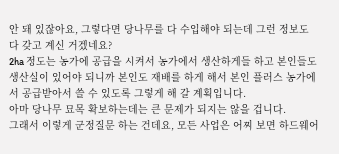안 돼 있잖아요, 그렇다면 당나무를 다 수입해야 되는데 그런 정보도 다 갖고 계신 거겠네요?
2ha 정도는 농가에 공급을 시켜서 농가에서 생산하게들 하고 본인들도 생산실이 있어야 되니까 본인도 재배를 하게 해서 본인 플러스 농가에서 공급받아서 쓸 수 있도록 그렇게 해 갈 계획입니다.
아마 당나무 묘목 확보하는데는 큰 문제가 되지는 않을 겁니다.
그래서 이렇게 군정질문 하는 건데요, 모든 사업은 어찌 보면 하드웨어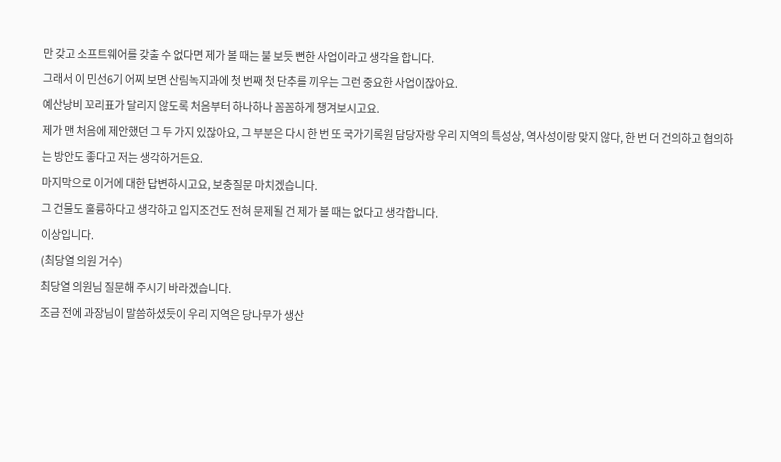만 갖고 소프트웨어를 갖출 수 없다면 제가 볼 때는 불 보듯 뻔한 사업이라고 생각을 합니다.
그래서 이 민선6기 어찌 보면 산림녹지과에 첫 번째 첫 단추를 끼우는 그런 중요한 사업이잖아요.
예산낭비 꼬리표가 달리지 않도록 처음부터 하나하나 꼼꼼하게 챙겨보시고요.
제가 맨 처음에 제안했던 그 두 가지 있잖아요, 그 부분은 다시 한 번 또 국가기록원 담당자랑 우리 지역의 특성상, 역사성이랑 맞지 않다, 한 번 더 건의하고 협의하는 방안도 좋다고 저는 생각하거든요.
마지막으로 이거에 대한 답변하시고요, 보충질문 마치겠습니다.
그 건물도 훌륭하다고 생각하고 입지조건도 전혀 문제될 건 제가 볼 때는 없다고 생각합니다.
이상입니다.
(최당열 의원 거수)
최당열 의원님 질문해 주시기 바라겠습니다.
조금 전에 과장님이 말씀하셨듯이 우리 지역은 당나무가 생산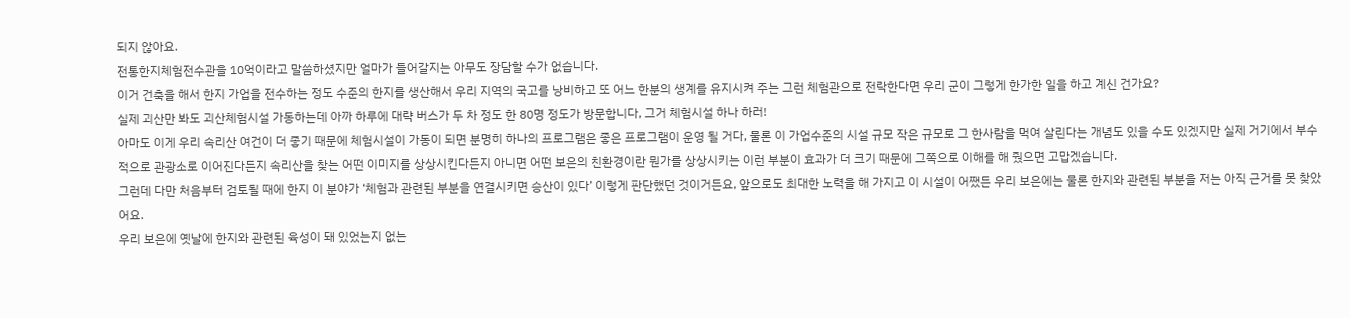되지 않아요.
전통한지체험전수관을 10억이라고 말씀하셨지만 얼마가 들어갈지는 아무도 장담할 수가 없습니다.
이거 건축을 해서 한지 가업을 전수하는 정도 수준의 한지를 생산해서 우리 지역의 국고를 낭비하고 또 어느 한분의 생계를 유지시켜 주는 그런 체험관으로 전락한다면 우리 군이 그렇게 한가한 일을 하고 계신 건가요?
실제 괴산만 봐도 괴산체험시설 가동하는데 아까 하루에 대략 버스가 두 차 정도 한 80명 정도가 방문합니다, 그거 체험시설 하나 하러!
아마도 이게 우리 속리산 여건이 더 좋기 때문에 체험시설이 가동이 되면 분명히 하나의 프로그램은 좋은 프로그램이 운영 될 거다, 물론 이 가업수준의 시설 규모 작은 규모로 그 한사람을 먹여 살린다는 개념도 있을 수도 있겠지만 실제 거기에서 부수적으로 관광소로 이어진다든지 속리산을 찾는 어떤 이미지를 상상시킨다든지 아니면 어떤 보은의 친환경이란 뭔가를 상상시키는 이런 부분이 효과가 더 크기 때문에 그쪽으로 이해를 해 줬으면 고맙겠습니다.
그런데 다만 처음부터 검토될 때에 한지 이 분야가 ‘체험과 관련된 부분을 연결시키면 승산이 있다’ 이렇게 판단했던 것이거든요, 앞으로도 최대한 노력을 해 가지고 이 시설이 어쨌든 우리 보은에는 물론 한지와 관련된 부분을 저는 아직 근거를 못 찾았어요.
우리 보은에 옛날에 한지와 관련된 육성이 돼 있었는지 없는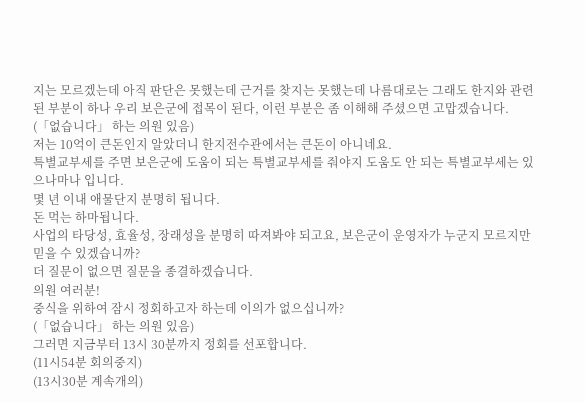지는 모르겠는데 아직 판단은 못했는데 근거를 찾지는 못했는데 나름대로는 그래도 한지와 관련된 부분이 하나 우리 보은군에 접목이 된다, 이런 부분은 좀 이해해 주셨으면 고맙겠습니다.
(「없습니다」 하는 의원 있음)
저는 10억이 큰돈인지 알았더니 한지전수관에서는 큰돈이 아니네요.
특별교부세를 주면 보은군에 도움이 되는 특별교부세를 줘야지 도움도 안 되는 특별교부세는 있으나마나 입니다.
몇 년 이내 애물단지 분명히 됩니다.
돈 먹는 하마됩니다.
사업의 타당성, 효율성, 장래성을 분명히 따져봐야 되고요, 보은군이 운영자가 누군지 모르지만 믿을 수 있겠습니까?
더 질문이 없으면 질문을 종결하겠습니다.
의원 여러분!
중식을 위하여 잠시 정회하고자 하는데 이의가 없으십니까?
(「없습니다」 하는 의원 있음)
그러면 지금부터 13시 30분까지 정회를 선포합니다.
(11시54분 회의중지)
(13시30분 계속개의)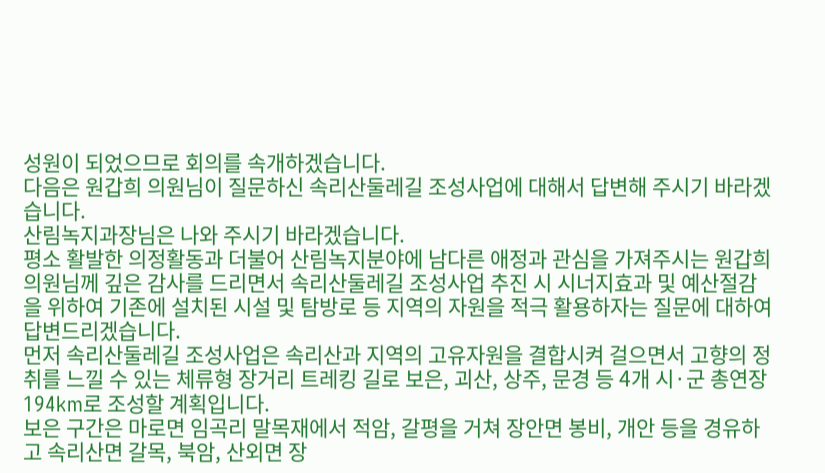성원이 되었으므로 회의를 속개하겠습니다.
다음은 원갑희 의원님이 질문하신 속리산둘레길 조성사업에 대해서 답변해 주시기 바라겠습니다.
산림녹지과장님은 나와 주시기 바라겠습니다.
평소 활발한 의정활동과 더불어 산림녹지분야에 남다른 애정과 관심을 가져주시는 원갑희 의원님께 깊은 감사를 드리면서 속리산둘레길 조성사업 추진 시 시너지효과 및 예산절감을 위하여 기존에 설치된 시설 및 탐방로 등 지역의 자원을 적극 활용하자는 질문에 대하여 답변드리겠습니다.
먼저 속리산둘레길 조성사업은 속리산과 지역의 고유자원을 결합시켜 걸으면서 고향의 정취를 느낄 수 있는 체류형 장거리 트레킹 길로 보은, 괴산, 상주, 문경 등 4개 시·군 총연장 194km로 조성할 계획입니다.
보은 구간은 마로면 임곡리 말목재에서 적암, 갈평을 거쳐 장안면 봉비, 개안 등을 경유하고 속리산면 갈목, 북암, 산외면 장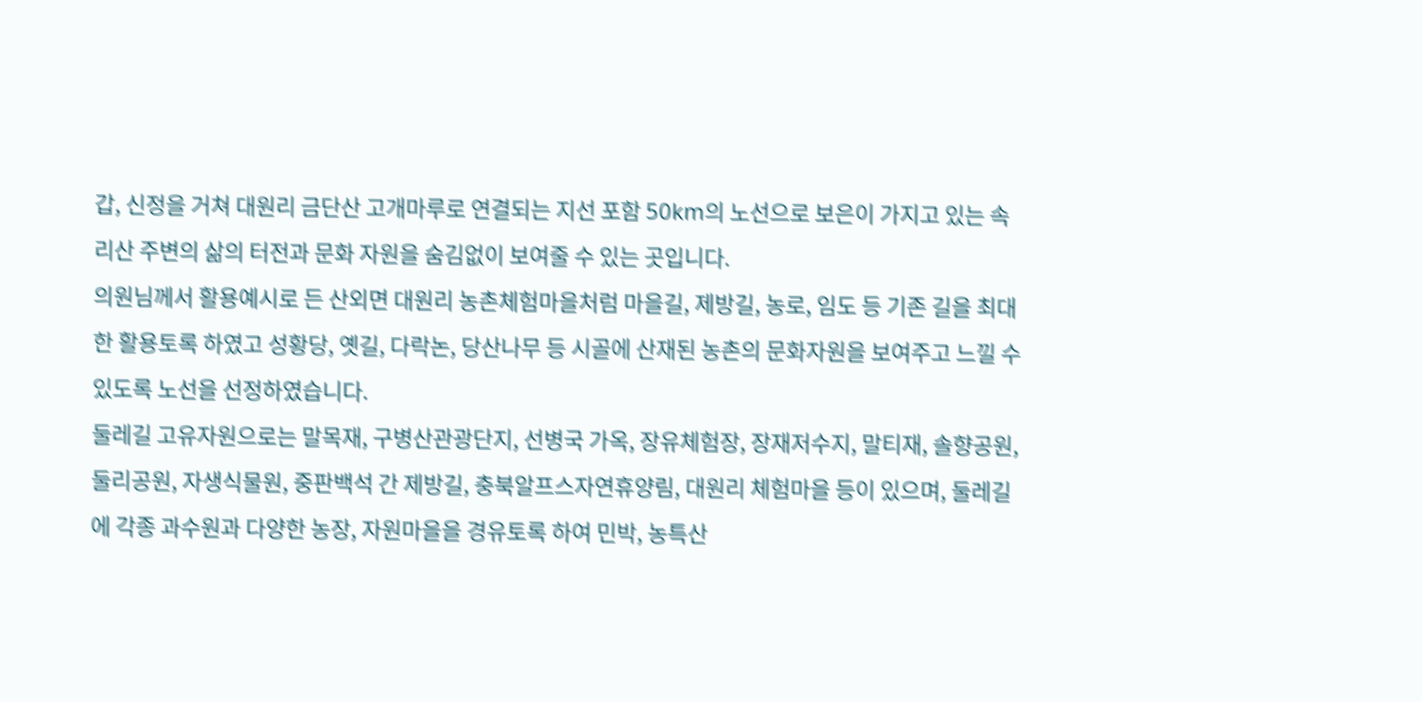갑, 신정을 거쳐 대원리 금단산 고개마루로 연결되는 지선 포함 50km의 노선으로 보은이 가지고 있는 속리산 주변의 삶의 터전과 문화 자원을 숨김없이 보여줄 수 있는 곳입니다.
의원님께서 활용예시로 든 산외면 대원리 농촌체험마을처럼 마을길, 제방길, 농로, 임도 등 기존 길을 최대한 활용토록 하였고 성황당, 옛길, 다락논, 당산나무 등 시골에 산재된 농촌의 문화자원을 보여주고 느낄 수 있도록 노선을 선정하였습니다.
둘레길 고유자원으로는 말목재, 구병산관광단지, 선병국 가옥, 장유체험장, 장재저수지, 말티재, 솔향공원, 둘리공원, 자생식물원, 중판백석 간 제방길, 충북알프스자연휴양림, 대원리 체험마을 등이 있으며, 둘레길에 각종 과수원과 다양한 농장, 자원마을을 경유토록 하여 민박, 농특산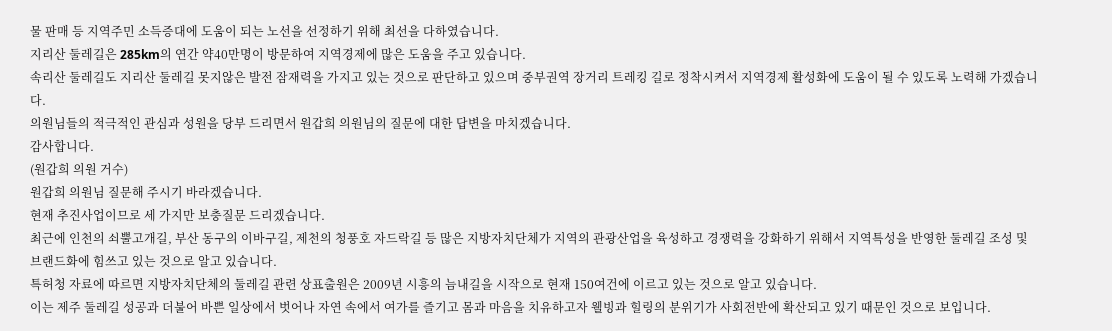물 판매 등 지역주민 소득증대에 도움이 되는 노선을 선정하기 위해 최선을 다하였습니다.
지리산 둘레길은 285km의 연간 약40만명이 방문하여 지역경제에 많은 도움을 주고 있습니다.
속리산 둘레길도 지리산 둘레길 못지않은 발전 잠재력을 가지고 있는 것으로 판단하고 있으며 중부권역 장거리 트레킹 길로 정착시켜서 지역경제 활성화에 도움이 될 수 있도록 노력해 가겠습니다.
의원님들의 적극적인 관심과 성원을 당부 드리면서 원갑희 의원님의 질문에 대한 답변을 마치겠습니다.
감사합니다.
(원갑희 의원 거수)
원갑희 의원님 질문해 주시기 바라겠습니다.
현재 추진사업이므로 세 가지만 보충질문 드리겠습니다.
최근에 인천의 쇠뿔고개길, 부산 동구의 이바구길, 제천의 청풍호 자드락길 등 많은 지방자치단체가 지역의 관광산업을 육성하고 경쟁력을 강화하기 위해서 지역특성을 반영한 둘레길 조성 및 브랜드화에 힘쓰고 있는 것으로 알고 있습니다.
특허청 자료에 따르면 지방자치단체의 둘레길 관련 상표출원은 2009년 시흥의 늠내길을 시작으로 현재 150여건에 이르고 있는 것으로 알고 있습니다.
이는 제주 둘레길 성공과 더불어 바쁜 일상에서 벗어나 자연 속에서 여가를 즐기고 몸과 마음을 치유하고자 웰빙과 힐링의 분위기가 사회전반에 확산되고 있기 때문인 것으로 보입니다.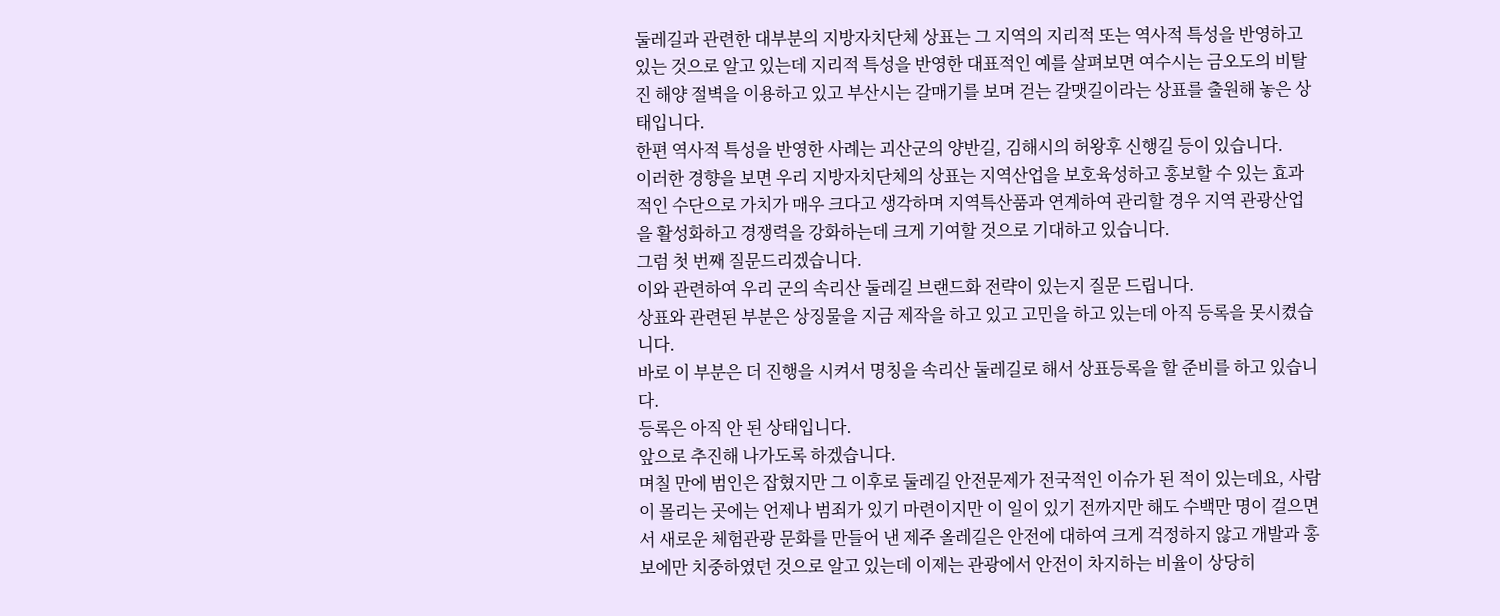둘레길과 관련한 대부분의 지방자치단체 상표는 그 지역의 지리적 또는 역사적 특성을 반영하고 있는 것으로 알고 있는데 지리적 특성을 반영한 대표적인 예를 살펴보면 여수시는 금오도의 비탈진 해양 절벽을 이용하고 있고 부산시는 갈매기를 보며 걷는 갈맷길이라는 상표를 출원해 놓은 상태입니다.
한편 역사적 특성을 반영한 사례는 괴산군의 양반길, 김해시의 허왕후 신행길 등이 있습니다.
이러한 경향을 보면 우리 지방자치단체의 상표는 지역산업을 보호육성하고 홍보할 수 있는 효과적인 수단으로 가치가 매우 크다고 생각하며 지역특산품과 연계하여 관리할 경우 지역 관광산업을 활성화하고 경쟁력을 강화하는데 크게 기여할 것으로 기대하고 있습니다.
그럼 첫 번째 질문드리겠습니다.
이와 관련하여 우리 군의 속리산 둘레길 브랜드화 전략이 있는지 질문 드립니다.
상표와 관련된 부분은 상징물을 지금 제작을 하고 있고 고민을 하고 있는데 아직 등록을 못시켰습니다.
바로 이 부분은 더 진행을 시켜서 명칭을 속리산 둘레길로 해서 상표등록을 할 준비를 하고 있습니다.
등록은 아직 안 된 상태입니다.
앞으로 추진해 나가도록 하겠습니다.
며칠 만에 범인은 잡혔지만 그 이후로 둘레길 안전문제가 전국적인 이슈가 된 적이 있는데요, 사람이 몰리는 곳에는 언제나 범죄가 있기 마련이지만 이 일이 있기 전까지만 해도 수백만 명이 걸으면서 새로운 체험관광 문화를 만들어 낸 제주 올레길은 안전에 대하여 크게 걱정하지 않고 개발과 홍보에만 치중하였던 것으로 알고 있는데 이제는 관광에서 안전이 차지하는 비율이 상당히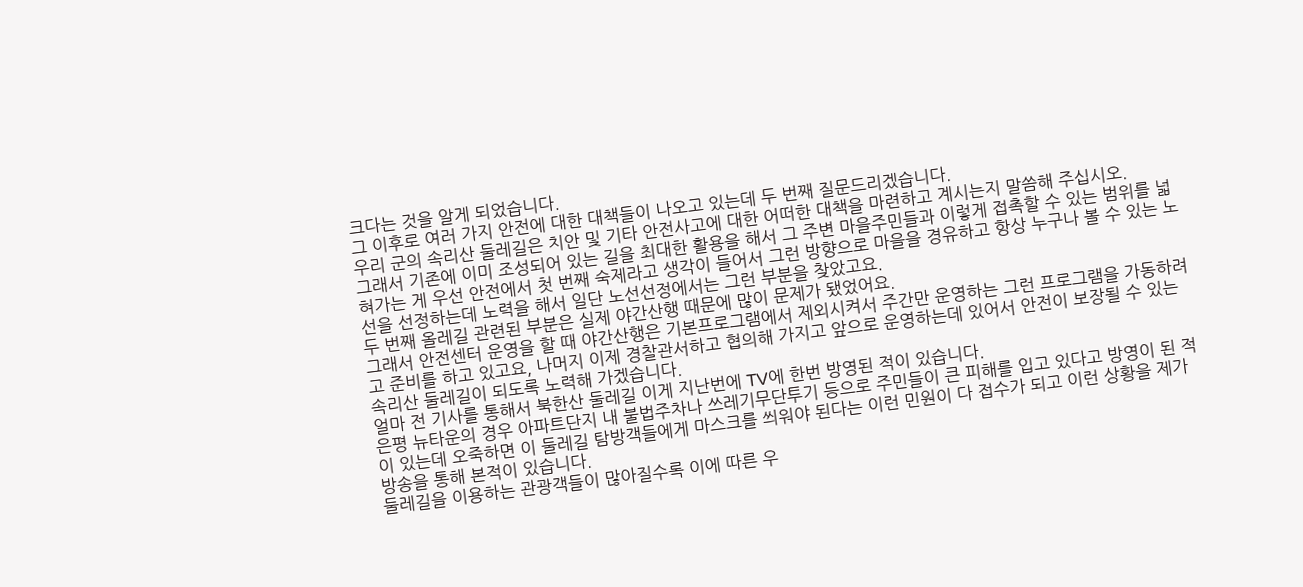크다는 것을 알게 되었습니다.
그 이후로 여러 가지 안전에 대한 대책들이 나오고 있는데 두 번째 질문드리겠습니다.
우리 군의 속리산 둘레길은 치안 및 기타 안전사고에 대한 어떠한 대책을 마련하고 계시는지 말씀해 주십시오.
그래서 기존에 이미 조성되어 있는 길을 최대한 활용을 해서 그 주변 마을주민들과 이렇게 접촉할 수 있는 범위를 넓혀가는 게 우선 안전에서 첫 번째 숙제라고 생각이 들어서 그런 방향으로 마을을 경유하고 항상 누구나 볼 수 있는 노선을 선정하는데 노력을 해서 일단 노선선정에서는 그런 부분을 찾았고요.
두 번째 올레길 관련된 부분은 실제 야간산행 때문에 많이 문제가 됐었어요.
그래서 안전센터 운영을 할 때 야간산행은 기본프로그램에서 제외시켜서 주간만 운영하는 그런 프로그램을 가동하려고 준비를 하고 있고요, 나머지 이제 경찰관서하고 협의해 가지고 앞으로 운영하는데 있어서 안전이 보장될 수 있는 속리산 둘레길이 되도록 노력해 가겠습니다.
얼마 전 기사를 통해서 북한산 둘레길 이게 지난번에 TV에 한번 방영된 적이 있습니다.
은평 뉴타운의 경우 아파트단지 내 불법주차나 쓰레기무단투기 등으로 주민들이 큰 피해를 입고 있다고 방영이 된 적이 있는데 오죽하면 이 둘레길 탐방객들에게 마스크를 씌워야 된다는 이런 민원이 다 접수가 되고 이런 상황을 제가 방송을 통해 본적이 있습니다.
둘레길을 이용하는 관광객들이 많아질수록 이에 따른 우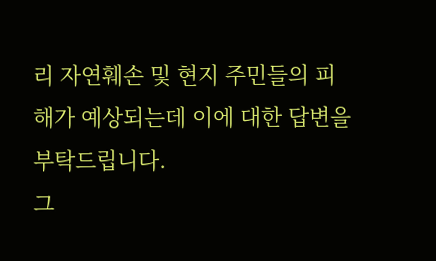리 자연훼손 및 현지 주민들의 피해가 예상되는데 이에 대한 답변을 부탁드립니다.
그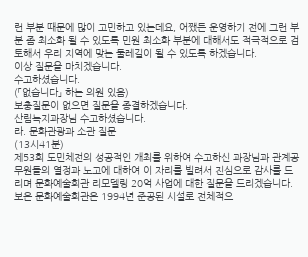런 부분 때문에 많이 고민하고 있는데요, 어쨌든 운영하기 전에 그런 부분 좀 최소화 될 수 있도록 민원 최소화 부분에 대해서도 적극적으로 검토해서 우리 지역에 맞는 둘레길이 될 수 있도록 하겠습니다.
이상 질문을 마치겠습니다.
수고하셨습니다.
(「없습니다」 하는 의원 있음)
보충질문이 없으면 질문을 종결하겠습니다.
산림녹지과장님 수고하셨습니다.
라. 문화관광과 소관 질문
(13시41분)
제53회 도민체전의 성공적인 개최를 위하여 수고하신 과장님과 관계공무원들의 열정과 노고에 대하여 이 자리를 빌려서 진심으로 감사를 드리며 문화예술회관 리모델링 20억 사업에 대한 질문을 드리겠습니다.
보은 문화예술회관은 1994년 준공된 시설로 전체적으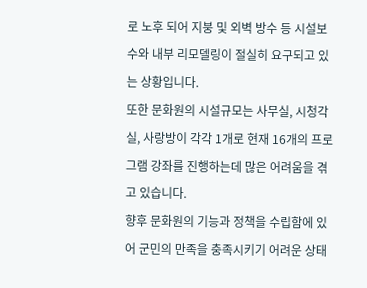로 노후 되어 지붕 및 외벽 방수 등 시설보수와 내부 리모델링이 절실히 요구되고 있는 상황입니다.
또한 문화원의 시설규모는 사무실, 시청각실, 사랑방이 각각 1개로 현재 16개의 프로그램 강좌를 진행하는데 많은 어려움을 겪고 있습니다.
향후 문화원의 기능과 정책을 수립함에 있어 군민의 만족을 충족시키기 어려운 상태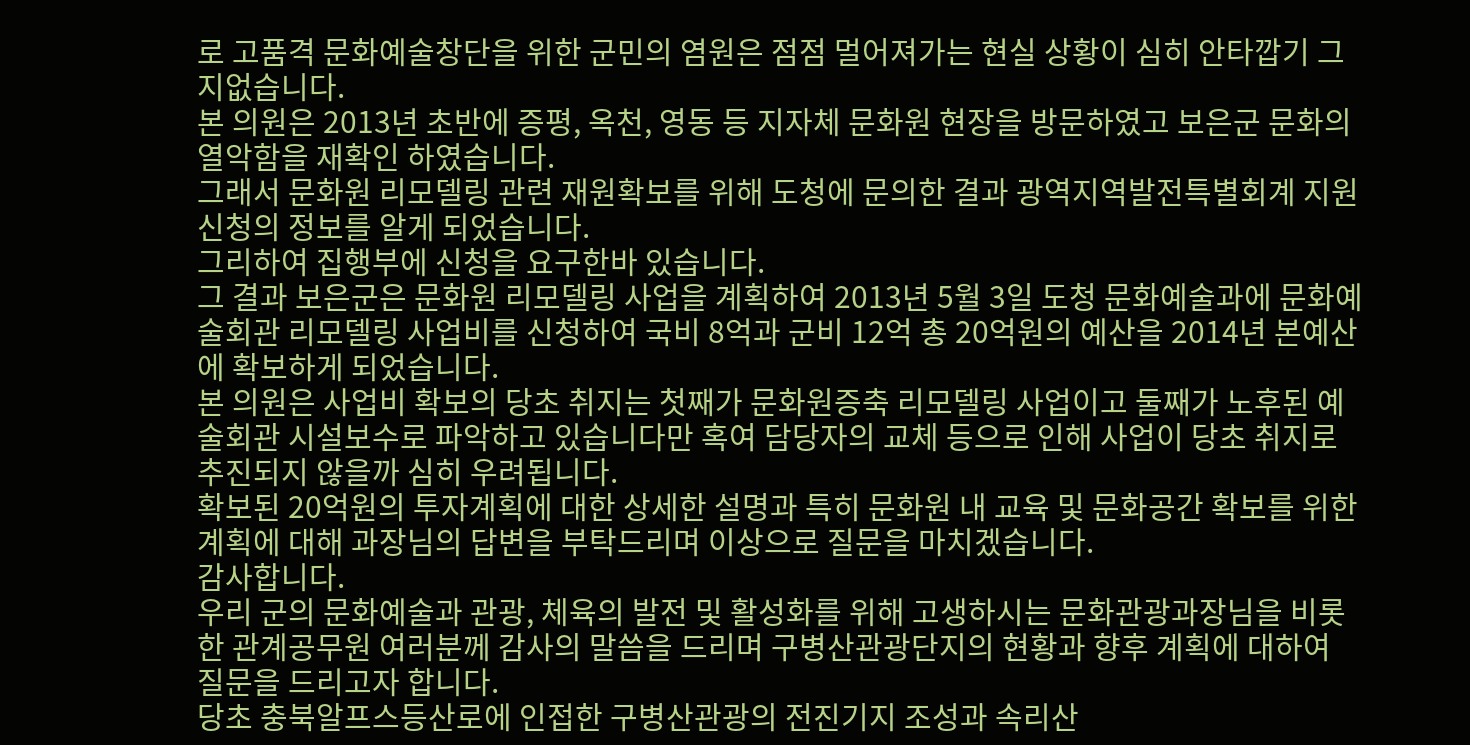로 고품격 문화예술창단을 위한 군민의 염원은 점점 멀어져가는 현실 상황이 심히 안타깝기 그지없습니다.
본 의원은 2013년 초반에 증평, 옥천, 영동 등 지자체 문화원 현장을 방문하였고 보은군 문화의 열악함을 재확인 하였습니다.
그래서 문화원 리모델링 관련 재원확보를 위해 도청에 문의한 결과 광역지역발전특별회계 지원신청의 정보를 알게 되었습니다.
그리하여 집행부에 신청을 요구한바 있습니다.
그 결과 보은군은 문화원 리모델링 사업을 계획하여 2013년 5월 3일 도청 문화예술과에 문화예술회관 리모델링 사업비를 신청하여 국비 8억과 군비 12억 총 20억원의 예산을 2014년 본예산에 확보하게 되었습니다.
본 의원은 사업비 확보의 당초 취지는 첫째가 문화원증축 리모델링 사업이고 둘째가 노후된 예술회관 시설보수로 파악하고 있습니다만 혹여 담당자의 교체 등으로 인해 사업이 당초 취지로 추진되지 않을까 심히 우려됩니다.
확보된 20억원의 투자계획에 대한 상세한 설명과 특히 문화원 내 교육 및 문화공간 확보를 위한 계획에 대해 과장님의 답변을 부탁드리며 이상으로 질문을 마치겠습니다.
감사합니다.
우리 군의 문화예술과 관광, 체육의 발전 및 활성화를 위해 고생하시는 문화관광과장님을 비롯한 관계공무원 여러분께 감사의 말씀을 드리며 구병산관광단지의 현황과 향후 계획에 대하여 질문을 드리고자 합니다.
당초 충북알프스등산로에 인접한 구병산관광의 전진기지 조성과 속리산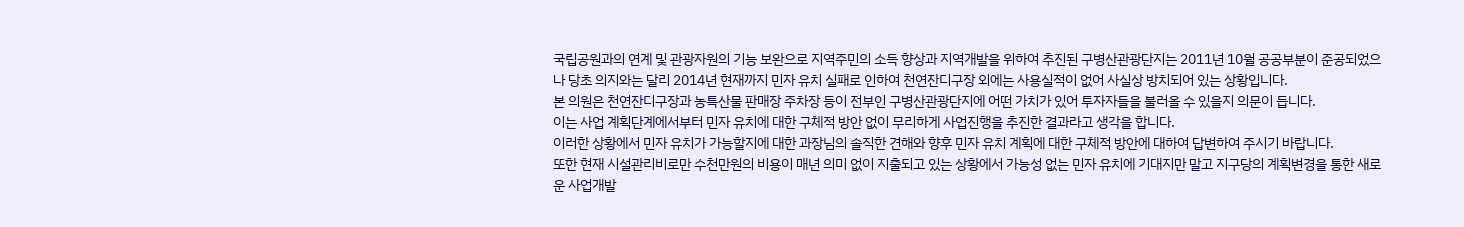국립공원과의 연계 및 관광자원의 기능 보완으로 지역주민의 소득 향상과 지역개발을 위하여 추진된 구병산관광단지는 2011년 10월 공공부분이 준공되었으나 당초 의지와는 달리 2014년 현재까지 민자 유치 실패로 인하여 천연잔디구장 외에는 사용실적이 없어 사실상 방치되어 있는 상황입니다.
본 의원은 천연잔디구장과 농특산물 판매장 주차장 등이 전부인 구병산관광단지에 어떤 가치가 있어 투자자들을 불러올 수 있을지 의문이 듭니다.
이는 사업 계획단계에서부터 민자 유치에 대한 구체적 방안 없이 무리하게 사업진행을 추진한 결과라고 생각을 합니다.
이러한 상황에서 민자 유치가 가능할지에 대한 과장님의 솔직한 견해와 향후 민자 유치 계획에 대한 구체적 방안에 대하여 답변하여 주시기 바랍니다.
또한 현재 시설관리비로만 수천만원의 비용이 매년 의미 없이 지출되고 있는 상황에서 가능성 없는 민자 유치에 기대지만 말고 지구당의 계획변경을 통한 새로운 사업개발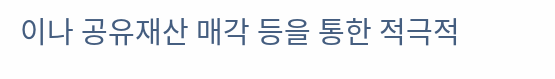이나 공유재산 매각 등을 통한 적극적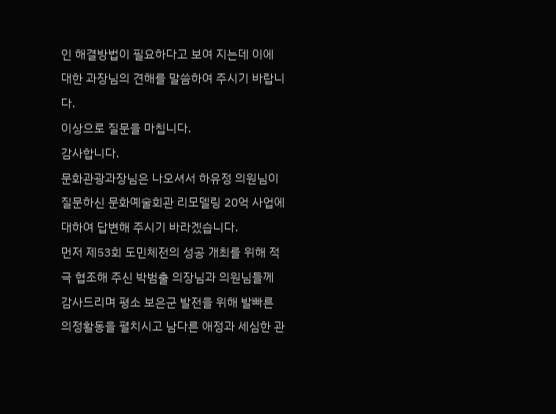인 해결방법이 필요하다고 보여 지는데 이에 대한 과장님의 견해를 말씀하여 주시기 바랍니다.
이상으로 질문을 마칩니다.
감사합니다.
문화관광과장님은 나오셔서 하유정 의원님이 질문하신 문화예술회관 리모델링 20억 사업에 대하여 답변해 주시기 바라겠습니다.
먼저 제53회 도민체전의 성공 개최를 위해 적극 협조해 주신 박범출 의장님과 의원님들께 감사드리며 평소 보은군 발전을 위해 발빠른 의정활동을 펼치시고 남다른 애정과 세심한 관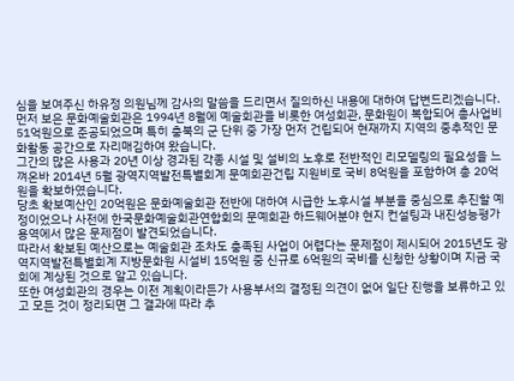심을 보여주신 하유정 의원님께 감사의 말씀을 드리면서 질의하신 내용에 대하여 답변드리겠습니다.
먼저 보은 문화예술회관은 1994년 8월에 예술회관을 비롯한 여성회관, 문화원이 복합되어 총사업비 51억원으로 준공되었으며 특히 충북의 군 단위 중 가장 먼저 건립되어 현재까지 지역의 중추적인 문화활동 공간으로 자리매김하여 왔습니다.
그간의 많은 사용과 20년 이상 경과된 각종 시설 및 설비의 노후로 전반적인 리모델링의 필요성을 느껴온바 2014년 5월 광역지역발전특별회계 문예회관건립 지원비로 국비 8억원을 포함하여 총 20억원을 확보하였습니다.
당초 확보예산인 20억원은 문화예술회관 전반에 대하여 시급한 노후시설 부분을 중심으로 추진할 예정이었으나 사전에 한국문화예술회관연합회의 문예회관 하드웨어분야 현지 컨설팅과 내진성능평가 용역에서 많은 문제점이 발견되었습니다.
따라서 확보된 예산으로는 예술회관 조차도 충족된 사업이 어렵다는 문제점이 제시되어 2015년도 광역지역발전특별회계 지방문화원 시설비 15억원 중 신규로 6억원의 국비를 신청한 상황이며 지금 국회에 계상된 것으로 알고 있습니다.
또한 여성회관의 경우는 이전 계획이라든가 사용부서의 결정된 의견이 없어 일단 진행을 보류하고 있고 모든 것이 정리되면 그 결과에 따라 추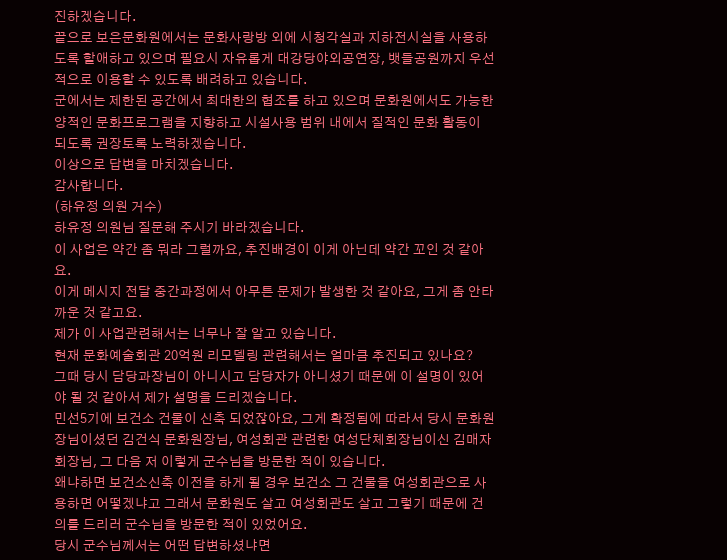진하겠습니다.
끝으로 보은문화원에서는 문화사랑방 외에 시청각실과 지하전시실을 사용하도록 할애하고 있으며 필요시 자유롭게 대강당야외공연장, 뱃들공원까지 우선적으로 이용할 수 있도록 배려하고 있습니다.
군에서는 제한된 공간에서 최대한의 협조를 하고 있으며 문화원에서도 가능한 양적인 문화프로그램을 지향하고 시설사용 범위 내에서 질적인 문화 활동이 되도록 권장토록 노력하겠습니다.
이상으로 답변을 마치겠습니다.
감사합니다.
(하유정 의원 거수)
하유정 의원님 질문해 주시기 바라겠습니다.
이 사업은 약간 좀 뭐라 그럴까요, 추진배경이 이게 아닌데 약간 꼬인 것 같아요.
이게 메시지 전달 중간과정에서 아무튼 문제가 발생한 것 같아요, 그게 좀 안타까운 것 같고요.
제가 이 사업관련해서는 너무나 잘 알고 있습니다.
현재 문화예술회관 20억원 리모델링 관련해서는 얼마큼 추진되고 있나요?
그때 당시 담당과장님이 아니시고 담당자가 아니셨기 때문에 이 설명이 있어야 될 것 같아서 제가 설명을 드리겠습니다.
민선5기에 보건소 건물이 신축 되었잖아요, 그게 확정됨에 따라서 당시 문화원장님이셨던 김건식 문화원장님, 여성회관 관련한 여성단체회장님이신 김매자 회장님, 그 다음 저 이렇게 군수님을 방문한 적이 있습니다.
왜냐하면 보건소신축 이전을 하게 될 경우 보건소 그 건물을 여성회관으로 사용하면 어떻겠냐고 그래서 문화원도 살고 여성회관도 살고 그렇기 때문에 건의를 드리러 군수님을 방문한 적이 있었어요.
당시 군수님께서는 어떤 답변하셨냐면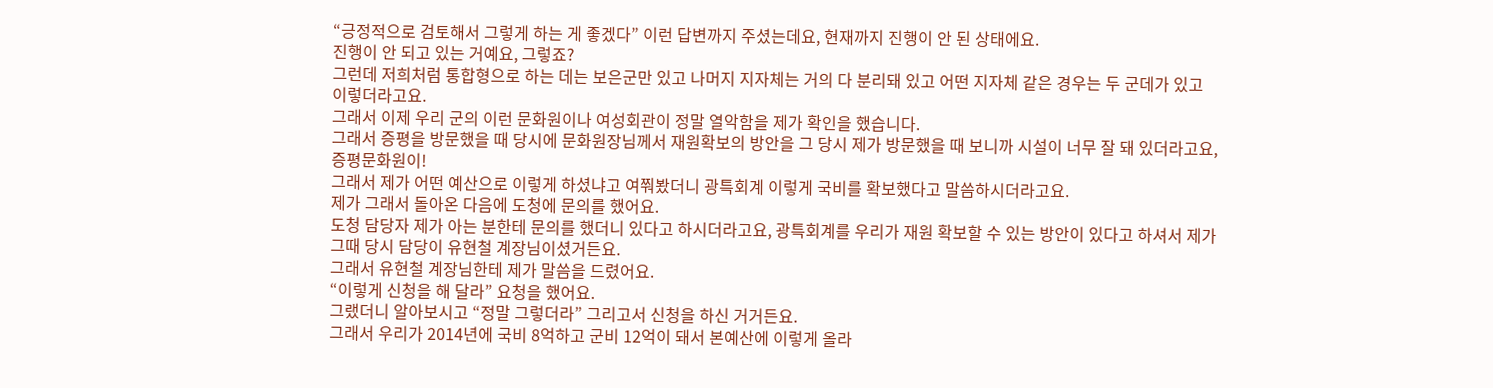“긍정적으로 검토해서 그렇게 하는 게 좋겠다” 이런 답변까지 주셨는데요, 현재까지 진행이 안 된 상태에요.
진행이 안 되고 있는 거예요, 그렇죠?
그런데 저희처럼 통합형으로 하는 데는 보은군만 있고 나머지 지자체는 거의 다 분리돼 있고 어떤 지자체 같은 경우는 두 군데가 있고 이렇더라고요.
그래서 이제 우리 군의 이런 문화원이나 여성회관이 정말 열악함을 제가 확인을 했습니다.
그래서 증평을 방문했을 때 당시에 문화원장님께서 재원확보의 방안을 그 당시 제가 방문했을 때 보니까 시설이 너무 잘 돼 있더라고요, 증평문화원이!
그래서 제가 어떤 예산으로 이렇게 하셨냐고 여쭤봤더니 광특회계 이렇게 국비를 확보했다고 말씀하시더라고요.
제가 그래서 돌아온 다음에 도청에 문의를 했어요.
도청 담당자 제가 아는 분한테 문의를 했더니 있다고 하시더라고요, 광특회계를 우리가 재원 확보할 수 있는 방안이 있다고 하셔서 제가 그때 당시 담당이 유현철 계장님이셨거든요.
그래서 유현철 계장님한테 제가 말씀을 드렸어요.
“이렇게 신청을 해 달라” 요청을 했어요.
그랬더니 알아보시고 “정말 그렇더라” 그리고서 신청을 하신 거거든요.
그래서 우리가 2014년에 국비 8억하고 군비 12억이 돼서 본예산에 이렇게 올라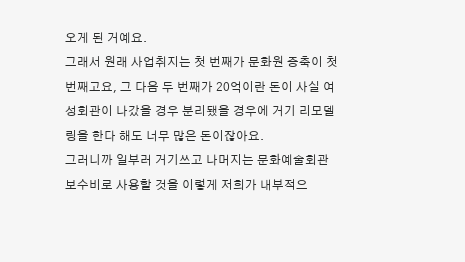오게 된 거예요.
그래서 원래 사업취지는 첫 번째가 문화원 증축이 첫 번째고요, 그 다음 두 번째가 20억이란 돈이 사실 여성회관이 나갔을 경우 분리됐을 경우에 거기 리모델링을 한다 해도 너무 많은 돈이잖아요.
그러니까 일부러 거기쓰고 나머지는 문화예술회관 보수비로 사용할 것을 이렇게 저희가 내부적으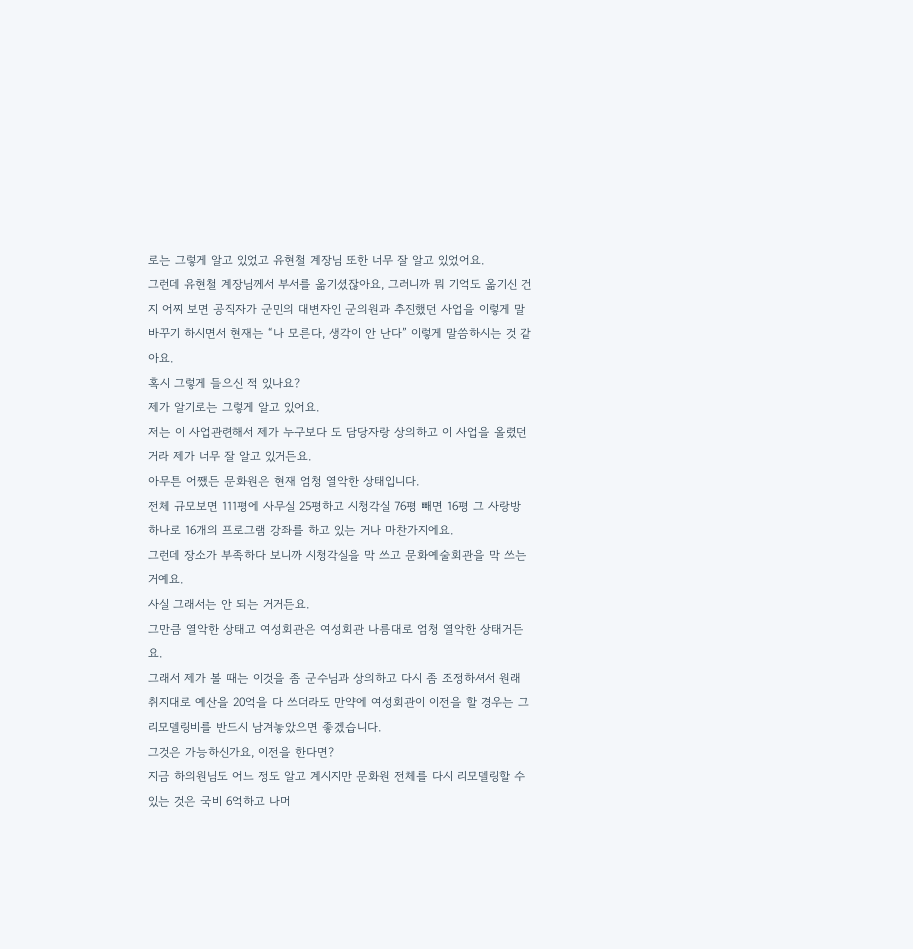로는 그렇게 알고 있었고 유현철 계장님 또한 너무 잘 알고 있었어요.
그런데 유현철 계장님께서 부서를 옮기셨잖아요, 그러니까 뭐 기억도 옮기신 건지 어찌 보면 공직자가 군민의 대변자인 군의원과 추진했던 사업을 이렇게 말 바꾸기 하시면서 현재는 “나 모른다, 생각이 안 난다” 이렇게 말씀하시는 것 같아요.
혹시 그렇게 들으신 적 있나요?
제가 알기로는 그렇게 알고 있어요.
저는 이 사업관련해서 제가 누구보다 도 담당자랑 상의하고 이 사업을 올렸던 거라 제가 너무 잘 알고 있거든요.
아무튼 어쨌든 문화원은 현재 엄청 열악한 상태입니다.
전체 규모보면 111평에 사무실 25평하고 시청각실 76평 빼면 16평 그 사랑방 하나로 16개의 프로그램 강좌를 하고 있는 거나 마찬가지에요.
그런데 장소가 부족하다 보니까 시청각실을 막 쓰고 문화예술회관을 막 쓰는 거예요.
사실 그래서는 안 되는 거거든요.
그만큼 열악한 상태고 여성회관은 여성회관 나름대로 엄청 열악한 상태거든요.
그래서 제가 볼 때는 이것을 좀 군수님과 상의하고 다시 좀 조정하셔서 원래 취지대로 예산을 20억을 다 쓰더라도 만약에 여성회관이 이전을 할 경우는 그 리모델링비를 반드시 남겨놓았으면 좋겠습니다.
그것은 가능하신가요, 이전을 한다면?
지금 하의원님도 어느 정도 알고 계시지만 문화원 전체를 다시 리모델링할 수 있는 것은 국비 6억하고 나머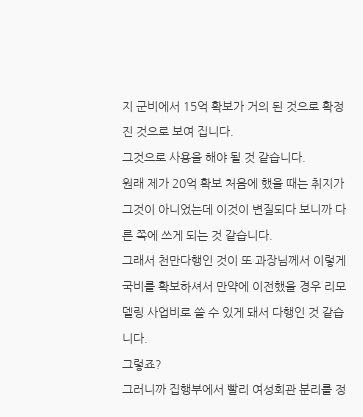지 군비에서 15억 확보가 거의 된 것으로 확정 진 것으로 보여 집니다.
그것으로 사용을 해야 될 것 같습니다.
원래 제가 20억 확보 처음에 했을 때는 취지가 그것이 아니었는데 이것이 변질되다 보니까 다른 쪽에 쓰게 되는 것 같습니다.
그래서 천만다행인 것이 또 과장님께서 이렇게 국비를 확보하셔서 만약에 이전했을 경우 리모델링 사업비로 쓸 수 있게 돼서 다행인 것 같습니다.
그렇죠?
그러니까 집행부에서 빨리 여성회관 분리를 정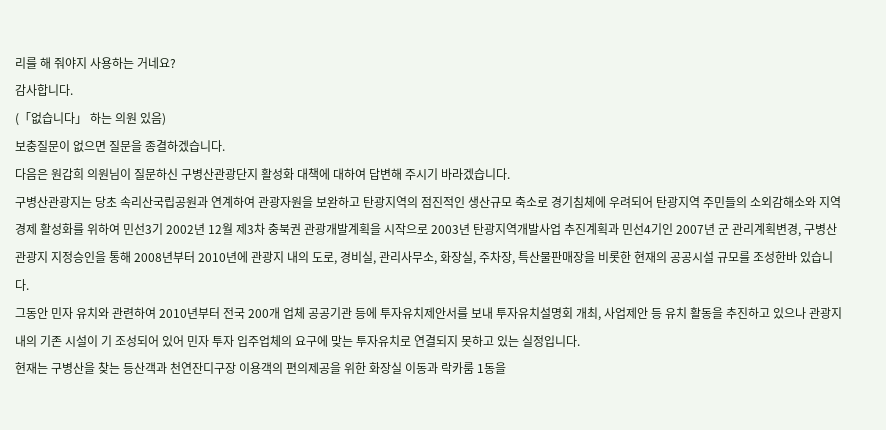리를 해 줘야지 사용하는 거네요?
감사합니다.
(「없습니다」 하는 의원 있음)
보충질문이 없으면 질문을 종결하겠습니다.
다음은 원갑희 의원님이 질문하신 구병산관광단지 활성화 대책에 대하여 답변해 주시기 바라겠습니다.
구병산관광지는 당초 속리산국립공원과 연계하여 관광자원을 보완하고 탄광지역의 점진적인 생산규모 축소로 경기침체에 우려되어 탄광지역 주민들의 소외감해소와 지역경제 활성화를 위하여 민선3기 2002년 12월 제3차 충북권 관광개발계획을 시작으로 2003년 탄광지역개발사업 추진계획과 민선4기인 2007년 군 관리계획변경, 구병산관광지 지정승인을 통해 2008년부터 2010년에 관광지 내의 도로, 경비실, 관리사무소, 화장실, 주차장, 특산물판매장을 비롯한 현재의 공공시설 규모를 조성한바 있습니다.
그동안 민자 유치와 관련하여 2010년부터 전국 200개 업체 공공기관 등에 투자유치제안서를 보내 투자유치설명회 개최, 사업제안 등 유치 활동을 추진하고 있으나 관광지 내의 기존 시설이 기 조성되어 있어 민자 투자 입주업체의 요구에 맞는 투자유치로 연결되지 못하고 있는 실정입니다.
현재는 구병산을 찾는 등산객과 천연잔디구장 이용객의 편의제공을 위한 화장실 이동과 락카룸 1동을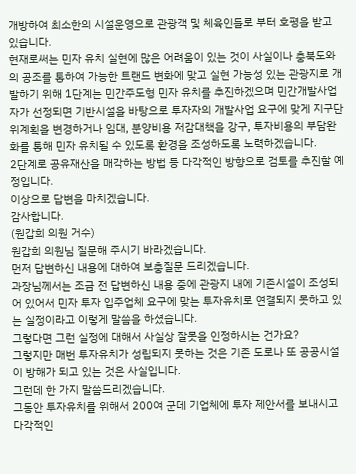개방하여 최소한의 시설운영으로 관광객 및 체육인들로 부터 호평을 받고 있습니다.
현재로써는 민자 유치 실현에 많은 어려움이 있는 것이 사실이나 충북도와의 공조를 통하여 가능한 트랜드 변화에 맞고 실현 가능성 있는 관광지로 개발하기 위해 1단계는 민간주도형 민자 유치를 추진하겠으며 민간개발사업자가 선정되면 기반시설을 바탕으로 투자자의 개발사업 요구에 맞게 지구단위계획을 변경하거나 임대, 분양비용 저감대책을 강구, 투자비용의 부담완화를 통해 민자 유치될 수 있도록 환경을 조성하도록 노력하겠습니다.
2단계로 공유재산을 매각하는 방법 등 다각적인 방향으로 검토를 추진할 예정입니다.
이상으로 답변을 마치겠습니다.
감사합니다.
(원갑희 의원 거수)
원갑희 의원님 질문해 주시기 바라겠습니다.
먼저 답변하신 내용에 대하여 보충질문 드리겠습니다.
과장님께서는 조금 전 답변하신 내용 중에 관광지 내에 기존시설이 조성되어 있어서 민자 투자 입주업체 요구에 맞는 투자유치로 연결되지 못하고 있는 실정이라고 이렇게 말씀을 하셨습니다.
그렇다면 그런 실정에 대해서 사실상 잘못을 인정하시는 건가요?
그렇지만 매번 투자유치가 성립되지 못하는 것은 기존 도로나 또 공공시설이 방해가 되고 있는 것은 사실입니다.
그런데 한 가지 말씀드리겠습니다.
그동안 투자유치를 위해서 200여 군데 기업체에 투자 제안서를 보내시고 다각적인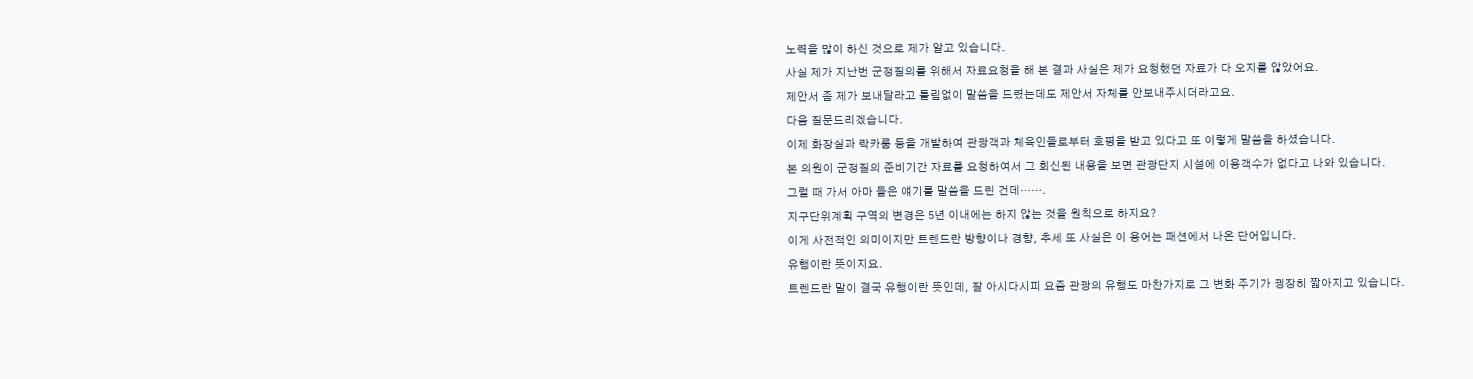노력을 많이 하신 것으로 제가 알고 있습니다.
사실 제가 지난번 군정질의를 위해서 자료요청을 해 본 결과 사실은 제가 요청했던 자료가 다 오지를 않았어요.
제안서 좀 제가 보내달라고 틀림없이 말씀을 드렸는데도 제안서 자체를 안보내주시더라고요.
다음 질문드리겠습니다.
이제 화장실과 락카룸 등을 개발하여 관광객과 체육인들로부터 호평을 받고 있다고 또 이렇게 말씀을 하셨습니다.
본 의원이 군정질의 준비기간 자료를 요청하여서 그 회신된 내용을 보면 관광단지 시설에 이용객수가 없다고 나와 있습니다.
그럴 때 가서 아마 들은 얘기를 말씀을 드린 건데…….
지구단위계획 구역의 변경은 5년 이내에는 하지 않는 것을 원칙으로 하지요?
이게 사전적인 의미이지만 트렌드란 방향이나 경향, 추세 또 사실은 이 용어는 패션에서 나온 단어입니다.
유행이란 뜻이지요.
트렌드란 말이 결국 유행이란 뜻인데, 잘 아시다시피 요즘 관광의 유행도 마찬가지로 그 변화 주기가 굉장히 짧아지고 있습니다.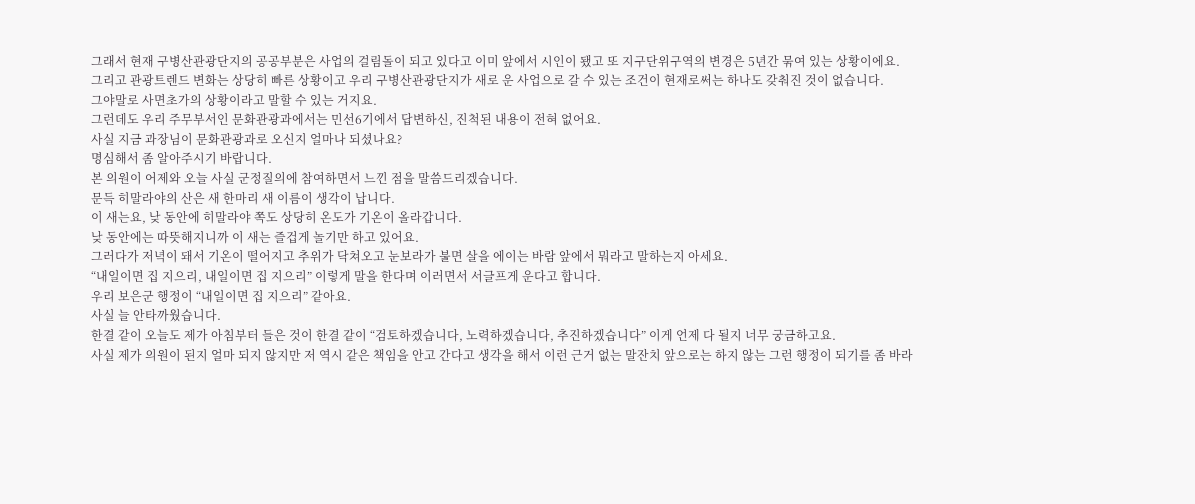그래서 현재 구병산관광단지의 공공부분은 사업의 걸림돌이 되고 있다고 이미 앞에서 시인이 됐고 또 지구단위구역의 변경은 5년간 묶여 있는 상황이에요.
그리고 관광트렌드 변화는 상당히 빠른 상황이고 우리 구병산관광단지가 새로 운 사업으로 갈 수 있는 조건이 현재로써는 하나도 갖춰진 것이 없습니다.
그야말로 사면초가의 상황이라고 말할 수 있는 거지요.
그런데도 우리 주무부서인 문화관광과에서는 민선6기에서 답변하신, 진척된 내용이 전혀 없어요.
사실 지금 과장님이 문화관광과로 오신지 얼마나 되셨나요?
명심해서 좀 알아주시기 바랍니다.
본 의원이 어제와 오늘 사실 군정질의에 참여하면서 느낀 점을 말씀드리겠습니다.
문득 히말라야의 산은 새 한마리 새 이름이 생각이 납니다.
이 새는요, 낮 동안에 히말라야 쪽도 상당히 온도가 기온이 올라갑니다.
낮 동안에는 따뜻해지니까 이 새는 즐겁게 놀기만 하고 있어요.
그러다가 저녁이 돼서 기온이 떨어지고 추위가 닥쳐오고 눈보라가 불면 살을 에이는 바람 앞에서 뭐라고 말하는지 아세요.
“내일이면 집 지으리, 내일이면 집 지으리” 이렇게 말을 한다며 이러면서 서글프게 운다고 합니다.
우리 보은군 행정이 “내일이면 집 지으리” 같아요.
사실 늘 안타까웠습니다.
한결 같이 오늘도 제가 아침부터 들은 것이 한결 같이 “검토하겠습니다, 노력하겠습니다, 추진하겠습니다” 이게 언제 다 될지 너무 궁금하고요.
사실 제가 의원이 된지 얼마 되지 않지만 저 역시 같은 책임을 안고 간다고 생각을 해서 이런 근거 없는 말잔치 앞으로는 하지 않는 그런 행정이 되기를 좀 바라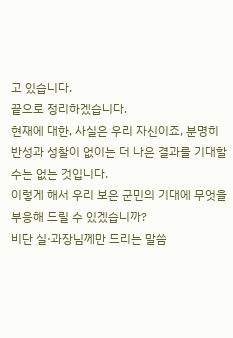고 있습니다.
끝으로 정리하겠습니다.
현재에 대한, 사실은 우리 자신이죠, 분명히 반성과 성찰이 없이는 더 나은 결과를 기대할 수는 없는 것입니다.
이렇게 해서 우리 보은 군민의 기대에 무엇을 부응해 드릴 수 있겠습니까?
비단 실·과장님께만 드리는 말씀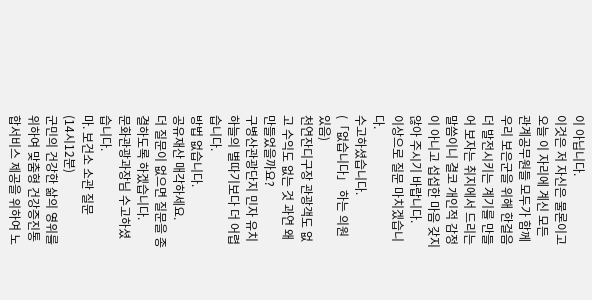이 아닙니다.
이것은 저 자신은 물론이고 오늘 이 자리에 계신 모든 관계공무원들 모두가 함께 우리 보은군을 위해 한걸음 더 발전시키는 계기를 만들어 보자는 취지에서 드리는 말씀이니 결코 개인적 감정이 아니고 섭섭한 마음 갖지 않아 주시기 바랍니다.
이상으로 질문 마치겠습니다.
수고하셨습니다.
(「없습니다」 하는 의원 있음)
천연잔디구장 관광객도 없고 수익도 없는 것 과연 왜 만들었을까요?
구병산관광단지 민자 유치 하늘의 별따기보다 더 어렵습니다.
방법 없습니다.
공유재산 매각하세요.
더 질문이 없으면 질문을 종결하도록 하겠습니다.
문화관광과장님 수고하셨습니다.
마. 보건소 소관 질문
(14시12분)
군민의 건강한 삶의 영위를 위하여 맞춤형 건강증진통합서비스 제공을 위하여 노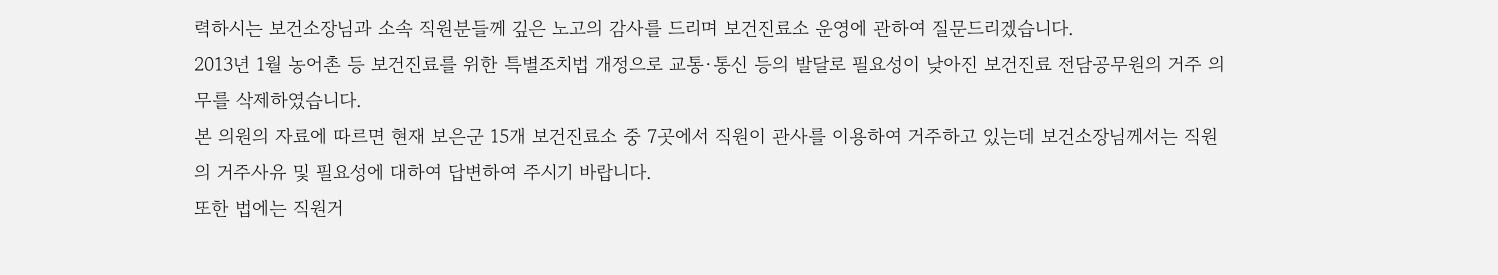력하시는 보건소장님과 소속 직원분들께 깊은 노고의 감사를 드리며 보건진료소 운영에 관하여 질문드리겠습니다.
2013년 1월 농어촌 등 보건진료를 위한 특별조치법 개정으로 교통·통신 등의 발달로 필요성이 낮아진 보건진료 전담공무원의 거주 의무를 삭제하였습니다.
본 의원의 자료에 따르면 현재 보은군 15개 보건진료소 중 7곳에서 직원이 관사를 이용하여 거주하고 있는데 보건소장님께서는 직원의 거주사유 및 필요성에 대하여 답변하여 주시기 바랍니다.
또한 법에는 직원거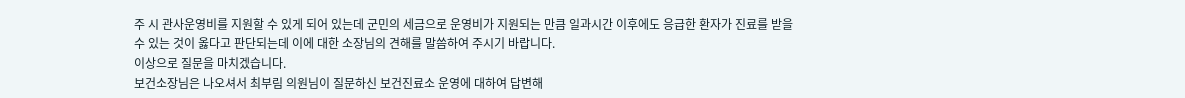주 시 관사운영비를 지원할 수 있게 되어 있는데 군민의 세금으로 운영비가 지원되는 만큼 일과시간 이후에도 응급한 환자가 진료를 받을 수 있는 것이 옳다고 판단되는데 이에 대한 소장님의 견해를 말씀하여 주시기 바랍니다.
이상으로 질문을 마치겠습니다.
보건소장님은 나오셔서 최부림 의원님이 질문하신 보건진료소 운영에 대하여 답변해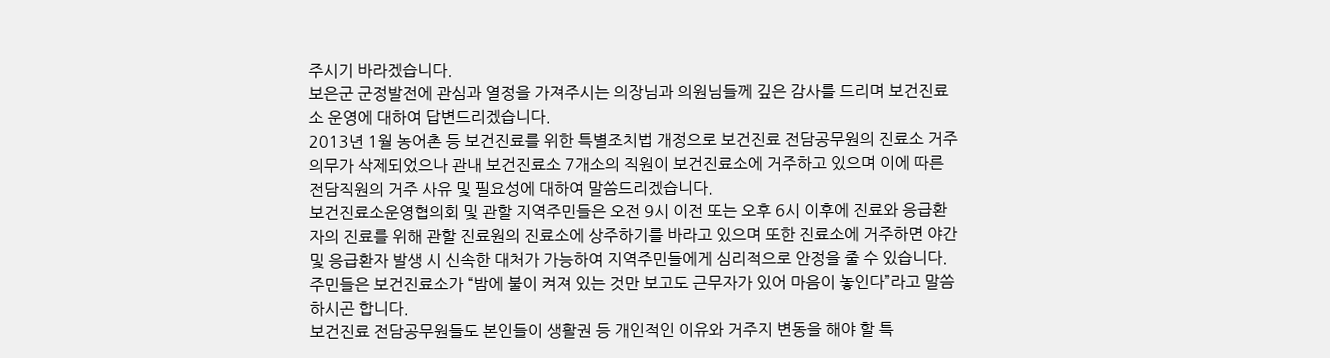주시기 바라겠습니다.
보은군 군정발전에 관심과 열정을 가져주시는 의장님과 의원님들께 깊은 감사를 드리며 보건진료소 운영에 대하여 답변드리겠습니다.
2013년 1월 농어촌 등 보건진료를 위한 특별조치법 개정으로 보건진료 전담공무원의 진료소 거주 의무가 삭제되었으나 관내 보건진료소 7개소의 직원이 보건진료소에 거주하고 있으며 이에 따른 전담직원의 거주 사유 및 필요성에 대하여 말씀드리겠습니다.
보건진료소운영협의회 및 관할 지역주민들은 오전 9시 이전 또는 오후 6시 이후에 진료와 응급환자의 진료를 위해 관할 진료원의 진료소에 상주하기를 바라고 있으며 또한 진료소에 거주하면 야간 및 응급환자 발생 시 신속한 대처가 가능하여 지역주민들에게 심리적으로 안정을 줄 수 있습니다.
주민들은 보건진료소가 “밤에 불이 켜져 있는 것만 보고도 근무자가 있어 마음이 놓인다”라고 말씀하시곤 합니다.
보건진료 전담공무원들도 본인들이 생활권 등 개인적인 이유와 거주지 변동을 해야 할 특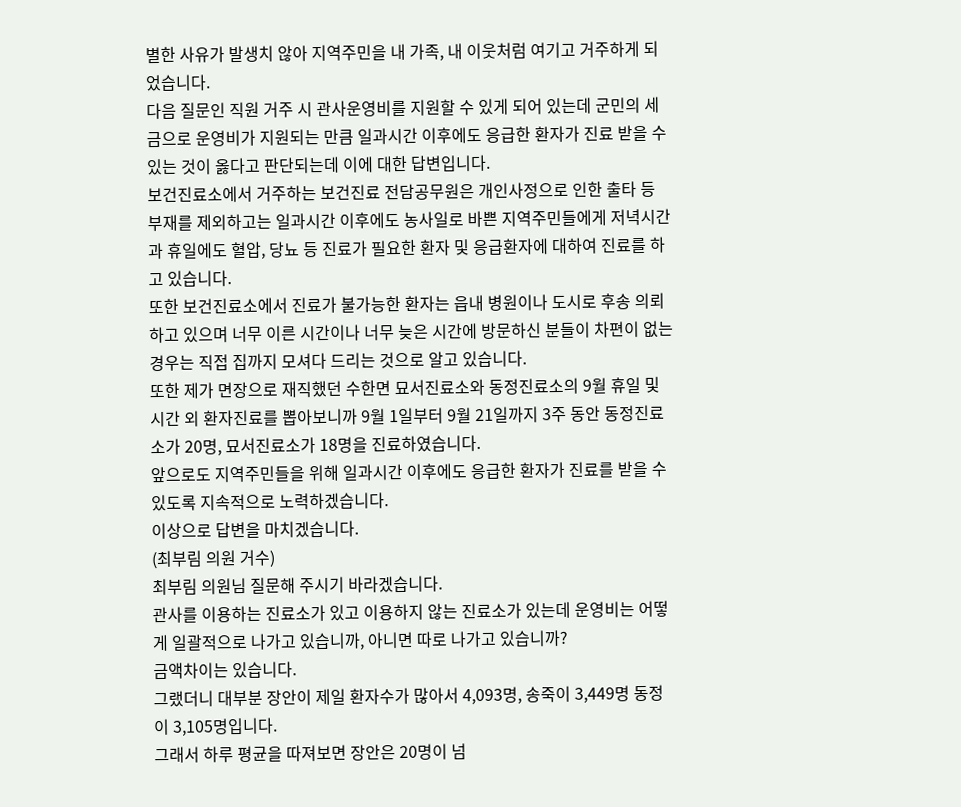별한 사유가 발생치 않아 지역주민을 내 가족, 내 이웃처럼 여기고 거주하게 되었습니다.
다음 질문인 직원 거주 시 관사운영비를 지원할 수 있게 되어 있는데 군민의 세금으로 운영비가 지원되는 만큼 일과시간 이후에도 응급한 환자가 진료 받을 수 있는 것이 옳다고 판단되는데 이에 대한 답변입니다.
보건진료소에서 거주하는 보건진료 전담공무원은 개인사정으로 인한 출타 등 부재를 제외하고는 일과시간 이후에도 농사일로 바쁜 지역주민들에게 저녁시간과 휴일에도 혈압, 당뇨 등 진료가 필요한 환자 및 응급환자에 대하여 진료를 하고 있습니다.
또한 보건진료소에서 진료가 불가능한 환자는 읍내 병원이나 도시로 후송 의뢰하고 있으며 너무 이른 시간이나 너무 늦은 시간에 방문하신 분들이 차편이 없는 경우는 직접 집까지 모셔다 드리는 것으로 알고 있습니다.
또한 제가 면장으로 재직했던 수한면 묘서진료소와 동정진료소의 9월 휴일 및 시간 외 환자진료를 뽑아보니까 9월 1일부터 9월 21일까지 3주 동안 동정진료소가 20명, 묘서진료소가 18명을 진료하였습니다.
앞으로도 지역주민들을 위해 일과시간 이후에도 응급한 환자가 진료를 받을 수 있도록 지속적으로 노력하겠습니다.
이상으로 답변을 마치겠습니다.
(최부림 의원 거수)
최부림 의원님 질문해 주시기 바라겠습니다.
관사를 이용하는 진료소가 있고 이용하지 않는 진료소가 있는데 운영비는 어떻게 일괄적으로 나가고 있습니까, 아니면 따로 나가고 있습니까?
금액차이는 있습니다.
그랬더니 대부분 장안이 제일 환자수가 많아서 4,093명, 송죽이 3,449명 동정이 3,105명입니다.
그래서 하루 평균을 따져보면 장안은 20명이 넘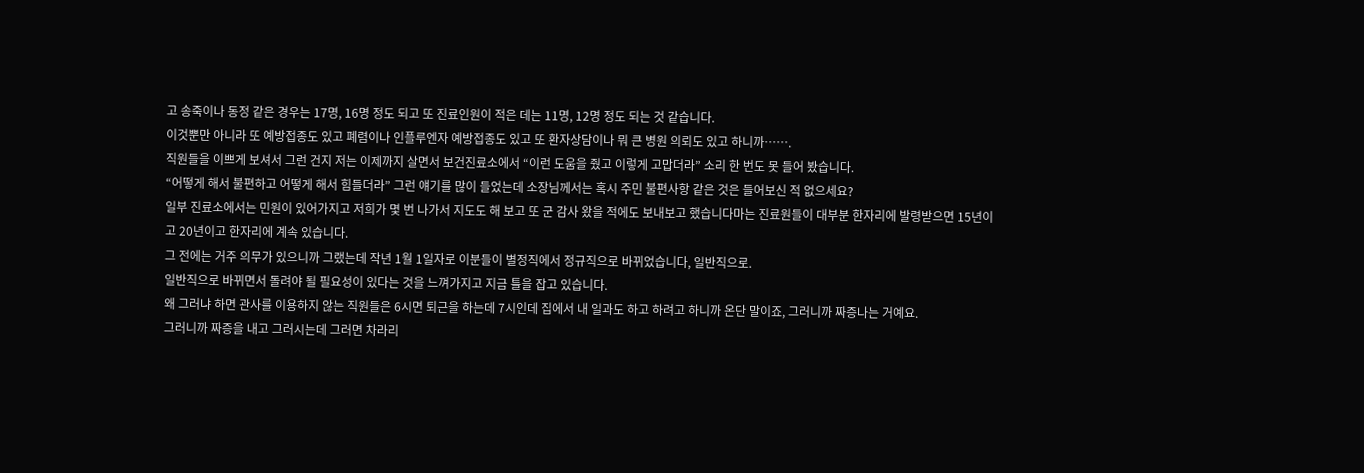고 송죽이나 동정 같은 경우는 17명, 16명 정도 되고 또 진료인원이 적은 데는 11명, 12명 정도 되는 것 같습니다.
이것뿐만 아니라 또 예방접종도 있고 폐렴이나 인플루엔자 예방접종도 있고 또 환자상담이나 뭐 큰 병원 의뢰도 있고 하니까…….
직원들을 이쁘게 보셔서 그런 건지 저는 이제까지 살면서 보건진료소에서 “이런 도움을 줬고 이렇게 고맙더라” 소리 한 번도 못 들어 봤습니다.
“어떻게 해서 불편하고 어떻게 해서 힘들더라” 그런 얘기를 많이 들었는데 소장님께서는 혹시 주민 불편사항 같은 것은 들어보신 적 없으세요?
일부 진료소에서는 민원이 있어가지고 저희가 몇 번 나가서 지도도 해 보고 또 군 감사 왔을 적에도 보내보고 했습니다마는 진료원들이 대부분 한자리에 발령받으면 15년이고 20년이고 한자리에 계속 있습니다.
그 전에는 거주 의무가 있으니까 그랬는데 작년 1월 1일자로 이분들이 별정직에서 정규직으로 바뀌었습니다, 일반직으로.
일반직으로 바뀌면서 돌려야 될 필요성이 있다는 것을 느껴가지고 지금 틀을 잡고 있습니다.
왜 그러냐 하면 관사를 이용하지 않는 직원들은 6시면 퇴근을 하는데 7시인데 집에서 내 일과도 하고 하려고 하니까 온단 말이죠, 그러니까 짜증나는 거예요.
그러니까 짜증을 내고 그러시는데 그러면 차라리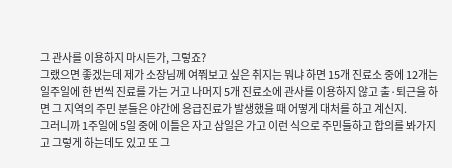그 관사를 이용하지 마시든가, 그렇죠?
그랬으면 좋겠는데 제가 소장님께 여쭤보고 싶은 취지는 뭐냐 하면 15개 진료소 중에 12개는 일주일에 한 번씩 진료를 가는 거고 나머지 5개 진료소에 관사를 이용하지 않고 출·퇴근을 하면 그 지역의 주민 분들은 야간에 응급진료가 발생했을 때 어떻게 대처를 하고 계신지.
그러니까 1주일에 5일 중에 이틀은 자고 삼일은 가고 이런 식으로 주민들하고 합의를 봐가지고 그렇게 하는데도 있고 또 그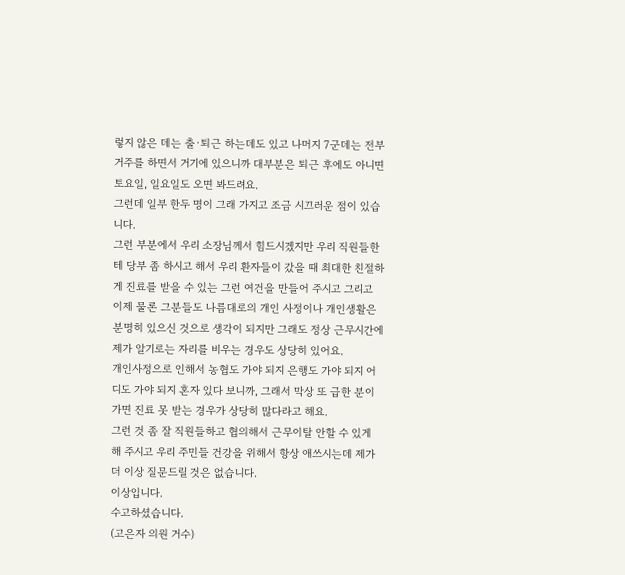렇지 않은 데는 출·퇴근 하는데도 있고 나머지 7군데는 전부 거주를 하면서 거기에 있으니까 대부분은 퇴근 후에도 아니면 토요일, 일요일도 오면 봐드려요.
그런데 일부 한두 명이 그래 가지고 조금 시끄러운 점이 있습니다.
그런 부분에서 우리 소장님께서 힘드시겠지만 우리 직원들한테 당부 좀 하시고 해서 우리 환자들이 갔을 때 최대한 친절하게 진료를 받을 수 있는 그런 여건을 만들어 주시고 그리고 이제 물론 그분들도 나름대로의 개인 사정이나 개인생활은 분명히 있으신 것으로 생각이 되지만 그래도 정상 근무시간에 제가 알기로는 자리를 비우는 경우도 상당히 있어요.
개인사정으로 인해서 농협도 가야 되지 은행도 가야 되지 어디도 가야 되지 혼자 있다 보니까, 그래서 막상 또 급한 분이 가면 진료 못 받는 경우가 상당히 많다라고 해요.
그런 것 좀 잘 직원들하고 협의해서 근무이탈 안할 수 있게 해 주시고 우리 주민들 건강을 위해서 항상 애쓰시는데 제가 더 이상 질문드릴 것은 없습니다.
이상입니다.
수고하셨습니다.
(고은자 의원 거수)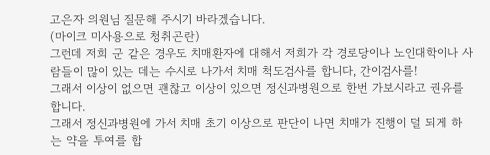고은자 의원님 질문해 주시기 바라겠습니다.
(마이크 미사용으로 청취곤란)
그런데 저희 군 같은 경우도 치매환자에 대해서 저희가 각 경로당이나 노인대학이나 사람들이 많이 있는 데는 수시로 나가서 치매 척도검사를 합니다, 간이검사를!
그래서 이상이 없으면 괜찮고 이상이 있으면 정신과병원으로 한번 가보시라고 권유를 합니다.
그래서 정신과병원에 가서 치매 초기 이상으로 판단이 나면 치매가 진행이 덜 되게 하는 약을 투여를 합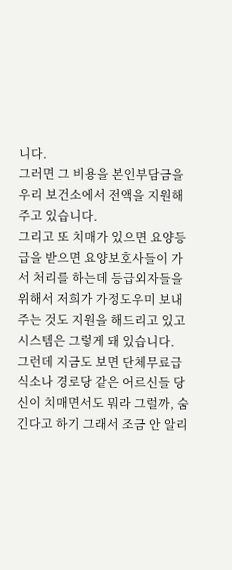니다.
그러면 그 비용을 본인부담금을 우리 보건소에서 전액을 지원해 주고 있습니다.
그리고 또 치매가 있으면 요양등급을 받으면 요양보호사들이 가서 처리를 하는데 등급외자들을 위해서 저희가 가정도우미 보내주는 것도 지원을 해드리고 있고 시스템은 그렇게 돼 있습니다.
그런데 지금도 보면 단체무료급식소나 경로당 같은 어르신들 당신이 치매면서도 뭐라 그럴까, 숨긴다고 하기 그래서 조금 안 알리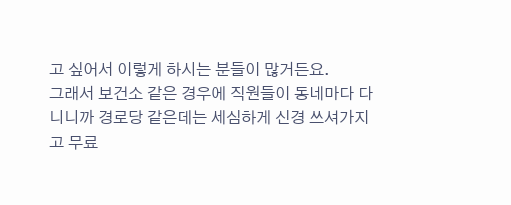고 싶어서 이렇게 하시는 분들이 많거든요.
그래서 보건소 같은 경우에 직원들이 동네마다 다니니까 경로당 같은데는 세심하게 신경 쓰셔가지고 무료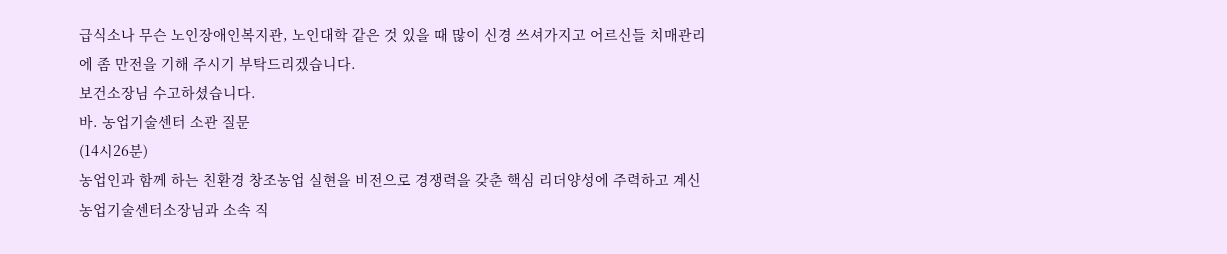급식소나 무슨 노인장애인복지관, 노인대학 같은 것 있을 때 많이 신경 쓰셔가지고 어르신들 치매관리에 좀 만전을 기해 주시기 부탁드리겠습니다.
보건소장님 수고하셨습니다.
바. 농업기술센터 소관 질문
(14시26분)
농업인과 함께 하는 친환경 창조농업 실현을 비전으로 경쟁력을 갖춘 핵심 리더양성에 주력하고 계신 농업기술센터소장님과 소속 직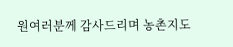원여러분께 감사드리며 농촌지도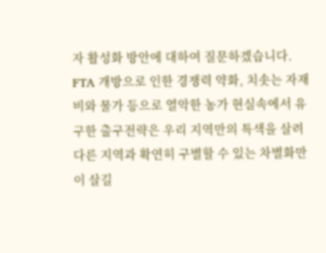자 활성화 방안에 대하여 질문하겠습니다.
FTA 개방으로 인한 경쟁력 약화, 치솟는 자재비와 물가 등으로 열악한 농가 현실속에서 유구한 출구전략은 우리 지역만의 특색을 살려 다른 지역과 확연히 구별할 수 있는 차별화만이 살길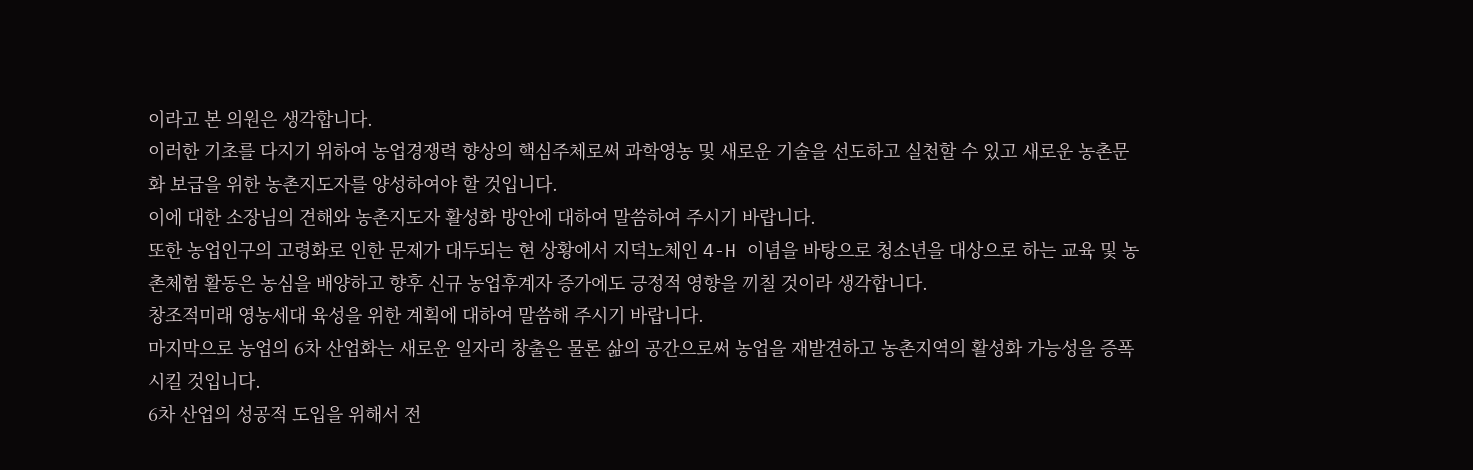이라고 본 의원은 생각합니다.
이러한 기초를 다지기 위하여 농업경쟁력 향상의 핵심주체로써 과학영농 및 새로운 기술을 선도하고 실천할 수 있고 새로운 농촌문화 보급을 위한 농촌지도자를 양성하여야 할 것입니다.
이에 대한 소장님의 견해와 농촌지도자 활성화 방안에 대하여 말씀하여 주시기 바랍니다.
또한 농업인구의 고령화로 인한 문제가 대두되는 현 상황에서 지덕노체인 4-H 이념을 바탕으로 청소년을 대상으로 하는 교육 및 농촌체험 활동은 농심을 배양하고 향후 신규 농업후계자 증가에도 긍정적 영향을 끼칠 것이라 생각합니다.
창조적미래 영농세대 육성을 위한 계획에 대하여 말씀해 주시기 바랍니다.
마지막으로 농업의 6차 산업화는 새로운 일자리 창출은 물론 삶의 공간으로써 농업을 재발견하고 농촌지역의 활성화 가능성을 증폭시킬 것입니다.
6차 산업의 성공적 도입을 위해서 전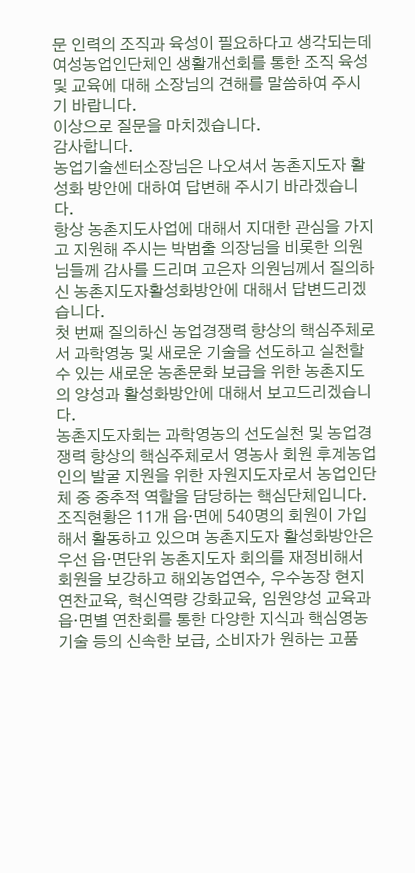문 인력의 조직과 육성이 필요하다고 생각되는데 여성농업인단체인 생활개선회를 통한 조직 육성 및 교육에 대해 소장님의 견해를 말씀하여 주시기 바랍니다.
이상으로 질문을 마치겠습니다.
감사합니다.
농업기술센터소장님은 나오셔서 농촌지도자 활성화 방안에 대하여 답변해 주시기 바라겠습니다.
항상 농촌지도사업에 대해서 지대한 관심을 가지고 지원해 주시는 박범출 의장님을 비롯한 의원님들께 감사를 드리며 고은자 의원님께서 질의하신 농촌지도자활성화방안에 대해서 답변드리겠습니다.
첫 번째 질의하신 농업경쟁력 향상의 핵심주체로서 과학영농 및 새로운 기술을 선도하고 실천할 수 있는 새로운 농촌문화 보급을 위한 농촌지도의 양성과 활성화방안에 대해서 보고드리겠습니다.
농촌지도자회는 과학영농의 선도실천 및 농업경쟁력 향상의 핵심주체로서 영농사 회원 후계농업인의 발굴 지원을 위한 자원지도자로서 농업인단체 중 중추적 역할을 담당하는 핵심단체입니다.
조직현황은 11개 읍·면에 540명의 회원이 가입해서 활동하고 있으며 농촌지도자 활성화방안은 우선 읍·면단위 농촌지도자 회의를 재정비해서 회원을 보강하고 해외농업연수, 우수농장 현지연찬교육, 혁신역량 강화교육, 임원양성 교육과 읍·면별 연찬회를 통한 다양한 지식과 핵심영농기술 등의 신속한 보급, 소비자가 원하는 고품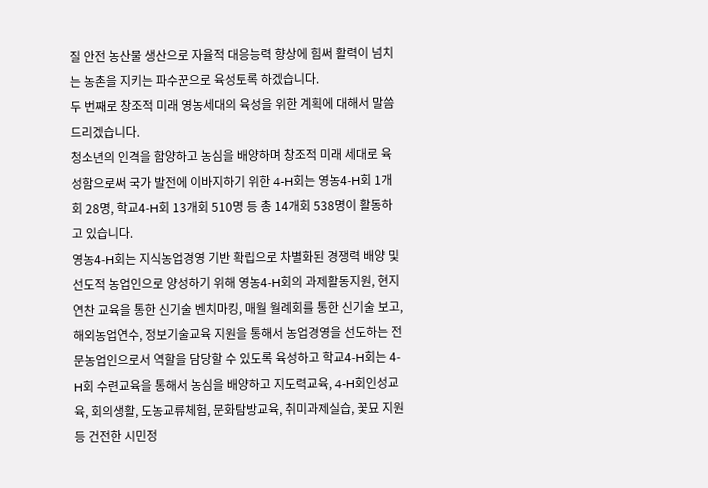질 안전 농산물 생산으로 자율적 대응능력 향상에 힘써 활력이 넘치는 농촌을 지키는 파수꾼으로 육성토록 하겠습니다.
두 번째로 창조적 미래 영농세대의 육성을 위한 계획에 대해서 말씀드리겠습니다.
청소년의 인격을 함양하고 농심을 배양하며 창조적 미래 세대로 육성함으로써 국가 발전에 이바지하기 위한 4-H회는 영농4-H회 1개회 28명, 학교4-H회 13개회 510명 등 총 14개회 538명이 활동하고 있습니다.
영농4-H회는 지식농업경영 기반 확립으로 차별화된 경쟁력 배양 및 선도적 농업인으로 양성하기 위해 영농4-H회의 과제활동지원, 현지연찬 교육을 통한 신기술 벤치마킹, 매월 월례회를 통한 신기술 보고, 해외농업연수, 정보기술교육 지원을 통해서 농업경영을 선도하는 전문농업인으로서 역할을 담당할 수 있도록 육성하고 학교4-H회는 4-H회 수련교육을 통해서 농심을 배양하고 지도력교육, 4-H회인성교육, 회의생활, 도농교류체험, 문화탐방교육, 취미과제실습, 꽃묘 지원 등 건전한 시민정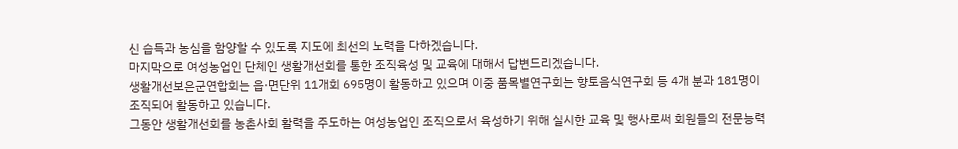신 습득과 농심을 함양할 수 있도록 지도에 최선의 노력을 다하겠습니다.
마지막으로 여성농업인 단체인 생활개선회를 통한 조직육성 및 교육에 대해서 답변드리겠습니다.
생활개선보은군연합회는 읍·면단위 11개회 695명이 활동하고 있으며 이중 품목별연구회는 향토음식연구회 등 4개 분과 181명이 조직되어 활동하고 있습니다.
그동안 생활개선회를 농촌사회 활력을 주도하는 여성농업인 조직으로서 육성하기 위해 실시한 교육 및 행사로써 회원들의 전문능력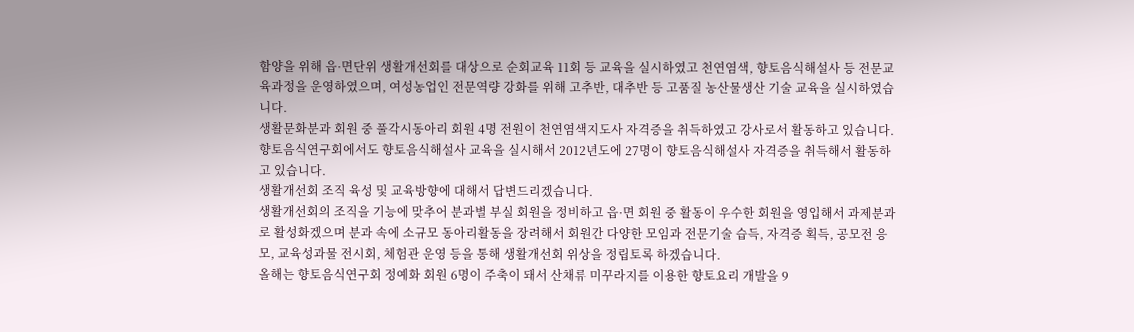함양을 위해 읍·면단위 생활개선회를 대상으로 순회교육 11회 등 교육을 실시하였고 천연염색, 향토음식해설사 등 전문교육과정을 운영하였으며, 여성농업인 전문역량 강화를 위해 고추반, 대추반 등 고품질 농산물생산 기술 교육을 실시하였습니다.
생활문화분과 회원 중 풀각시동아리 회원 4명 전원이 천연염색지도사 자격증을 취득하였고 강사로서 활동하고 있습니다.
향토음식연구회에서도 향토음식해설사 교육을 실시해서 2012년도에 27명이 향토음식해설사 자격증을 취득해서 활동하고 있습니다.
생활개선회 조직 육성 및 교육방향에 대해서 답변드리겠습니다.
생활개선회의 조직을 기능에 맞추어 분과별 부실 회원을 정비하고 읍·면 회원 중 활동이 우수한 회원을 영입해서 과제분과로 활성화겠으며 분과 속에 소규모 동아리활동을 장려해서 회원간 다양한 모임과 전문기술 습득, 자격증 획득, 공모전 응모, 교육성과물 전시회, 체험관 운영 등을 통해 생활개선회 위상을 정립토록 하겠습니다.
올해는 향토음식연구회 정예화 회원 6명이 주축이 돼서 산채류 미꾸라지를 이용한 향토요리 개발을 9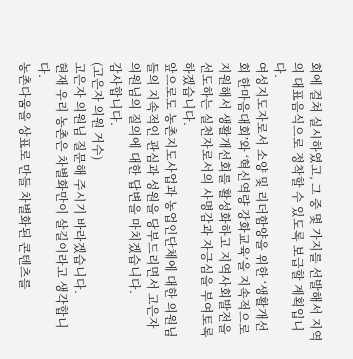회에 걸쳐 실시하였고, 그 중 몇 가지를 선발해서 지역의 대표음식으로 정착할 수 있도록 보급할 계획입니다.
여성지도자로서 소양 및 리더함양을 위한 ‘생활개선회 한마음대회’와 ‘혁신역량 강화교육’을 지속적으로 지원해서 생활개선회를 활성화하고 지역사회발전을 선도하는 실천자로서의 사명감과 자긍심을 부여토록 하겠습니다.
앞으로도 농촌지도사업과 농업인단체에 대한 의원님들의 지속적인 관심과 성원을 당부드리면서 고은자 의원님의 질의에 대한 답변을 마치겠습니다.
감사합니다.
(고은자 의원 거수)
고은자 의원님 질문해 주시기 바라겠습니다.
현재 우리 농촌은 차별화만이 살길이라고 생각합니다.
농촌다움을 상표로 만들 차별화된 콘텐츠를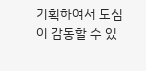기획하여서 도심이 감동할 수 있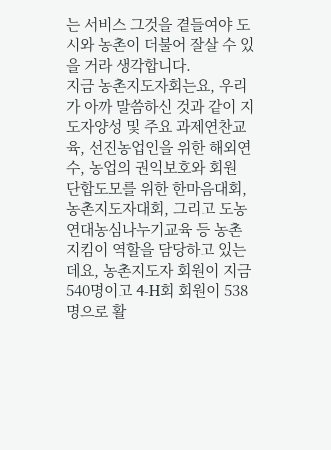는 서비스 그것을 곁들여야 도시와 농촌이 더불어 잘살 수 있을 거라 생각합니다.
지금 농촌지도자회는요, 우리가 아까 말씀하신 것과 같이 지도자양성 및 주요 과제연찬교육, 선진농업인을 위한 해외연수, 농업의 권익보호와 회원 단합도모를 위한 한마음대회, 농촌지도자대회, 그리고 도농연대농심나누기교육 등 농촌지킴이 역할을 담당하고 있는데요, 농촌지도자 회원이 지금 540명이고 4-H회 회원이 538명으로 활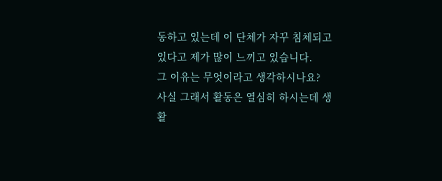동하고 있는데 이 단체가 자꾸 침체되고 있다고 제가 많이 느끼고 있습니다.
그 이유는 무엇이라고 생각하시나요?
사실 그래서 활동은 열심히 하시는데 생활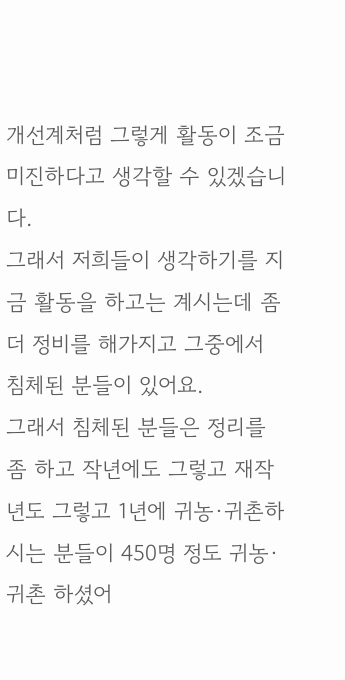개선계처럼 그렇게 활동이 조금 미진하다고 생각할 수 있겠습니다.
그래서 저희들이 생각하기를 지금 활동을 하고는 계시는데 좀 더 정비를 해가지고 그중에서 침체된 분들이 있어요.
그래서 침체된 분들은 정리를 좀 하고 작년에도 그렇고 재작년도 그렇고 1년에 귀농·귀촌하시는 분들이 450명 정도 귀농·귀촌 하셨어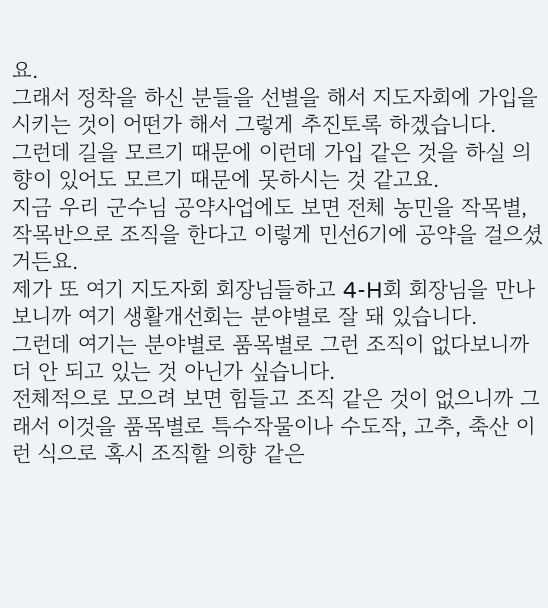요.
그래서 정착을 하신 분들을 선별을 해서 지도자회에 가입을 시키는 것이 어떤가 해서 그렇게 추진토록 하겠습니다.
그런데 길을 모르기 때문에 이런데 가입 같은 것을 하실 의향이 있어도 모르기 때문에 못하시는 것 같고요.
지금 우리 군수님 공약사업에도 보면 전체 농민을 작목별, 작목반으로 조직을 한다고 이렇게 민선6기에 공약을 걸으셨거든요.
제가 또 여기 지도자회 회장님들하고 4-H회 회장님을 만나보니까 여기 생활개선회는 분야별로 잘 돼 있습니다.
그런데 여기는 분야별로 품목별로 그런 조직이 없다보니까 더 안 되고 있는 것 아닌가 싶습니다.
전체적으로 모으려 보면 힘들고 조직 같은 것이 없으니까 그래서 이것을 품목별로 특수작물이나 수도작, 고추, 축산 이런 식으로 혹시 조직할 의향 같은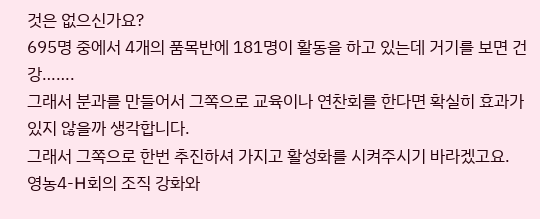것은 없으신가요?
695명 중에서 4개의 품목반에 181명이 활동을 하고 있는데 거기를 보면 건강…….
그래서 분과를 만들어서 그쪽으로 교육이나 연찬회를 한다면 확실히 효과가 있지 않을까 생각합니다.
그래서 그쪽으로 한번 추진하셔 가지고 활성화를 시켜주시기 바라겠고요.
영농4-H회의 조직 강화와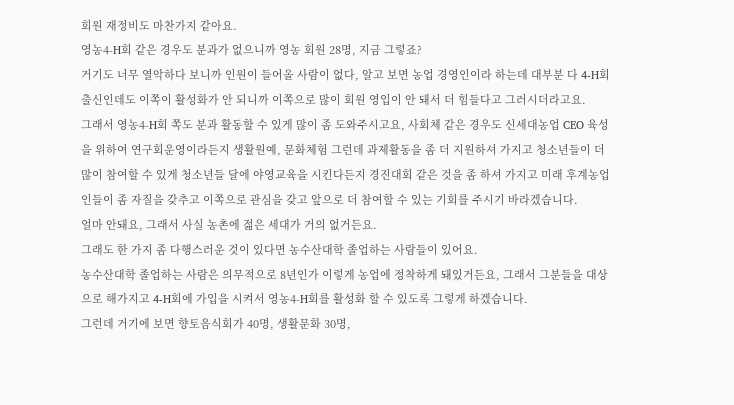회원 재정비도 마찬가지 같아요.
영농4-H회 같은 경우도 분과가 없으니까 영농 회원 28명, 지금 그렇죠?
거기도 너무 열악하다 보니까 인원이 들어올 사람이 없다, 알고 보면 농업 경영인이라 하는데 대부분 다 4-H회 출신인데도 이쪽이 활성화가 안 되니까 이쪽으로 많이 회원 영입이 안 돼서 더 힘들다고 그러시더라고요.
그래서 영농4-H회 쪽도 분과 활동할 수 있게 많이 좀 도와주시고요, 사회체 같은 경우도 신세대농업 CEO 육성을 위하여 연구회운영이라든지 생활원예, 문화체험 그런데 과제활동을 좀 더 지원하셔 가지고 청소년들이 더 많이 참여할 수 있게 청소년들 달에 야영교육을 시킨다든지 경진대회 같은 것을 좀 하셔 가지고 미래 후계농업인들이 좀 자질을 갖추고 이쪽으로 관심을 갖고 앞으로 더 참여할 수 있는 기회를 주시기 바라겠습니다.
얼마 안돼요, 그래서 사실 농촌에 젊은 세대가 거의 없거든요.
그래도 한 가지 좀 다행스러운 것이 있다면 농수산대학 졸업하는 사람들이 있어요.
농수산대학 졸업하는 사람은 의무적으로 8년인가 이렇게 농업에 정착하게 돼있거든요, 그래서 그분들을 대상으로 해가지고 4-H회에 가입을 시켜서 영농4-H회를 활성화 할 수 있도록 그렇게 하겠습니다.
그런데 거기에 보면 향토음식회가 40명, 생활문화 30명,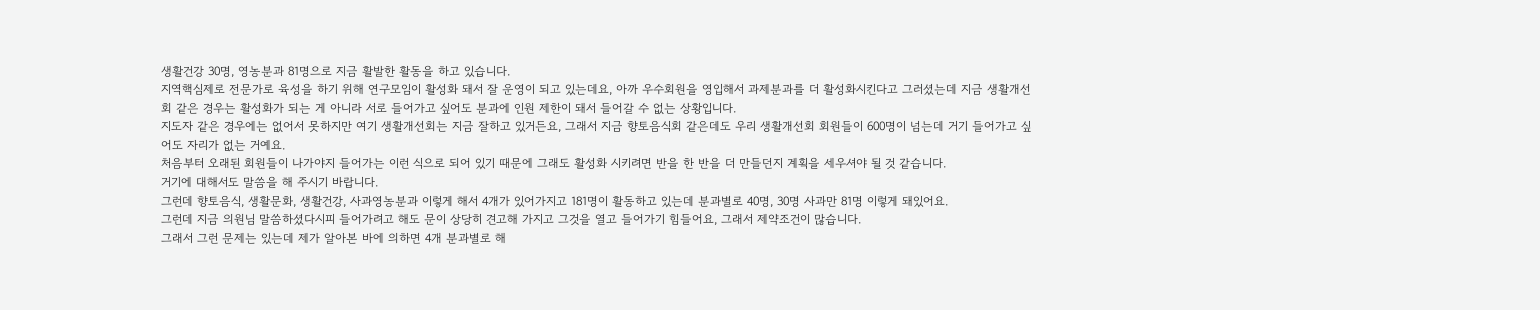생활건강 30명, 영농분과 81명으로 지금 활발한 활동을 하고 있습니다.
지역핵심제로 전문가로 육성을 하기 위해 연구모임이 활성화 돼서 잘 운영이 되고 있는데요, 아까 우수회원을 영입해서 과제분과를 더 활성화시킨다고 그러셨는데 지금 생활개선회 같은 경우는 활성화가 되는 게 아니라 서로 들어가고 싶어도 분과에 인원 제한이 돼서 들어갈 수 없는 상황입니다.
지도자 같은 경우에는 없어서 못하지만 여기 생활개선회는 지금 잘하고 있거든요, 그래서 지금 향토음식회 같은데도 우리 생활개선회 회원들이 600명이 넘는데 거기 들어가고 싶어도 자리가 없는 거예요.
처음부터 오래된 회원들이 나가야지 들어가는 이런 식으로 되어 있기 때문에 그래도 활성화 시키려면 반을 한 반을 더 만들던지 계획을 세우셔야 될 것 같습니다.
거기에 대해서도 말씀을 해 주시기 바랍니다.
그런데 향토음식, 생활문화, 생활건강, 사과영농분과 이렇게 해서 4개가 있어가지고 181명이 활동하고 있는데 분과별로 40명, 30명 사과만 81명 이렇게 돼있어요.
그런데 지금 의원님 말씀하셨다시피 들어가려고 해도 문이 상당히 견고해 가지고 그것을 열고 들어가기 힘들어요, 그래서 제약조건이 많습니다.
그래서 그런 문제는 있는데 제가 알아본 바에 의하면 4개 분과별로 해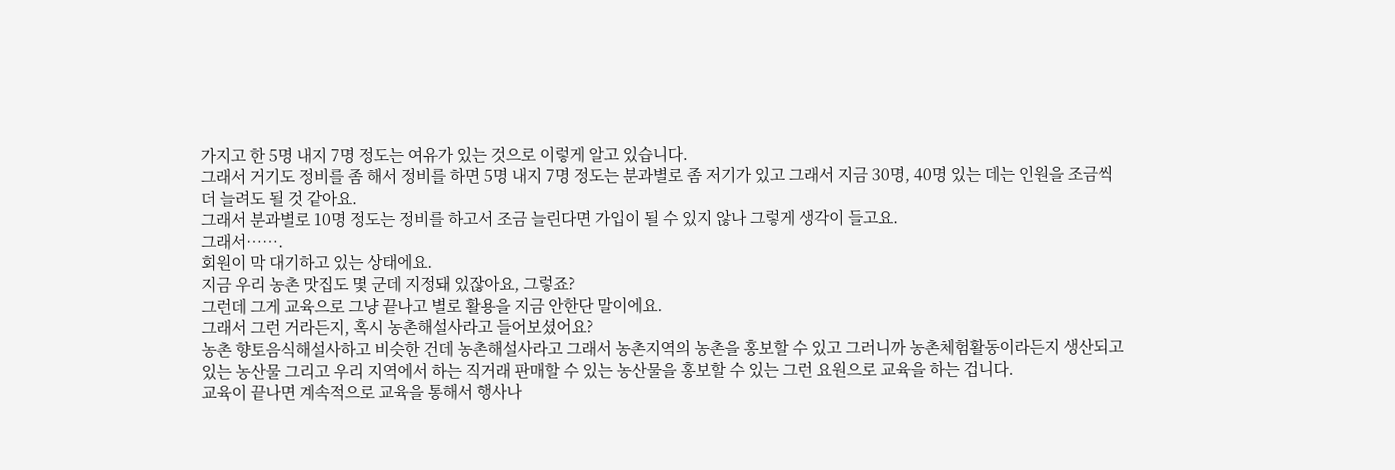가지고 한 5명 내지 7명 정도는 여유가 있는 것으로 이렇게 알고 있습니다.
그래서 거기도 정비를 좀 해서 정비를 하면 5명 내지 7명 정도는 분과별로 좀 저기가 있고 그래서 지금 30명, 40명 있는 데는 인원을 조금씩 더 늘려도 될 것 같아요.
그래서 분과별로 10명 정도는 정비를 하고서 조금 늘린다면 가입이 될 수 있지 않나 그렇게 생각이 들고요.
그래서…….
회원이 막 대기하고 있는 상태에요.
지금 우리 농촌 맛집도 몇 군데 지정돼 있잖아요, 그렇죠?
그런데 그게 교육으로 그냥 끝나고 별로 활용을 지금 안한단 말이에요.
그래서 그런 거라든지, 혹시 농촌해설사라고 들어보셨어요?
농촌 향토음식해설사하고 비슷한 건데 농촌해설사라고 그래서 농촌지역의 농촌을 홍보할 수 있고 그러니까 농촌체험활동이라든지 생산되고 있는 농산물 그리고 우리 지역에서 하는 직거래 판매할 수 있는 농산물을 홍보할 수 있는 그런 요원으로 교육을 하는 겁니다.
교육이 끝나면 계속적으로 교육을 통해서 행사나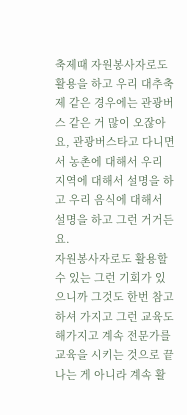축제때 자원봉사자로도 활용을 하고 우리 대추축제 같은 경우에는 관광버스 같은 거 많이 오잖아요, 관광버스타고 다니면서 농촌에 대해서 우리 지역에 대해서 설명을 하고 우리 음식에 대해서 설명을 하고 그런 거거든요.
자원봉사자로도 활용할 수 있는 그런 기회가 있으니까 그것도 한번 참고하셔 가지고 그런 교육도 해가지고 계속 전문가를 교육을 시키는 것으로 끝나는 게 아니라 계속 활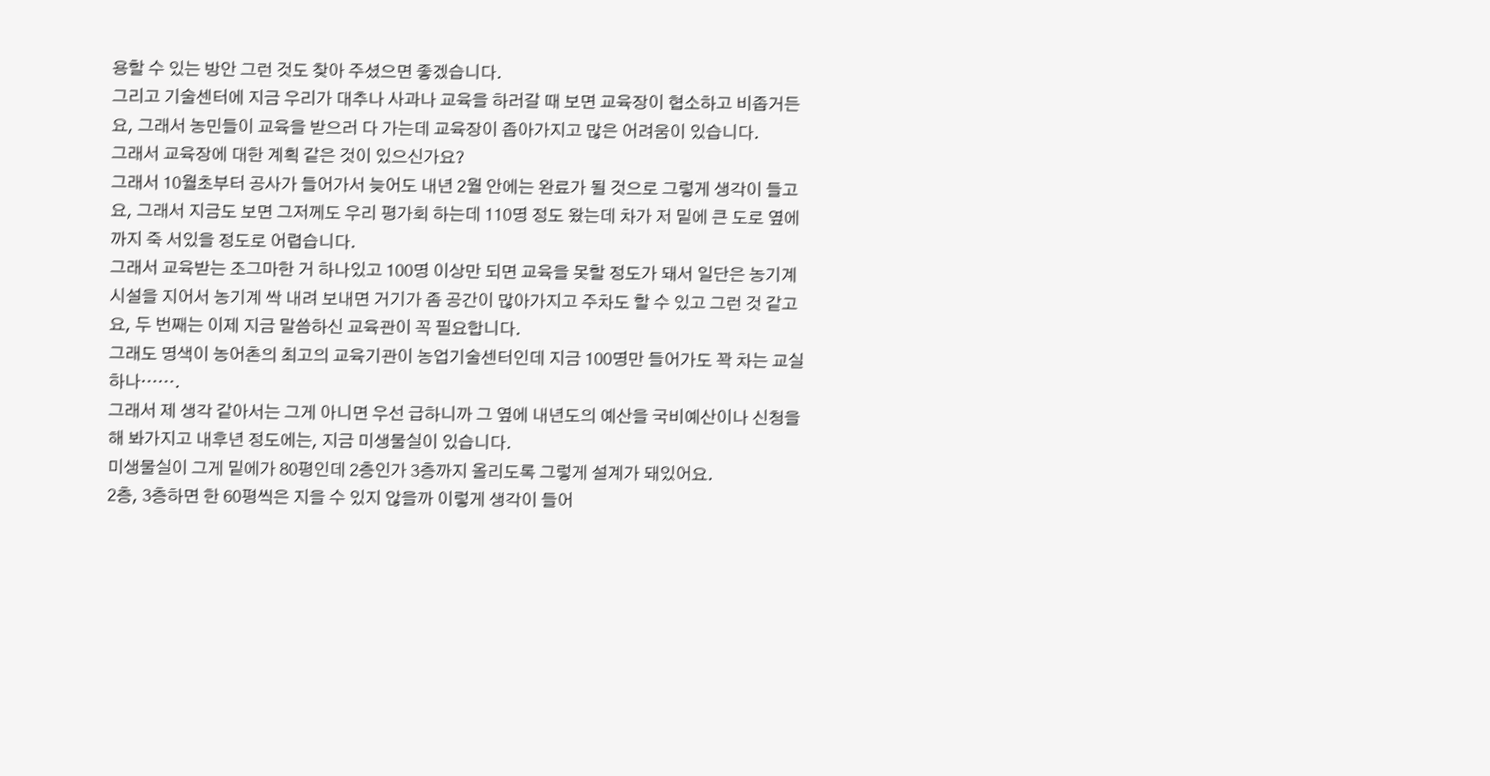용할 수 있는 방안 그런 것도 찾아 주셨으면 좋겠습니다.
그리고 기술센터에 지금 우리가 대추나 사과나 교육을 하러갈 때 보면 교육장이 협소하고 비좁거든요, 그래서 농민들이 교육을 받으러 다 가는데 교육장이 좁아가지고 많은 어려움이 있습니다.
그래서 교육장에 대한 계획 같은 것이 있으신가요?
그래서 10월초부터 공사가 들어가서 늦어도 내년 2월 안에는 완료가 될 것으로 그렇게 생각이 들고요, 그래서 지금도 보면 그저께도 우리 평가회 하는데 110명 정도 왔는데 차가 저 밑에 큰 도로 옆에까지 죽 서있을 정도로 어렵습니다.
그래서 교육받는 조그마한 거 하나있고 100명 이상만 되면 교육을 못할 정도가 돼서 일단은 농기계시설을 지어서 농기계 싹 내려 보내면 거기가 좀 공간이 많아가지고 주차도 할 수 있고 그런 것 같고요, 두 번째는 이제 지금 말씀하신 교육관이 꼭 필요합니다.
그래도 명색이 농어촌의 최고의 교육기관이 농업기술센터인데 지금 100명만 들어가도 꽉 차는 교실 하나…….
그래서 제 생각 같아서는 그게 아니면 우선 급하니까 그 옆에 내년도의 예산을 국비예산이나 신청을 해 봐가지고 내후년 정도에는, 지금 미생물실이 있습니다.
미생물실이 그게 밑에가 80평인데 2층인가 3층까지 올리도록 그렇게 설계가 돼있어요.
2층, 3층하면 한 60평씩은 지을 수 있지 않을까 이렇게 생각이 들어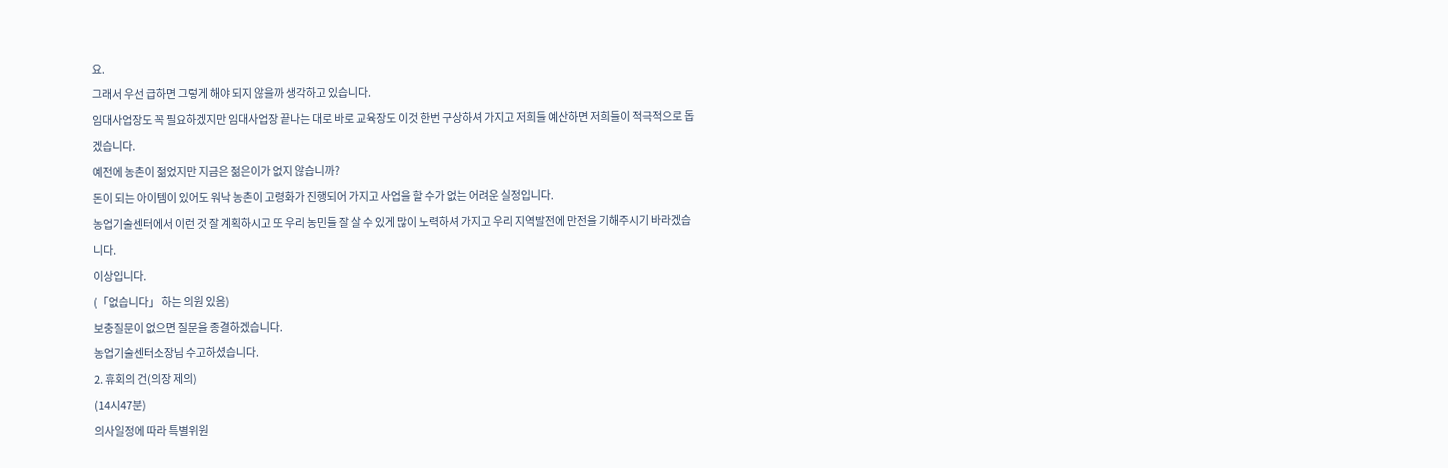요.
그래서 우선 급하면 그렇게 해야 되지 않을까 생각하고 있습니다.
임대사업장도 꼭 필요하겠지만 임대사업장 끝나는 대로 바로 교육장도 이것 한번 구상하셔 가지고 저희들 예산하면 저희들이 적극적으로 돕겠습니다.
예전에 농촌이 젊었지만 지금은 젊은이가 없지 않습니까?
돈이 되는 아이템이 있어도 워낙 농촌이 고령화가 진행되어 가지고 사업을 할 수가 없는 어려운 실정입니다.
농업기술센터에서 이런 것 잘 계획하시고 또 우리 농민들 잘 살 수 있게 많이 노력하셔 가지고 우리 지역발전에 만전을 기해주시기 바라겠습니다.
이상입니다.
(「없습니다」 하는 의원 있음)
보충질문이 없으면 질문을 종결하겠습니다.
농업기술센터소장님 수고하셨습니다.
2. 휴회의 건(의장 제의)
(14시47분)
의사일정에 따라 특별위원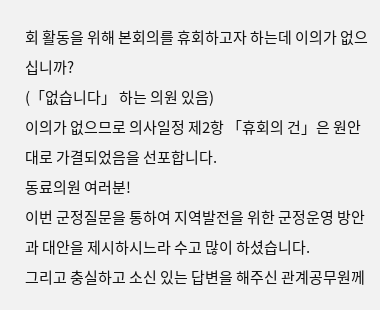회 활동을 위해 본회의를 휴회하고자 하는데 이의가 없으십니까?
(「없습니다」 하는 의원 있음)
이의가 없으므로 의사일정 제2항 「휴회의 건」은 원안대로 가결되었음을 선포합니다.
동료의원 여러분!
이번 군정질문을 통하여 지역발전을 위한 군정운영 방안과 대안을 제시하시느라 수고 많이 하셨습니다.
그리고 충실하고 소신 있는 답변을 해주신 관계공무원께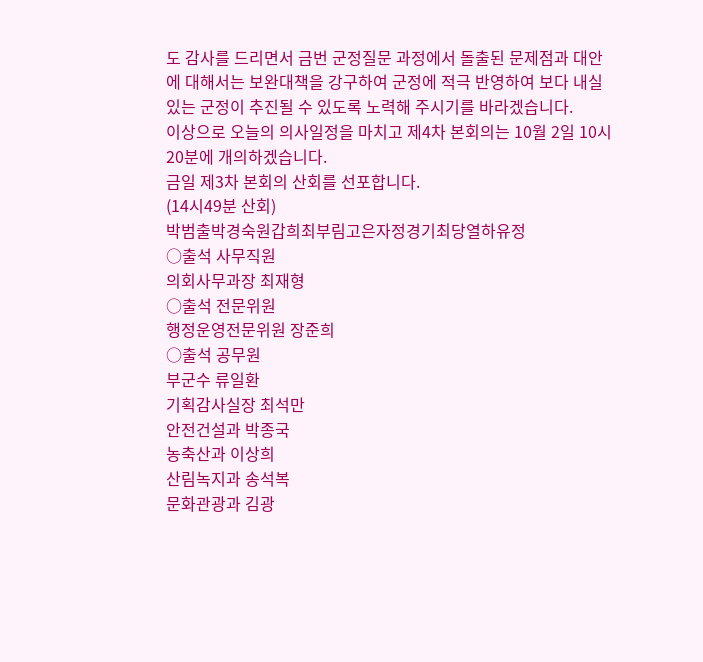도 감사를 드리면서 금번 군정질문 과정에서 돌출된 문제점과 대안에 대해서는 보완대책을 강구하여 군정에 적극 반영하여 보다 내실 있는 군정이 추진될 수 있도록 노력해 주시기를 바라겠습니다.
이상으로 오늘의 의사일정을 마치고 제4차 본회의는 10월 2일 10시 20분에 개의하겠습니다.
금일 제3차 본회의 산회를 선포합니다.
(14시49분 산회)
박범출박경숙원갑희최부림고은자정경기최당열하유정
○출석 사무직원
의회사무과장 최재형
○출석 전문위원
행정운영전문위원 장준희
○출석 공무원
부군수 류일환
기획감사실장 최석만
안전건설과 박종국
농축산과 이상희
산림녹지과 송석복
문화관광과 김광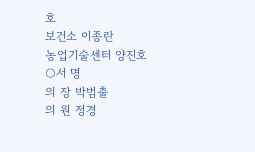호
보건소 이종란
농업기술센터 양진호
○서 명
의 장 박범출
의 원 정경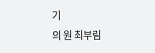기
의 원 최부림